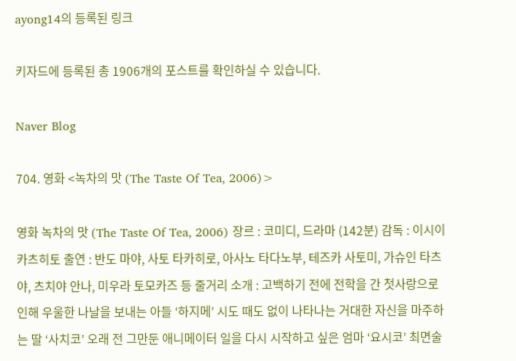ayong14의 등록된 링크

키자드에 등록된 총 1906개의 포스트를 확인하실 수 있습니다.

Naver Blog

704. 영화 <녹차의 맛 (The Taste Of Tea, 2006)>

영화 녹차의 맛 (The Taste Of Tea, 2006) 장르 : 코미디, 드라마 (142분) 감독 : 이시이 카츠히토 출연 : 반도 마야, 사토 타카히로, 아사노 타다노부, 테즈카 사토미, 가슈인 타츠야, 츠치야 안나, 미우라 토모카즈 등 줄거리 소개 : 고백하기 전에 전학을 간 첫사랑으로 인해 우울한 나날을 보내는 아들 ‘하지메’ 시도 때도 없이 나타나는 거대한 자신을 마주하는 딸 ‘사치코’ 오래 전 그만둔 애니메이터 일을 다시 시작하고 싶은 엄마 ‘요시코’ 최면술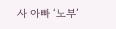사 아빠 ‘노부’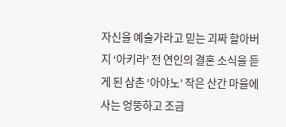자신을 예술가라고 믿는 괴짜 할아버지 ‘아키라’ 전 연인의 결혼 소식을 듣게 된 삼촌 ‘아야노’ 작은 산간 마을에 사는 엉뚱하고 조금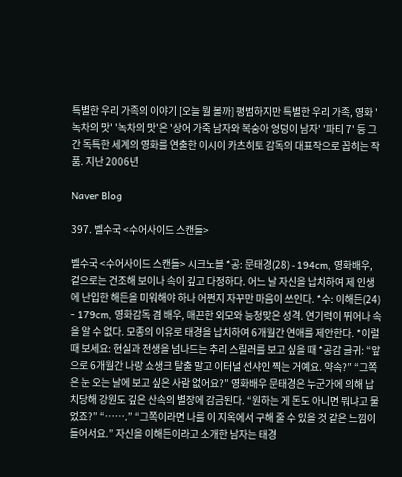특별한 우리 가족의 이야기 [오늘 뭘 볼까] 평범하지만 특별한 우리 가족, 영화 '녹차의 맛' '녹차의 맛'은 '상어 가죽 남자와 복숭아 엉덩이 남자' '파티 7' 등 그간 독특한 세계의 영화를 연출한 이시이 카츠히토 감독의 대표작으로 꼽히는 작품. 지난 2006년

Naver Blog

397. 벨수국 <수어사이드 스캔들>

벨수국 <수어사이드 스캔들> 시크노블 *공: 문태경(28) - 194cm, 영화배우, 겉으로는 건조해 보이나 속이 깊고 다정하다. 어느 날 자신을 납치하여 제 인생에 난입한 해든을 미워해야 하나 어쩐지 자꾸만 마음이 쓰인다. *수: 이해든(24) - 179cm, 영화감독 겸 배우, 매끈한 외모와 능청맞은 성격. 연기력이 뛰어나 속을 알 수 없다. 모종의 이유로 태경을 납치하여 6개월간 연애를 제안한다. *이럴 때 보세요: 현실과 전생을 넘나드는 추리 스릴러를 보고 싶을 때 *공감 글귀: “앞으로 6개월간 나랑 쇼생크 탈출 말고 이터널 선샤인 찍는 거예요. 약속?” “그쪽은 눈 오는 날에 보고 싶은 사람 없어요?” 영화배우 문태경은 누군가에 의해 납치당해 강원도 깊은 산속의 별장에 감금된다. “원하는 게 돈도 아니면 뭐냐고 물었죠?” “…….” “그쪽이라면 나를 이 지옥에서 구해 줄 수 있을 것 같은 느낌이 들어서요.” 자신을 이해든이라고 소개한 남자는 태경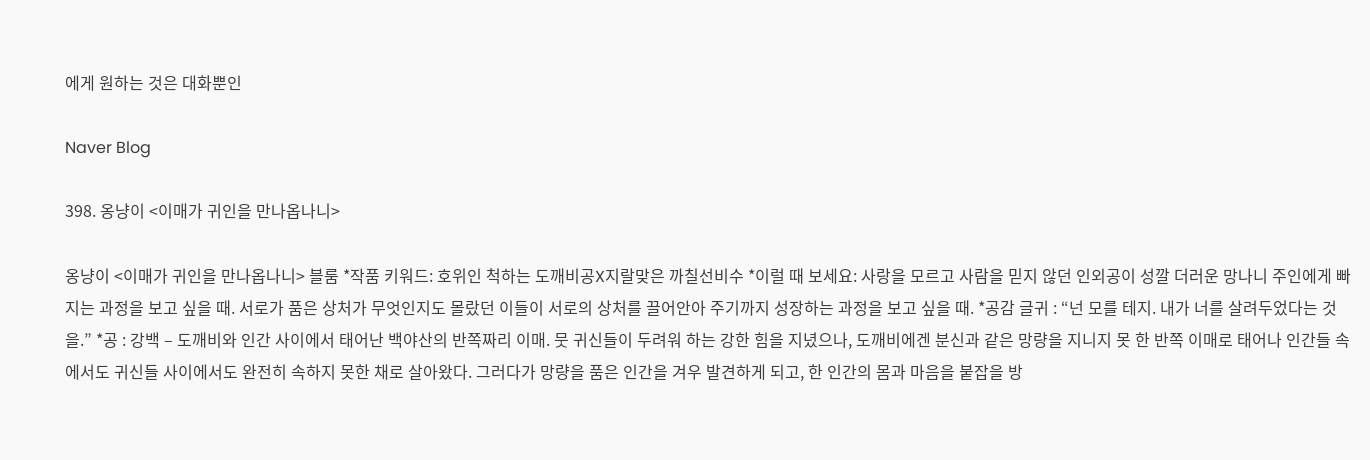에게 원하는 것은 대화뿐인

Naver Blog

398. 옹냥이 <이매가 귀인을 만나옵나니>

옹냥이 <이매가 귀인을 만나옵나니> 블룸 *작품 키워드: 호위인 척하는 도깨비공X지랄맞은 까칠선비수 *이럴 때 보세요: 사랑을 모르고 사람을 믿지 않던 인외공이 성깔 더러운 망나니 주인에게 빠지는 과정을 보고 싶을 때. 서로가 품은 상처가 무엇인지도 몰랐던 이들이 서로의 상처를 끌어안아 주기까지 성장하는 과정을 보고 싶을 때. *공감 글귀 : “넌 모를 테지. 내가 너를 살려두었다는 것을.” *공 : 강백 – 도깨비와 인간 사이에서 태어난 백야산의 반쪽짜리 이매. 뭇 귀신들이 두려워 하는 강한 힘을 지녔으나, 도깨비에겐 분신과 같은 망량을 지니지 못 한 반쪽 이매로 태어나 인간들 속에서도 귀신들 사이에서도 완전히 속하지 못한 채로 살아왔다. 그러다가 망량을 품은 인간을 겨우 발견하게 되고, 한 인간의 몸과 마음을 붙잡을 방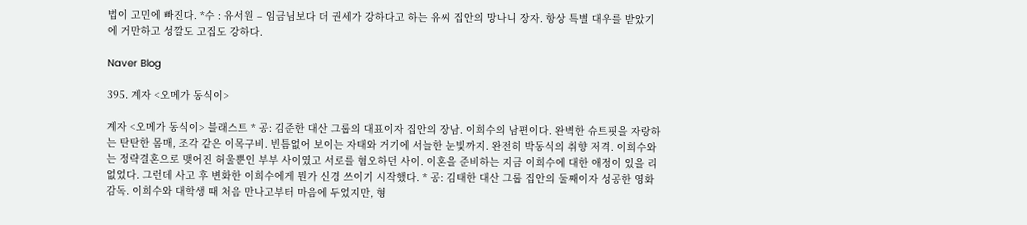법이 고민에 빠진다. *수 : 유서원 – 임금님보다 더 권세가 강하다고 하는 유씨 집안의 망나니 장자. 항상 특별 대우를 받았기에 거만하고 성깔도 고집도 강하다.

Naver Blog

395. 계자 <오메가 동식이>

계자 <오메가 동식이> 블래스트 * 공: 김준한 대산 그룹의 대표이자 집안의 장남. 이희수의 남편이다. 완벽한 슈트핏을 자랑하는 탄탄한 몸매, 조각 같은 이목구비. 빈틈없어 보이는 자태와 거기에 서늘한 눈빛까지. 완전히 박동식의 취향 저격. 이희수와는 정략결혼으로 맺어진 허울뿐인 부부 사이였고 서로를 혐오하던 사이. 이혼을 준비하는 지금 이희수에 대한 애정이 있을 리 없었다. 그런데 사고 후 변화한 이희수에게 뭔가 신경 쓰이기 시작했다. * 공: 김태한 대산 그룹 집안의 둘째이자 성공한 영화감독. 이희수와 대학생 때 처음 만나고부터 마음에 두었지만, 형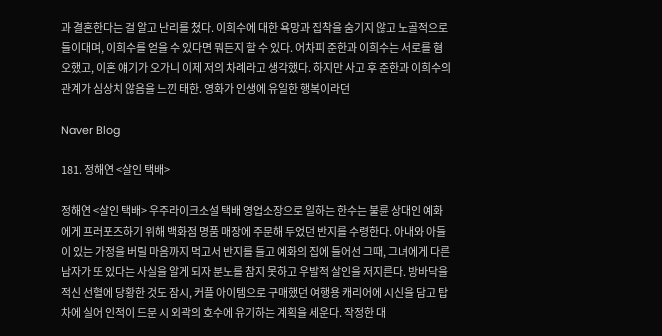과 결혼한다는 걸 알고 난리를 쳤다. 이희수에 대한 욕망과 집착을 숨기지 않고 노골적으로 들이대며, 이희수를 얻을 수 있다면 뭐든지 할 수 있다. 어차피 준한과 이희수는 서로를 혐오했고, 이혼 얘기가 오가니 이제 저의 차례라고 생각했다. 하지만 사고 후 준한과 이희수의 관계가 심상치 않음을 느낀 태한. 영화가 인생에 유일한 행복이라던

Naver Blog

181. 정해연 <살인 택배>

정해연 <살인 택배> 우주라이크소설 택배 영업소장으로 일하는 한수는 불륜 상대인 예화에게 프러포즈하기 위해 백화점 명품 매장에 주문해 두었던 반지를 수령한다. 아내와 아들이 있는 가정을 버릴 마음까지 먹고서 반지를 들고 예화의 집에 들어선 그때, 그녀에게 다른 남자가 또 있다는 사실을 알게 되자 분노를 참지 못하고 우발적 살인을 저지른다. 방바닥을 적신 선혈에 당황한 것도 잠시, 커플 아이템으로 구매했던 여행용 캐리어에 시신을 담고 탑차에 실어 인적이 드문 시 외곽의 호수에 유기하는 계획을 세운다. 작정한 대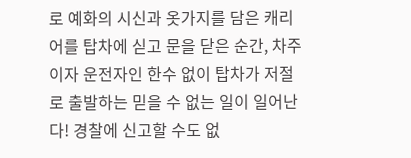로 예화의 시신과 옷가지를 담은 캐리어를 탑차에 싣고 문을 닫은 순간, 차주이자 운전자인 한수 없이 탑차가 저절로 출발하는 믿을 수 없는 일이 일어난다! 경찰에 신고할 수도 없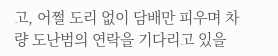고, 어쩔 도리 없이 담배만 피우며 차량 도난범의 연락을 기다리고 있을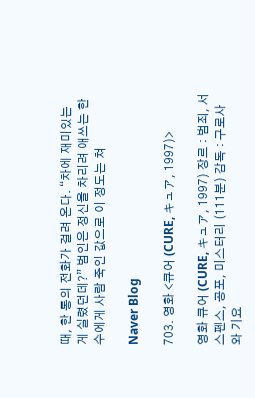때, 한 통의 전화가 걸려 온다. “차에 재미있는 게 실렸던데?” 범인은 정신을 차리려 애쓰는 한수에게 사람 죽인 값으로 이 정도는 쳐

Naver Blog

703. 영화 <큐어 (CURE, キュア, 1997)>

영화 큐어 (CURE, キュア, 1997) 장르 : 범죄, 서스펜스, 공포, 미스터리 (111분) 감독 : 구로사와 기요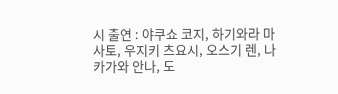시 출연 : 야쿠쇼 코지, 하기와라 마사토, 우지키 츠요시, 오스기 렌, 나카가와 안나, 도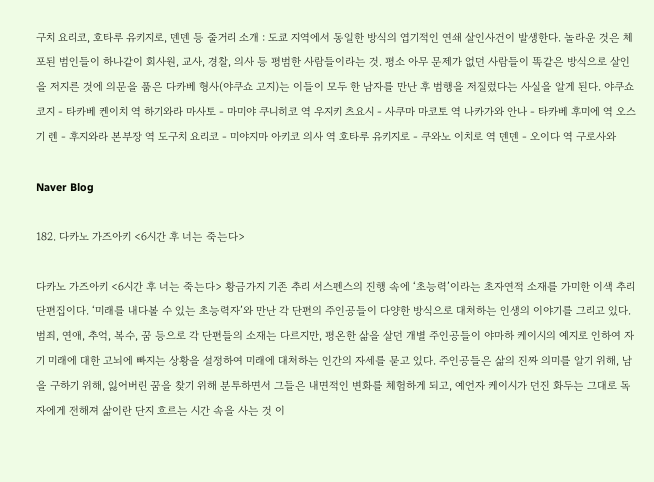구치 요리코, 호타루 유키지로, 덴덴 등 줄거리 소개 : 도쿄 지역에서 동일한 방식의 엽기적인 연쇄 살인사건이 발생한다. 놀라운 것은 체포된 범인들이 하나같이 회사원, 교사, 경찰, 의사 등 평범한 사람들이라는 것. 평소 아무 문제가 없던 사람들이 똑같은 방식으로 살인을 저지른 것에 의문을 품은 다카베 형사(야쿠쇼 고지)는 이들이 모두 한 남자를 만난 후 범행을 저질렀다는 사실을 알게 된다. 야쿠쇼 코지 - 타카베 켄이치 역 하기와라 마사토 - 마미야 쿠니히코 역 우지키 츠요시 - 사쿠마 마코토 역 나카가와 안나 - 타카베 후미에 역 오스기 렌 - 후지와라 본부장 역 도구치 요리코 - 미야지마 아키코 의사 역 호타루 유키지로 - 쿠와노 이치로 역 덴덴 - 오이다 역 구로사와

Naver Blog

182. 다카노 가즈아키 <6시간 후 너는 죽는다>

다카노 가즈아키 <6시간 후 너는 죽는다> 황금가지 기존 추리 서스펜스의 진행 속에 ‘초능력’이라는 초자연적 소재를 가미한 이색 추리 단편집이다. ‘미래를 내다볼 수 있는 초능력자’와 만난 각 단편의 주인공들이 다양한 방식으로 대처하는 인생의 이야기를 그리고 있다. 범죄, 연애, 추억, 복수, 꿈 등으로 각 단편들의 소재는 다르지만, 평온한 삶을 살던 개별 주인공들이 야마하 케이시의 예지로 인하여 자기 미래에 대한 고뇌에 빠지는 상황을 설정하여 미래에 대처하는 인간의 자세를 묻고 있다. 주인공들은 삶의 진짜 의미를 알기 위해, 남을 구하기 위해, 잃어버린 꿈을 찾기 위해 분투하면서 그들은 내면적인 변화를 체험하게 되고, 예언자 케이시가 던진 화두는 그대로 독자에게 전해져 삶이란 단지 흐르는 시간 속을 사는 것 이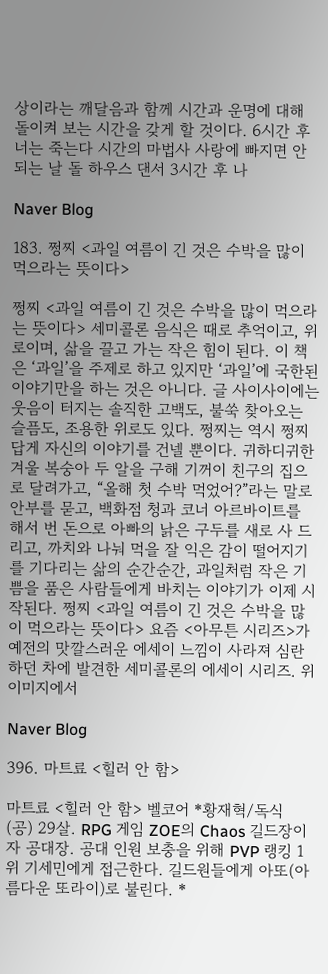상이라는 깨달음과 함께 시간과 운명에 대해 돌이켜 보는 시간을 갖게 할 것이다. 6시간 후 너는 죽는다 시간의 마법사 사랑에 빠지면 안 되는 날 돌 하우스 댄서 3시간 후 나

Naver Blog

183. 쩡찌 <과일 여름이 긴 것은 수박을 많이 먹으라는 뜻이다>

쩡찌 <과일 여름이 긴 것은 수박을 많이 먹으라는 뜻이다> 세미콜론 음식은 때로 추억이고, 위로이며, 삶을 끌고 가는 작은 힘이 된다. 이 책은 ‘과일’을 주제로 하고 있지만 ‘과일’에 국한된 이야기만을 하는 것은 아니다. 글 사이사이에는 웃음이 터지는 솔직한 고백도, 불쑥 찾아오는 슬픔도, 조용한 위로도 있다. 쩡찌는 역시 쩡찌답게 자신의 이야기를 건넬 뿐이다. 귀하디귀한 겨울 복숭아 두 알을 구해 기꺼이 친구의 집으로 달려가고, “올해 첫 수박 먹었어?”라는 말로 안부를 묻고, 백화점 청과 코너 아르바이트를 해서 번 돈으로 아빠의 낡은 구두를 새로 사 드리고, 까치와 나눠 먹을 잘 익은 감이 떨어지기를 기다리는 삶의 순간순간, 과일처럼 작은 기쁨을 품은 사람들에게 바치는 이야기가 이제 시작된다. 쩡찌 <과일 여름이 긴 것은 수박을 많이 먹으라는 뜻이다> 요즘 <아무튼 시리즈>가 예전의 맛깔스러운 에세이 느낌이 사라져 심란하던 차에 발견한 세미콜론의 에세이 시리즈. 위 이미지에서

Naver Blog

396. 마트료 <힐러 안 함>

마트료 <힐러 안 함> 벨코어 *황재혁/독식 (공) 29살. RPG 게임 ZOE의 Chaos 길드장이자 공대장. 공대 인원 보충을 위해 PVP 랭킹 1위 기세민에게 접근한다. 길드원들에게 아또(아름다운 또라이)로 불린다. *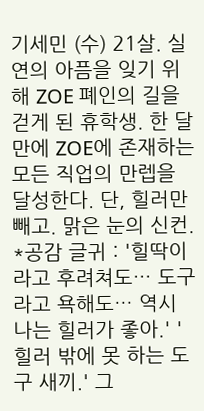기세민 (수) 21살. 실연의 아픔을 잊기 위해 ZOE 폐인의 길을 걷게 된 휴학생. 한 달 만에 ZOE에 존재하는 모든 직업의 만렙을 달성한다. 단, 힐러만 빼고. 맑은 눈의 신컨. *공감 글귀 : '힐딱이라고 후려쳐도… 도구라고 욕해도… 역시 나는 힐러가 좋아.' '힐러 밖에 못 하는 도구 새끼.' 그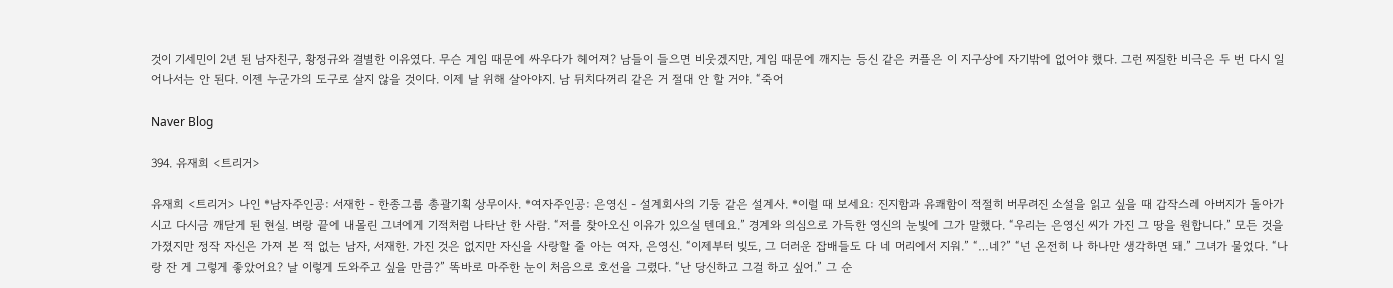것이 기세민이 2년 된 남자친구, 황정규와 결별한 이유였다. 무슨 게임 때문에 싸우다가 헤어져? 남들이 들으면 비웃겠지만, 게임 때문에 깨지는 등신 같은 커플은 이 지구상에 자기밖에 없어야 했다. 그런 찌질한 비극은 두 번 다시 일어나서는 안 된다. 이젠 누군가의 도구로 살지 않을 것이다. 이제 날 위해 살아야지. 남 뒤치다꺼리 같은 거 절대 안 할 거야. “죽어

Naver Blog

394. 유재희 <트리거>

유재희 <트리거> 나인 *남자주인공: 서재한 - 한종그룹 총괄기획 상무이사. *여자주인공: 은영신 - 설계회사의 기둥 같은 설계사. *이럴 때 보세요: 진지함과 유쾌함이 적절히 버무려진 소설을 읽고 싶을 때 갑작스레 아버지가 돌아가시고 다시금 깨닫게 된 현실. 벼랑 끝에 내몰린 그녀에게 기적처럼 나타난 한 사람. “저를 찾아오신 이유가 있으실 텐데요.” 경계와 의심으로 가득한 영신의 눈빛에 그가 말했다. “우리는 은영신 씨가 가진 그 땅을 원합니다.” 모든 것을 가졌지만 정작 자신은 가져 본 적 없는 남자, 서재한. 가진 것은 없지만 자신을 사랑할 줄 아는 여자, 은영신. “이제부터 빚도, 그 더러운 잡배들도 다 네 머리에서 지워.” “…네?” “넌 온전히 나 하나만 생각하면 돼.” 그녀가 물었다. “나랑 잔 게 그렇게 좋았어요? 날 이렇게 도와주고 싶을 만큼?” 똑바로 마주한 눈이 처음으로 호선을 그렸다. “난 당신하고 그걸 하고 싶어.” 그 순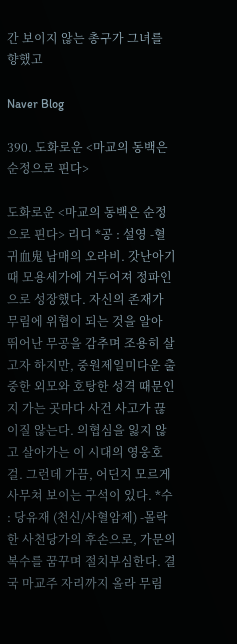간 보이지 않는 총구가 그녀를 향했고

Naver Blog

390. 도화로운 <마교의 동백은 순정으로 핀다>

도화로운 <마교의 동백은 순정으로 핀다> 리디 *공 : 설영 -혈귀血鬼 남매의 오라비. 갓난아기 때 모용세가에 거두어져 정파인으로 성장했다. 자신의 존재가 무림에 위협이 되는 것을 알아 뛰어난 무공을 감추며 조용히 살고자 하지만, 중원제일미다운 출중한 외모와 호탕한 성격 때문인지 가는 곳마다 사건 사고가 끊이질 않는다. 의협심을 잃지 않고 살아가는 이 시대의 영웅호걸. 그런데 가끔, 어딘지 모르게 사무쳐 보이는 구석이 있다. *수 : 당유재 (천신/사혈암제) -몰락한 사천당가의 후손으로, 가문의 복수를 꿈꾸며 절치부심한다. 결국 마교주 자리까지 올라 무림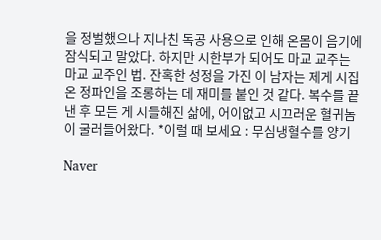을 정벌했으나 지나친 독공 사용으로 인해 온몸이 음기에 잠식되고 말았다. 하지만 시한부가 되어도 마교 교주는 마교 교주인 법. 잔혹한 성정을 가진 이 남자는 제게 시집온 정파인을 조롱하는 데 재미를 붙인 것 같다. 복수를 끝낸 후 모든 게 시들해진 삶에, 어이없고 시끄러운 혈귀놈이 굴러들어왔다. *이럴 때 보세요 : 무심냉혈수를 양기

Naver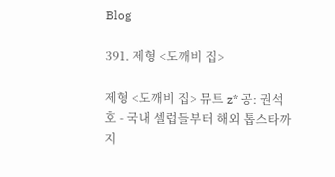Blog

391. 제형 <도깨비 집>

제형 <도깨비 집> 뮤트 z* 공: 권석호 - 국내 셀럽들부터 해외 톱스타까지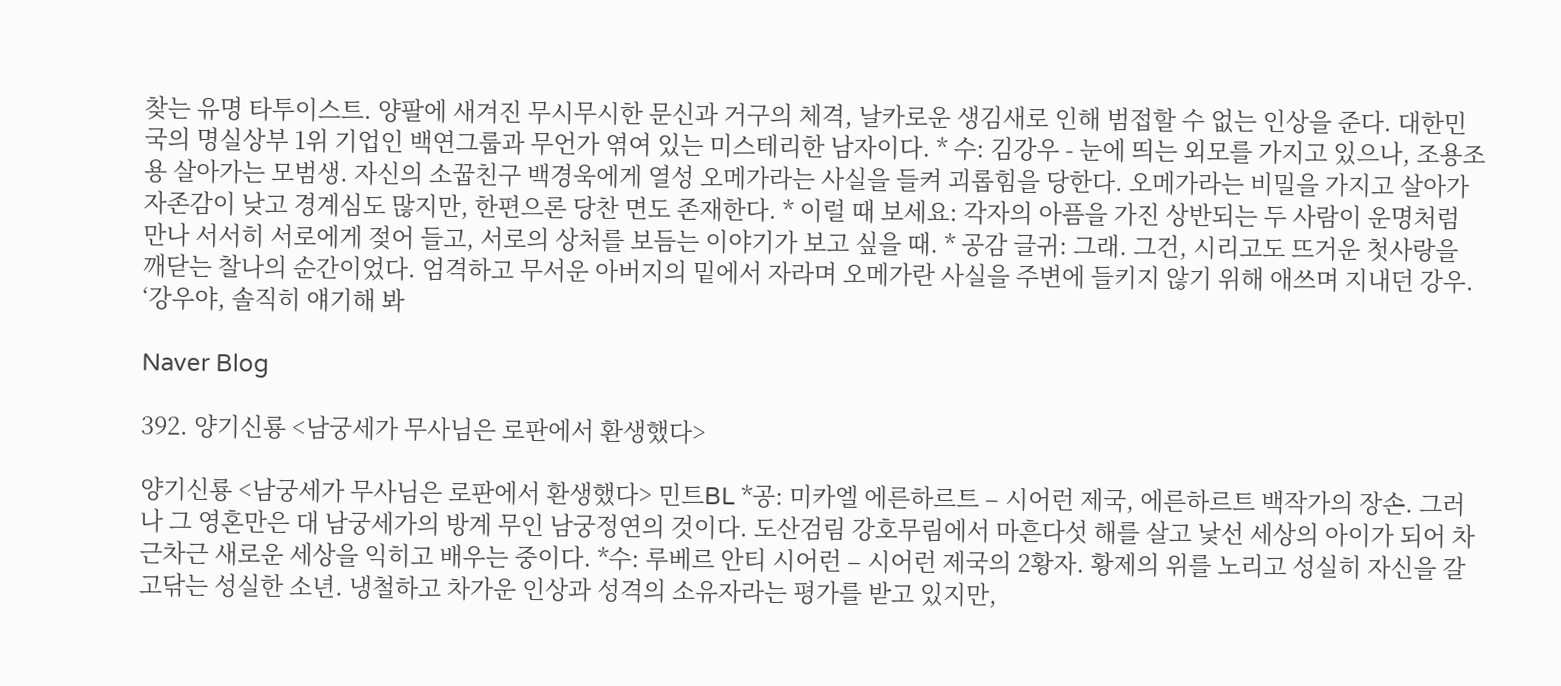찾는 유명 타투이스트. 양팔에 새겨진 무시무시한 문신과 거구의 체격, 날카로운 생김새로 인해 범접할 수 없는 인상을 준다. 대한민국의 명실상부 1위 기업인 백연그룹과 무언가 엮여 있는 미스테리한 남자이다. * 수: 김강우 - 눈에 띄는 외모를 가지고 있으나, 조용조용 살아가는 모범생. 자신의 소꿉친구 백경욱에게 열성 오메가라는 사실을 들켜 괴롭힘을 당한다. 오메가라는 비밀을 가지고 살아가 자존감이 낮고 경계심도 많지만, 한편으론 당찬 면도 존재한다. * 이럴 때 보세요: 각자의 아픔을 가진 상반되는 두 사람이 운명처럼 만나 서서히 서로에게 젖어 들고, 서로의 상처를 보듬는 이야기가 보고 싶을 때. * 공감 글귀: 그래. 그건, 시리고도 뜨거운 첫사랑을 깨닫는 찰나의 순간이었다. 엄격하고 무서운 아버지의 밑에서 자라며 오메가란 사실을 주변에 들키지 않기 위해 애쓰며 지내던 강우. ‘강우야, 솔직히 얘기해 봐

Naver Blog

392. 양기신룡 <남궁세가 무사님은 로판에서 환생했다>

양기신룡 <남궁세가 무사님은 로판에서 환생했다> 민트BL *공: 미카엘 에른하르트 – 시어런 제국, 에른하르트 백작가의 장손. 그러나 그 영혼만은 대 남궁세가의 방계 무인 남궁정연의 것이다. 도산검림 강호무림에서 마흔다섯 해를 살고 낯선 세상의 아이가 되어 차근차근 새로운 세상을 익히고 배우는 중이다. *수: 루베르 안티 시어런 – 시어런 제국의 2황자. 황제의 위를 노리고 성실히 자신을 갈고닦는 성실한 소년. 냉철하고 차가운 인상과 성격의 소유자라는 평가를 받고 있지만,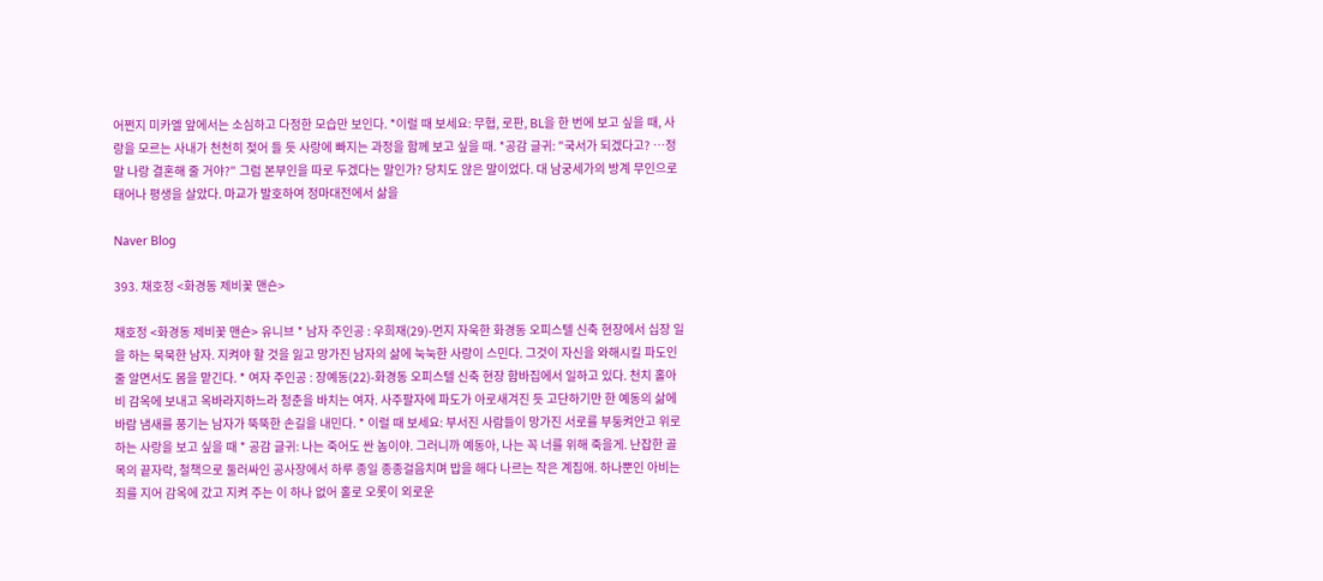어쩐지 미카엘 앞에서는 소심하고 다정한 모습만 보인다. *이럴 때 보세요: 무협, 로판, BL을 한 번에 보고 싶을 때, 사랑을 모르는 사내가 천천히 젖어 들 듯 사랑에 빠지는 과정을 함께 보고 싶을 때. *공감 글귀: "국서가 되겠다고? …정말 나랑 결혼해 줄 거야?" 그럼 본부인을 따로 두겠다는 말인가? 당치도 않은 말이었다. 대 남궁세가의 방계 무인으로 태어나 평생을 살았다. 마교가 발호하여 정마대전에서 삶을

Naver Blog

393. 채호정 <화경동 제비꽃 맨숀>

채호정 <화경동 제비꽃 맨숀> 유니브 * 남자 주인공 : 우희재(29)-먼지 자욱한 화경동 오피스텔 신축 현장에서 십장 일을 하는 묵묵한 남자. 지켜야 할 것을 잃고 망가진 남자의 삶에 눅눅한 사랑이 스민다. 그것이 자신을 와해시킬 파도인 줄 알면서도 몸을 맡긴다. * 여자 주인공 : 장예동(22)-화경동 오피스텔 신축 현장 함바집에서 일하고 있다. 천치 홀아비 감옥에 보내고 옥바라지하느라 청춘을 바치는 여자. 사주팔자에 파도가 아로새겨진 듯 고단하기만 한 예동의 삶에 바람 냄새를 풍기는 남자가 뚝뚝한 손길을 내민다. * 이럴 때 보세요: 부서진 사람들이 망가진 서로를 부둥켜안고 위로하는 사랑을 보고 싶을 때 * 공감 글귀: 나는 죽어도 싼 놈이야. 그러니까 예동아, 나는 꼭 너를 위해 죽을게. 난잡한 골목의 끝자락, 철책으로 둘러싸인 공사장에서 하루 종일 종종걸음치며 밥을 해다 나르는 작은 계집애. 하나뿐인 아비는 죄를 지어 감옥에 갔고 지켜 주는 이 하나 없어 홀로 오롯이 외로운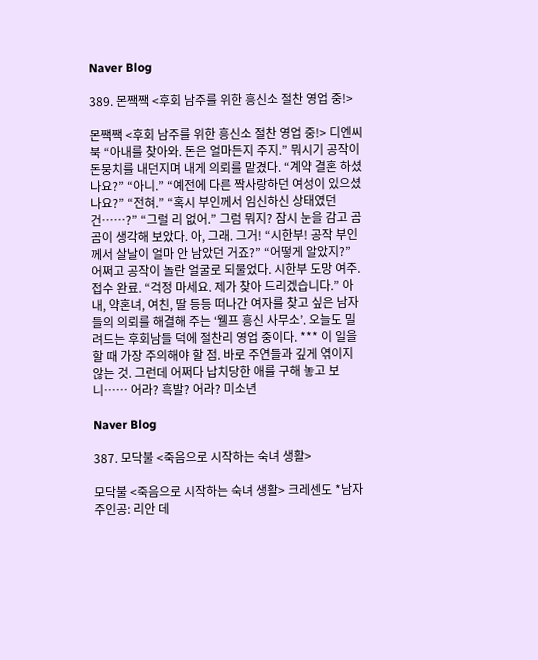Naver Blog

389. 몬짹짹 <후회 남주를 위한 흥신소 절찬 영업 중!>

몬짹짹 <후회 남주를 위한 흥신소 절찬 영업 중!> 디엔씨북 “아내를 찾아와. 돈은 얼마든지 주지.” 뭐시기 공작이 돈뭉치를 내던지며 내게 의뢰를 맡겼다. “계약 결혼 하셨나요?” “아니.” “예전에 다른 짝사랑하던 여성이 있으셨나요?” “전혀.” “혹시 부인께서 임신하신 상태였던 건……?” “그럴 리 없어.” 그럼 뭐지? 잠시 눈을 감고 곰곰이 생각해 보았다. 아, 그래. 그거! “시한부! 공작 부인께서 살날이 얼마 안 남았던 거죠?” “어떻게 알았지?” 어쩌고 공작이 놀란 얼굴로 되물었다. 시한부 도망 여주. 접수 완료. “걱정 마세요. 제가 찾아 드리겠습니다.” 아내, 약혼녀, 여친, 딸 등등 떠나간 여자를 찾고 싶은 남자들의 의뢰를 해결해 주는 ‘웰프 흥신 사무소’. 오늘도 밀려드는 후회남들 덕에 절찬리 영업 중이다. *** 이 일을 할 때 가장 주의해야 할 점. 바로 주연들과 깊게 엮이지 않는 것. 그런데 어쩌다 납치당한 애를 구해 놓고 보니…… 어라? 흑발? 어라? 미소년

Naver Blog

387. 모닥불 <죽음으로 시작하는 숙녀 생활>

모닥불 <죽음으로 시작하는 숙녀 생활> 크레센도 *남자주인공: 리안 데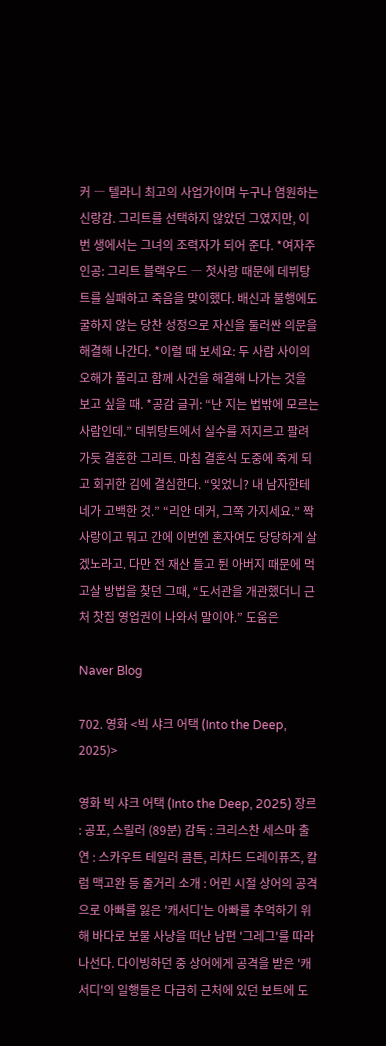커 ― 텔라니 최고의 사업가이며 누구나 염원하는 신랑감. 그리트를 선택하지 않았던 그였지만, 이번 생에서는 그녀의 조력자가 되어 준다. *여자주인공: 그리트 블랙우드 ― 첫사랑 때문에 데뷔탕트를 실패하고 죽음을 맞이했다. 배신과 불행에도 굴하지 않는 당찬 성정으로 자신을 둘러싼 의문을 해결해 나간다. *이럴 때 보세요: 두 사람 사이의 오해가 풀리고 함께 사건을 해결해 나가는 것을 보고 싶을 때. *공감 글귀: “난 지는 법밖에 모르는 사람인데.” 데뷔탕트에서 실수를 저지르고 팔려가듯 결혼한 그리트. 마침 결혼식 도중에 죽게 되고 회귀한 김에 결심한다. “잊었니? 내 남자한테 네가 고백한 것.” “리안 데커, 그쪽 가지세요.” 짝사랑이고 뭐고 간에 이번엔 혼자여도 당당하게 살겠노라고. 다만 전 재산 들고 튄 아버지 때문에 먹고살 방법을 찾던 그때, “도서관을 개관했더니 근처 찻집 영업권이 나와서 말이야.” 도움은

Naver Blog

702. 영화 <빅 샤크 어택 (Into the Deep, 2025)>

영화 빅 샤크 어택 (Into the Deep, 2025) 장르 : 공포, 스릴러 (89분) 감독 : 크리스찬 세스마 출연 : 스카우트 테일러 콤튼, 리차드 드레이퓨즈, 칼럼 맥고완 등 줄거리 소개 : 어린 시절 상어의 공격으로 아빠를 잃은 '캐서디'는 아빠를 추억하기 위해 바다로 보물 사냥을 떠난 남편 '그레그'를 따라나선다. 다이빙하던 중 상어에게 공격을 받은 '캐서디'의 일행들은 다급히 근처에 있던 보트에 도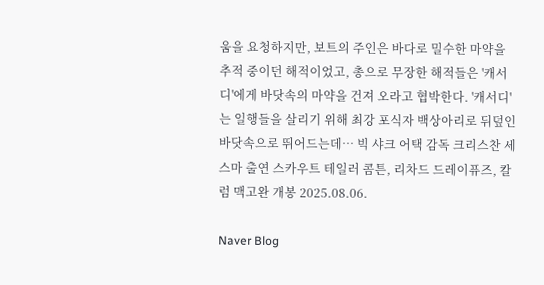움을 요청하지만, 보트의 주인은 바다로 밀수한 마약을 추적 중이던 해적이었고, 총으로 무장한 해적들은 '캐서디'에게 바닷속의 마약을 건져 오라고 협박한다. '캐서디'는 일행들을 살리기 위해 최강 포식자 백상아리로 뒤덮인 바닷속으로 뛰어드는데… 빅 샤크 어택 감독 크리스찬 세스마 출연 스카우트 테일러 콤튼, 리차드 드레이퓨즈, 칼럼 맥고완 개봉 2025.08.06.

Naver Blog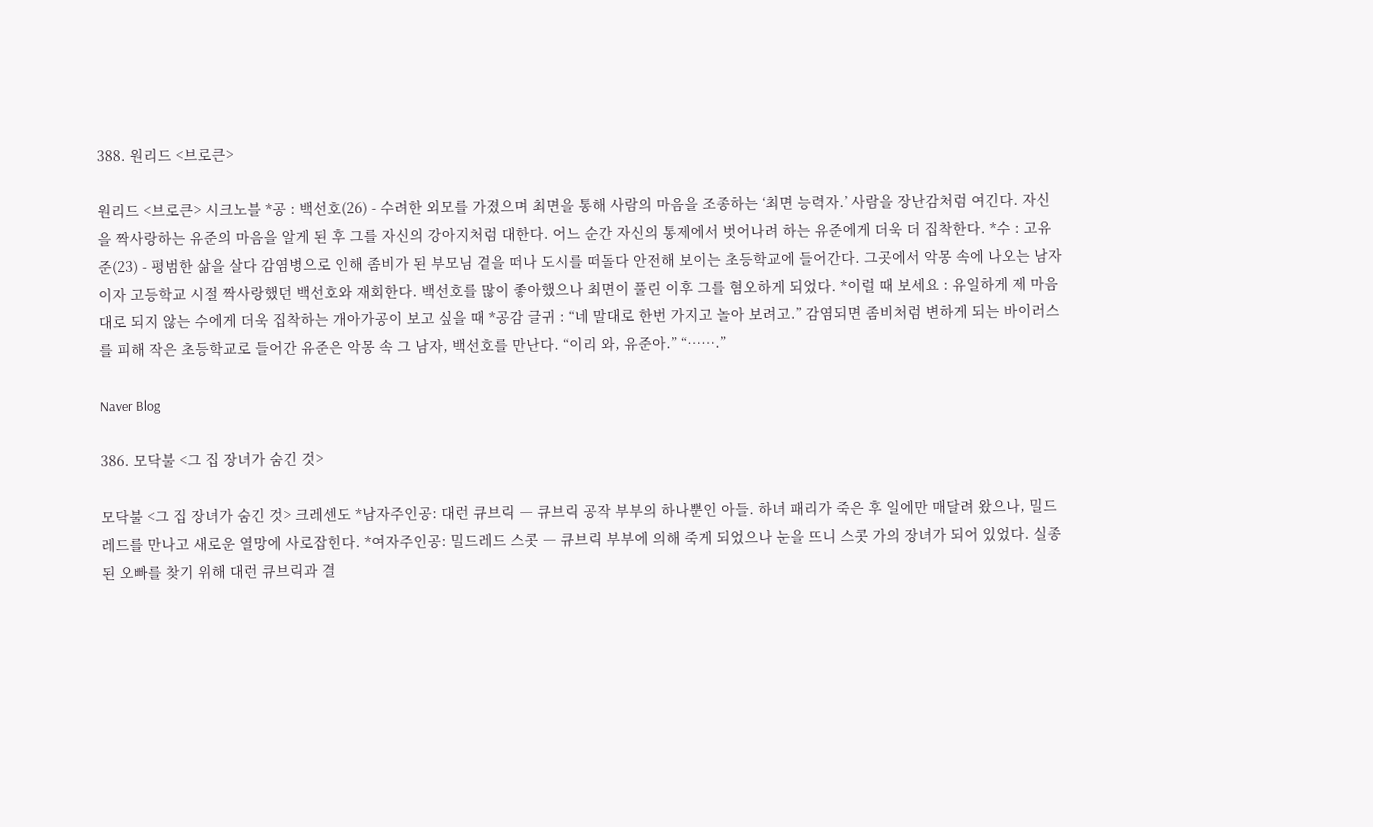388. 원리드 <브로큰>

원리드 <브로큰> 시크노블 *공 : 백선호(26) - 수려한 외모를 가졌으며 최면을 통해 사람의 마음을 조종하는 ‘최면 능력자.’ 사람을 장난감처럼 여긴다. 자신을 짝사랑하는 유준의 마음을 알게 된 후 그를 자신의 강아지처럼 대한다. 어느 순간 자신의 통제에서 벗어나려 하는 유준에게 더욱 더 집착한다. *수 : 고유준(23) - 평범한 삶을 살다 감염병으로 인해 좀비가 된 부모님 곁을 떠나 도시를 떠돌다 안전해 보이는 초등학교에 들어간다. 그곳에서 악몽 속에 나오는 남자이자 고등학교 시절 짝사랑했던 백선호와 재회한다. 백선호를 많이 좋아했으나 최면이 풀린 이후 그를 혐오하게 되었다. *이럴 때 보세요 : 유일하게 제 마음대로 되지 않는 수에게 더욱 집착하는 개아가공이 보고 싶을 때 *공감 글귀 : “네 말대로 한번 가지고 놀아 보려고.” 감염되면 좀비처럼 변하게 되는 바이러스를 피해 작은 초등학교로 들어간 유준은 악몽 속 그 남자, 백선호를 만난다. “이리 와, 유준아.” “…….”

Naver Blog

386. 모닥불 <그 집 장녀가 숨긴 것>

모닥불 <그 집 장녀가 숨긴 것> 크레센도 *남자주인공: 대런 큐브릭 ― 큐브릭 공작 부부의 하나뿐인 아들. 하녀 패리가 죽은 후 일에만 매달려 왔으나, 밀드레드를 만나고 새로운 열망에 사로잡힌다. *여자주인공: 밀드레드 스콧 ― 큐브릭 부부에 의해 죽게 되었으나 눈을 뜨니 스콧 가의 장녀가 되어 있었다. 실종된 오빠를 찾기 위해 대런 큐브릭과 결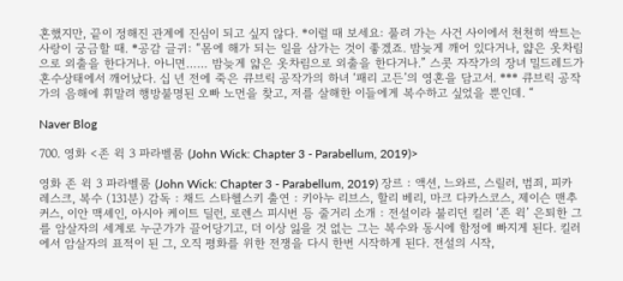혼했지만, 끝이 정해진 관계에 진심이 되고 싶지 않다. *이럴 때 보세요: 풀려 가는 사건 사이에서 천천히 싹트는 사랑이 궁금할 때. *공감 글귀: “몸에 해가 되는 일을 삼가는 것이 좋겠죠. 밤늦게 깨어 있다거나, 얇은 옷차림으로 외출을 한다거나. 아니면…… 밤늦게 얇은 옷차림으로 외출을 한다거나.” 스콧 자작가의 장녀 밀드레드가 혼수상태에서 깨어났다. 십 년 전에 죽은 큐브릭 공작가의 하녀 ‘패리 고든’의 영혼을 담고서. *** 큐브릭 공작가의 음해에 휘말려 행방불명된 오빠 노먼을 찾고, 저를 살해한 이들에게 복수하고 싶었을 뿐인데. “

Naver Blog

700. 영화 <존 윅 3 파라벨룸 (John Wick: Chapter 3 - Parabellum, 2019)>

영화 존 윅 3 파라벨룸 (John Wick: Chapter 3 - Parabellum, 2019) 장르 : 액션, 느와르, 스릴러, 범죄, 피카레스크, 복수 (131분) 감독 : 채드 스타헬스키 출연 : 키아누 리브스, 할리 베리, 마크 다카스코스, 제이슨 맨추커스, 이안 맥셰인, 아시아 케이트 딜런, 로렌스 피시번 등 줄거리 소개 : 전설이라 불리던 킬러 ‘존 윅’ 은퇴한 그를 암살자의 세계로 누군가가 끌어당기고, 더 이상 잃을 것 없는 그는 복수와 동시에 함정에 빠지게 된다. 킬러에서 암살자의 표적이 된 그, 오직 평화를 위한 전쟁을 다시 한번 시작하게 된다. 전설의 시작,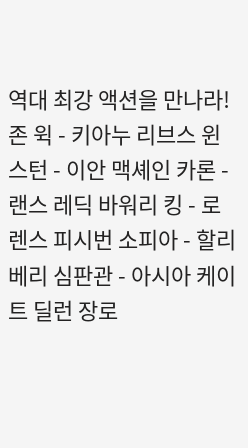역대 최강 액션을 만나라! 존 윅 - 키아누 리브스 윈스턴 - 이안 맥셰인 카론 - 랜스 레딕 바워리 킹 - 로렌스 피시번 소피아 - 할리 베리 심판관 - 아시아 케이트 딜런 장로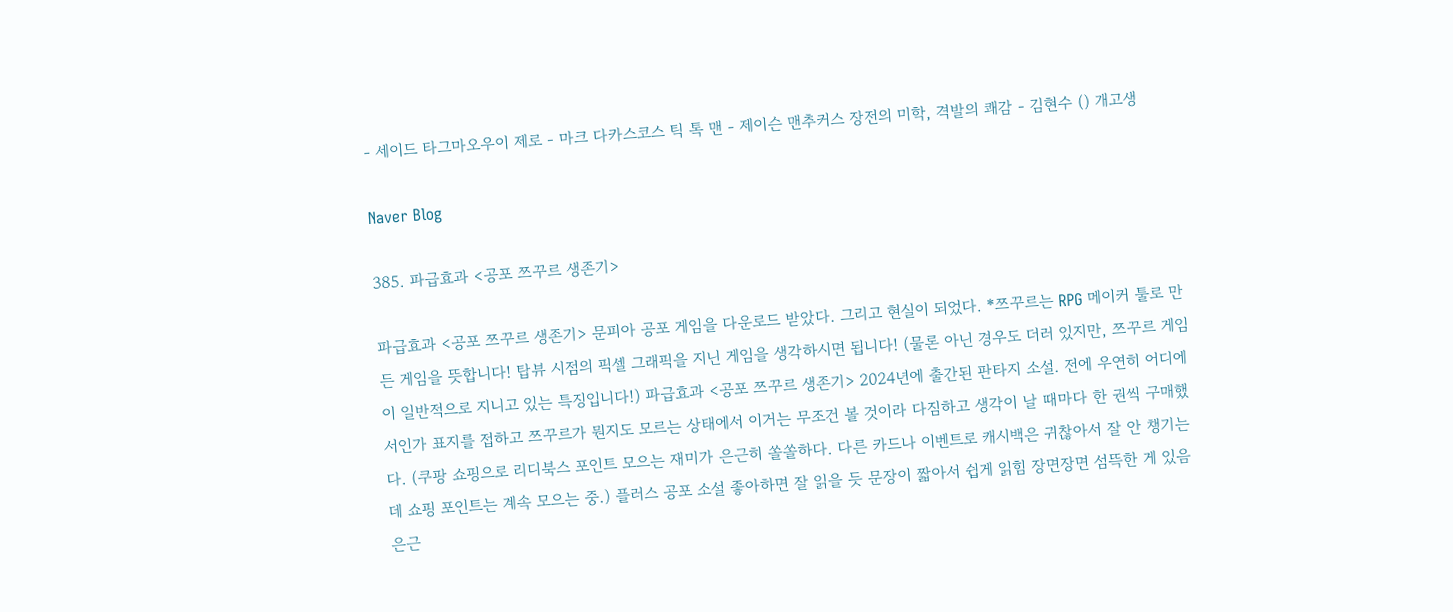- 세이드 타그마오우이 제로 - 마크 다카스코스 틱 톡 맨 - 제이슨 맨추커스 장전의 미학, 격발의 쾌감 - 김현수 () 개고생

Naver Blog

385. 파급효과 <공포 쯔꾸르 생존기>

파급효과 <공포 쯔꾸르 생존기> 문피아 공포 게임을 다운로드 받았다. 그리고 현실이 되었다. *쯔꾸르는 RPG 메이커 툴로 만든 게임을 뜻합니다! 탑뷰 시점의 픽셀 그래픽을 지닌 게임을 생각하시면 됩니다! (물론 아닌 경우도 더러 있지만, 쯔꾸르 게임이 일반적으로 지니고 있는 특징입니다!) 파급효과 <공포 쯔꾸르 생존기> 2024년에 출간된 판타지 소설. 전에 우연히 어디에서인가 표지를 접하고 쯔꾸르가 뭔지도 모르는 상태에서 이거는 무조건 볼 것이라 다짐하고 생각이 날 때마다 한 권씩 구매했다. (쿠팡 쇼핑으로 리디북스 포인트 모으는 재미가 은근히 쏠쏠하다. 다른 카드나 이벤트로 캐시백은 귀찮아서 잘 안 챙기는데 쇼핑 포인트는 계속 모으는 중.) 플러스 공포 소설 좋아하면 잘 읽을 듯 문장이 짧아서 쉽게 읽힘 장면장면 섬뜩한 게 있음 은근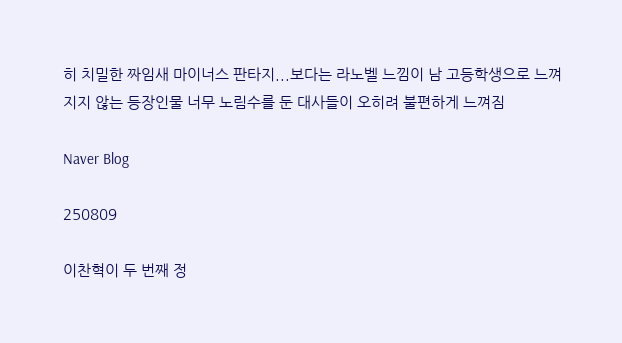히 치밀한 짜임새 마이너스 판타지...보다는 라노벨 느낌이 남 고등학생으로 느껴지지 않는 등장인물 너무 노림수를 둔 대사들이 오히려 불편하게 느껴짐

Naver Blog

250809

이찬혁이 두 번째 정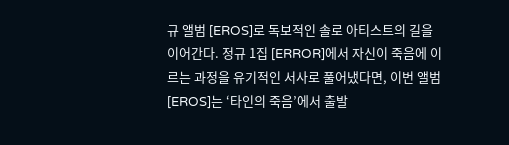규 앨범 [EROS]로 독보적인 솔로 아티스트의 길을 이어간다. 정규 1집 [ERROR]에서 자신이 죽음에 이르는 과정을 유기적인 서사로 풀어냈다면, 이번 앨범 [EROS]는 ‘타인의 죽음’에서 출발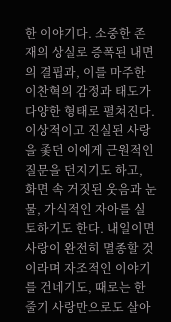한 이야기다. 소중한 존재의 상실로 증폭된 내면의 결핍과, 이를 마주한 이찬혁의 감정과 태도가 다양한 형태로 펼쳐진다. 이상적이고 진실된 사랑을 좇던 이에게 근원적인 질문을 던지기도 하고, 화면 속 거짓된 웃음과 눈물, 가식적인 자아를 실토하기도 한다. 내일이면 사랑이 완전히 멸종할 것이라며 자조적인 이야기를 건네기도, 때로는 한 줄기 사랑만으로도 살아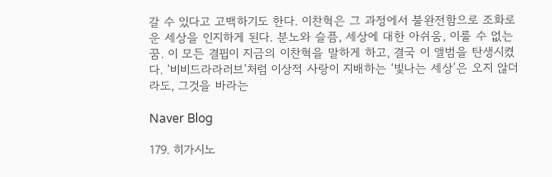갈 수 있다고 고백하기도 한다. 이찬혁은 그 과정에서 불완전함으로 조화로운 세상을 인지하게 된다. 분노와 슬픔, 세상에 대한 아쉬움, 이룰 수 없는 꿈. 이 모든 결핍이 지금의 이찬혁을 말하게 하고, 결국 이 앨범을 탄생시켰다. ’비비드라라러브’처럼 이상적 사랑이 지배하는 ‘빛나는 세상’은 오지 않더라도, 그것을 바라는

Naver Blog

179. 히가시노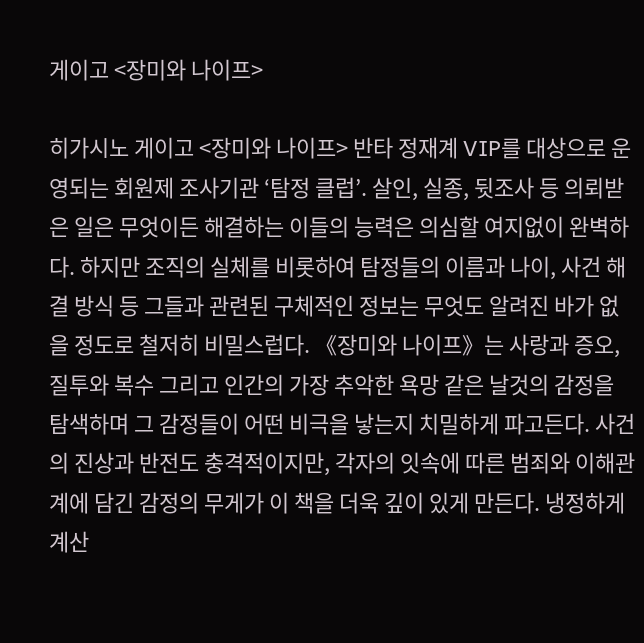게이고 <장미와 나이프>

히가시노 게이고 <장미와 나이프> 반타 정재계 VIP를 대상으로 운영되는 회원제 조사기관 ‘탐정 클럽’. 살인, 실종, 뒷조사 등 의뢰받은 일은 무엇이든 해결하는 이들의 능력은 의심할 여지없이 완벽하다. 하지만 조직의 실체를 비롯하여 탐정들의 이름과 나이, 사건 해결 방식 등 그들과 관련된 구체적인 정보는 무엇도 알려진 바가 없을 정도로 철저히 비밀스럽다. 《장미와 나이프》는 사랑과 증오, 질투와 복수 그리고 인간의 가장 추악한 욕망 같은 날것의 감정을 탐색하며 그 감정들이 어떤 비극을 낳는지 치밀하게 파고든다. 사건의 진상과 반전도 충격적이지만, 각자의 잇속에 따른 범죄와 이해관계에 담긴 감정의 무게가 이 책을 더욱 깊이 있게 만든다. 냉정하게 계산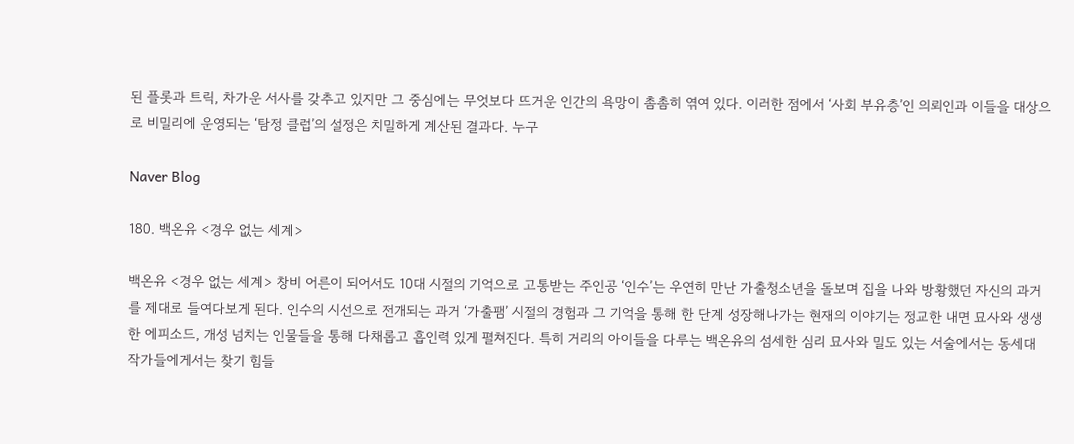된 플롯과 트릭, 차가운 서사를 갖추고 있지만 그 중심에는 무엇보다 뜨거운 인간의 욕망이 촘촘히 엮여 있다. 이러한 점에서 ‘사회 부유층’인 의뢰인과 이들을 대상으로 비밀리에 운영되는 ‘탐정 클럽’의 설정은 치밀하게 계산된 결과다. 누구

Naver Blog

180. 백온유 <경우 없는 세계>

백온유 <경우 없는 세계> 창비 어른이 되어서도 10대 시절의 기억으로 고통받는 주인공 ‘인수’는 우연히 만난 가출청소년을 돌보며 집을 나와 방황했던 자신의 과거를 제대로 들여다보게 된다. 인수의 시선으로 전개되는 과거 ‘가출팸’ 시절의 경험과 그 기억을 통해 한 단계 성장해나가는 현재의 이야기는 정교한 내면 묘사와 생생한 에피소드, 개성 넘치는 인물들을 통해 다채롭고 흡인력 있게 펼쳐진다. 특히 거리의 아이들을 다루는 백온유의 섬세한 심리 묘사와 밀도 있는 서술에서는 동세대 작가들에게서는 찾기 힘들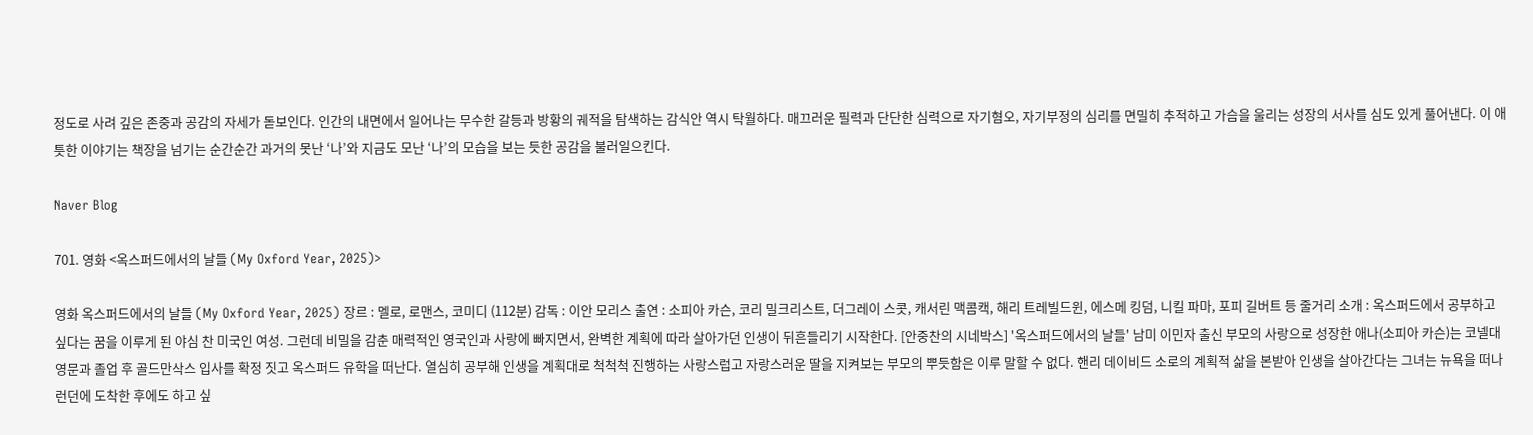정도로 사려 깊은 존중과 공감의 자세가 돋보인다. 인간의 내면에서 일어나는 무수한 갈등과 방황의 궤적을 탐색하는 감식안 역시 탁월하다. 매끄러운 필력과 단단한 심력으로 자기혐오, 자기부정의 심리를 면밀히 추적하고 가슴을 울리는 성장의 서사를 심도 있게 풀어낸다. 이 애틋한 이야기는 책장을 넘기는 순간순간 과거의 못난 ‘나’와 지금도 모난 ‘나’의 모습을 보는 듯한 공감을 불러일으킨다.

Naver Blog

701. 영화 <옥스퍼드에서의 날들 (My Oxford Year, 2025)>

영화 옥스퍼드에서의 날들 (My Oxford Year, 2025) 장르 : 멜로, 로맨스, 코미디 (112분) 감독 : 이안 모리스 출연 : 소피아 카슨, 코리 밀크리스트, 더그레이 스콧, 캐서린 맥콤캑, 해리 트레빌드윈, 에스메 킹덤, 니킬 파마, 포피 길버트 등 줄거리 소개 : 옥스퍼드에서 공부하고 싶다는 꿈을 이루게 된 야심 찬 미국인 여성. 그런데 비밀을 감춘 매력적인 영국인과 사랑에 빠지면서, 완벽한 계획에 따라 살아가던 인생이 뒤흔들리기 시작한다. [안중찬의 시네박스] '옥스퍼드에서의 날들' 남미 이민자 출신 부모의 사랑으로 성장한 애나(소피아 카슨)는 코넬대 영문과 졸업 후 골드만삭스 입사를 확정 짓고 옥스퍼드 유학을 떠난다. 열심히 공부해 인생을 계획대로 척척척 진행하는 사랑스럽고 자랑스러운 딸을 지켜보는 부모의 뿌듯함은 이루 말할 수 없다. 핸리 데이비드 소로의 계획적 삶을 본받아 인생을 살아간다는 그녀는 뉴욕을 떠나 런던에 도착한 후에도 하고 싶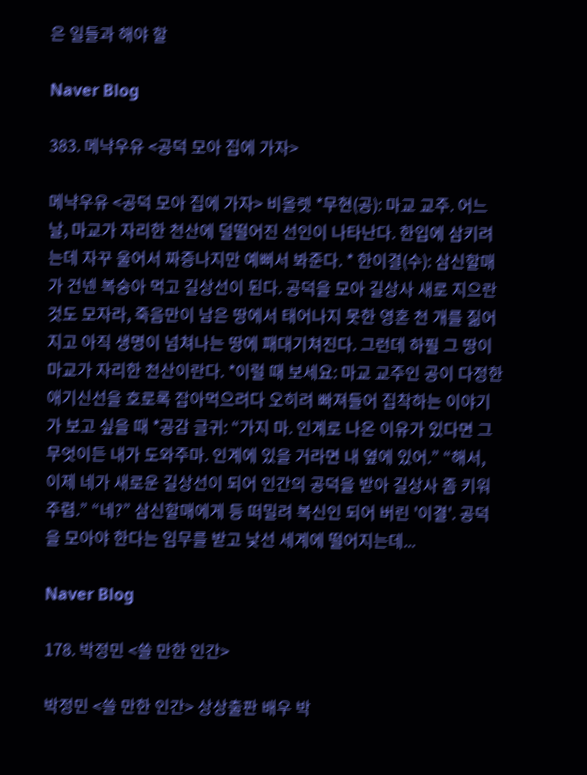은 일들과 해야 할

Naver Blog

383. 메냑우유 <공덕 모아 집에 가자>

메냑우유 <공덕 모아 집에 가자> 비올렛 *무현(공): 마교 교주. 어느 날, 마교가 자리한 천산에 덜떨어진 선인이 나타난다. 한입에 삼키려는데 자꾸 울어서 짜증나지만 예뻐서 봐준다. * 한이결(수): 삼신할매가 건넨 복숭아 먹고 길상선이 된다. 공덕을 모아 길상사 새로 지으란 것도 모자라, 죽음만이 남은 땅에서 태어나지 못한 영혼 천 개를 짊어지고 아직 생명이 넘쳐나는 땅에 패대기쳐진다. 그런데 하필 그 땅이 마교가 자리한 천산이란다. *이럴 때 보세요: 마교 교주인 공이 다정한 애기신선을 호로록 잡아먹으려다 오히려 빠져들어 집착하는 이야기가 보고 싶을 때 *공감 글귀: “가지 마. 인계로 나온 이유가 있다면 그 무엇이든 내가 도와주마. 인계에 있을 거라면 내 옆에 있어.” “해서, 이제 네가 새로운 길상선이 되어 인간의 공덕을 받아 길상사 좀 키워 주렴.” “네?” 삼신할매에게 등 떠밀려 복신인 되어 버린 '이결'. 공덕을 모아야 한다는 임무를 받고 낯선 세계에 떨어지는데...

Naver Blog

178. 박정민 <쓸 만한 인간>

박정민 <쓸 만한 인간> 상상출판 배우 박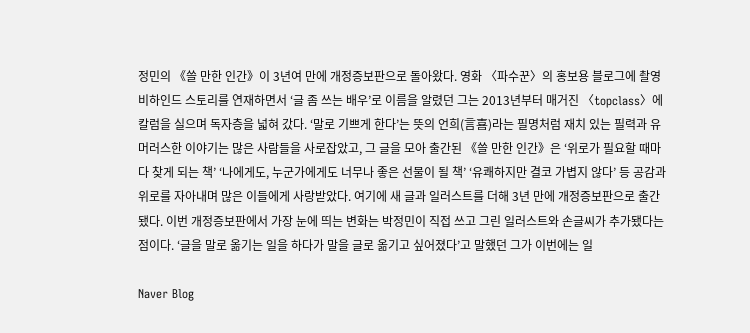정민의 《쓸 만한 인간》이 3년여 만에 개정증보판으로 돌아왔다. 영화 〈파수꾼〉의 홍보용 블로그에 촬영 비하인드 스토리를 연재하면서 ‘글 좀 쓰는 배우’로 이름을 알렸던 그는 2013년부터 매거진 〈topclass〉에 칼럼을 실으며 독자층을 넓혀 갔다. ‘말로 기쁘게 한다’는 뜻의 언희(言喜)라는 필명처럼 재치 있는 필력과 유머러스한 이야기는 많은 사람들을 사로잡았고, 그 글을 모아 출간된 《쓸 만한 인간》은 ‘위로가 필요할 때마다 찾게 되는 책’ ‘나에게도, 누군가에게도 너무나 좋은 선물이 될 책’ ‘유쾌하지만 결코 가볍지 않다’ 등 공감과 위로를 자아내며 많은 이들에게 사랑받았다. 여기에 새 글과 일러스트를 더해 3년 만에 개정증보판으로 출간됐다. 이번 개정증보판에서 가장 눈에 띄는 변화는 박정민이 직접 쓰고 그린 일러스트와 손글씨가 추가됐다는 점이다. ‘글을 말로 옮기는 일을 하다가 말을 글로 옮기고 싶어졌다’고 말했던 그가 이번에는 일

Naver Blog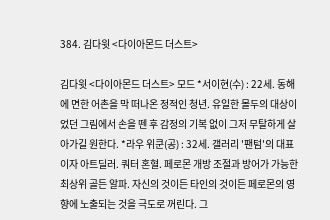384. 김다윗 <다이아몬드 더스트>

김다윗 <다이아몬드 더스트> 모드 *서이현(수) : 22세. 동해에 면한 어촌을 막 떠나온 정적인 청년. 유일한 몰두의 대상이었던 그림에서 손을 뗀 후 감정의 기복 없이 그저 무탈하게 살아가길 원한다. *라우 위쿤(공) : 32세. 갤러리 '팬텀'의 대표이자 아트딜러. 쿼터 혼혈. 페로몬 개방 조절과 방어가 가능한 최상위 골든 알파. 자신의 것이든 타인의 것이든 페로몬의 영향에 노출되는 것을 극도로 꺼린다. 그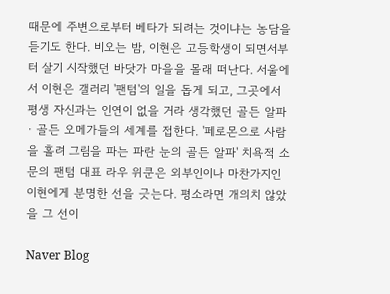때문에 주변으로부터 베타가 되려는 것이냐는 농담을 듣기도 한다. 비오는 밤, 이현은 고등학생이 되면서부터 살기 시작했던 바닷가 마을을 몰래 떠난다. 서울에서 이현은 갤러리 '팬텀'의 일을 돕게 되고, 그곳에서 평생 자신과는 인연이 없을 거라 생각했던 골든 알파 · 골든 오메가들의 세계를 접한다. '페로몬으로 사람을 홀려 그림을 파는 파란 눈의 골든 알파' 치욕적 소문의 팬텀 대표 라우 위쿤은 외부인이나 마찬가지인 이현에게 분명한 선을 긋는다. 평소라면 개의치 않았을 그 선이

Naver Blog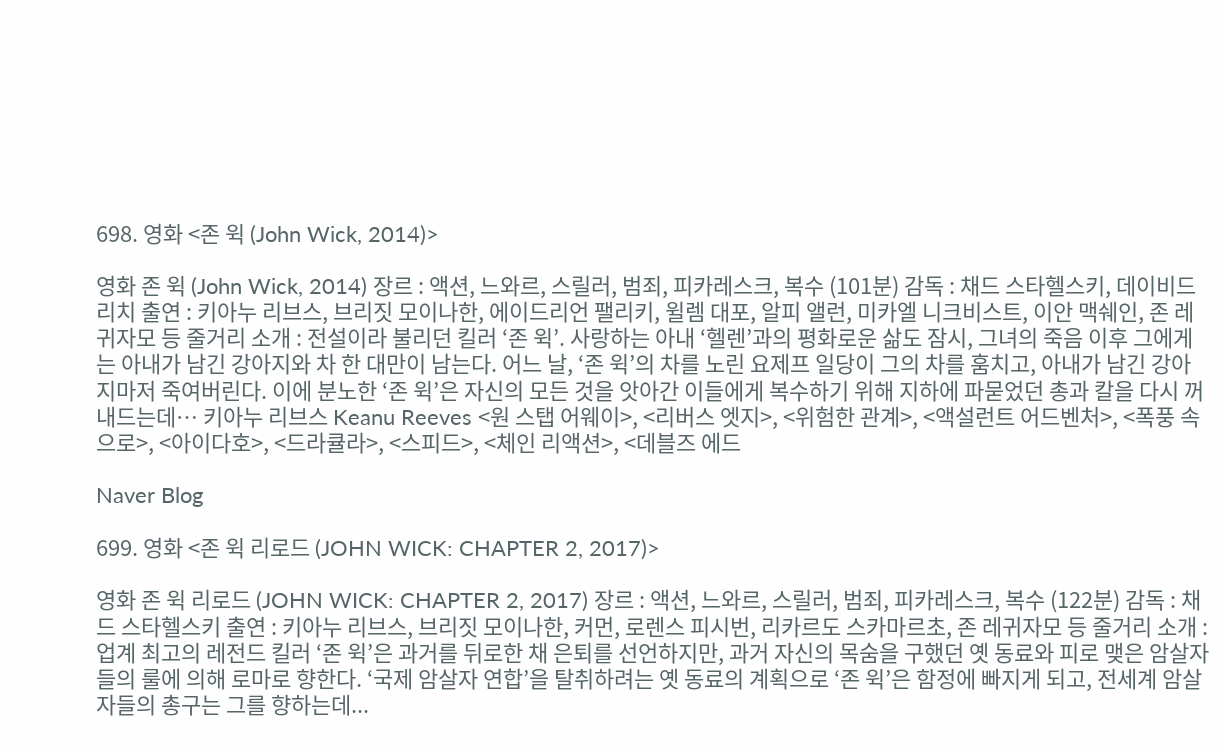698. 영화 <존 윅 (John Wick, 2014)>

영화 존 윅 (John Wick, 2014) 장르 : 액션, 느와르, 스릴러, 범죄, 피카레스크, 복수 (101분) 감독 : 채드 스타헬스키, 데이비드 리치 출연 : 키아누 리브스, 브리짓 모이나한, 에이드리언 팰리키, 윌렘 대포, 알피 앨런, 미카엘 니크비스트, 이안 맥쉐인, 존 레귀자모 등 줄거리 소개 : 전설이라 불리던 킬러 ‘존 윅’. 사랑하는 아내 ‘헬렌’과의 평화로운 삶도 잠시, 그녀의 죽음 이후 그에게는 아내가 남긴 강아지와 차 한 대만이 남는다. 어느 날, ‘존 윅’의 차를 노린 요제프 일당이 그의 차를 훔치고, 아내가 남긴 강아지마저 죽여버린다. 이에 분노한 ‘존 윅’은 자신의 모든 것을 앗아간 이들에게 복수하기 위해 지하에 파묻었던 총과 칼을 다시 꺼내드는데… 키아누 리브스 Keanu Reeves <원 스탭 어웨이>, <리버스 엣지>, <위험한 관계>, <액설런트 어드벤처>, <폭풍 속으로>, <아이다호>, <드라큘라>, <스피드>, <체인 리액션>, <데블즈 에드

Naver Blog

699. 영화 <존 윅 리로드 (JOHN WICK: CHAPTER 2, 2017)>

영화 존 윅 리로드 (JOHN WICK: CHAPTER 2, 2017) 장르 : 액션, 느와르, 스릴러, 범죄, 피카레스크, 복수 (122분) 감독 : 채드 스타헬스키 출연 : 키아누 리브스, 브리짓 모이나한, 커먼, 로렌스 피시번, 리카르도 스카마르초, 존 레귀자모 등 줄거리 소개 : 업계 최고의 레전드 킬러 ‘존 윅’은 과거를 뒤로한 채 은퇴를 선언하지만, 과거 자신의 목숨을 구했던 옛 동료와 피로 맺은 암살자들의 룰에 의해 로마로 향한다. ‘국제 암살자 연합’을 탈취하려는 옛 동료의 계획으로 ‘존 윅’은 함정에 빠지게 되고, 전세계 암살자들의 총구는 그를 향하는데...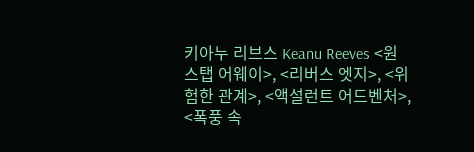키아누 리브스 Keanu Reeves <원 스탭 어웨이>, <리버스 엣지>, <위험한 관계>, <액설런트 어드벤처>, <폭풍 속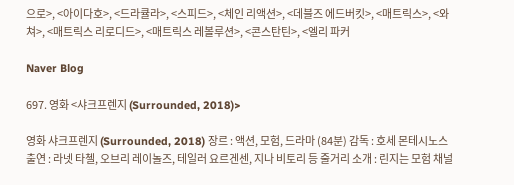으로>, <아이다호>, <드라큘라>, <스피드>, <체인 리액션>, <데블즈 에드버킷>, <매트릭스>, <와쳐>, <매트릭스 리로디드>, <매트릭스 레볼루션>, <콘스탄틴>, <엘리 파커

Naver Blog

697. 영화 <샤크프렌지 (Surrounded, 2018)>

영화 샤크프렌지 (Surrounded, 2018) 장르 : 액션, 모험, 드라마 (84분) 감독 : 호세 몬테시노스 출연 : 라넷 타첼, 오브리 레이놀즈, 테일러 요르겐센, 지나 비토리 등 줄거리 소개 : 린지는 모험 채널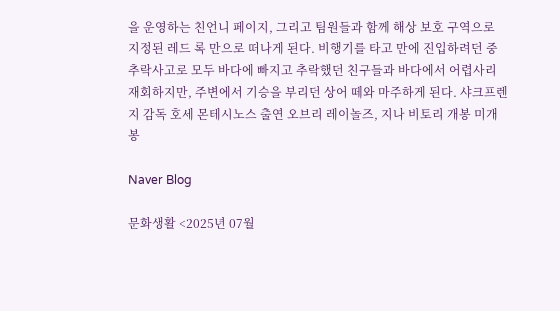을 운영하는 친언니 페이지, 그리고 팀원들과 함께 해상 보호 구역으로 지정된 레드 록 만으로 떠나게 된다. 비행기를 타고 만에 진입하려던 중 추락사고로 모두 바다에 빠지고 추락했던 친구들과 바다에서 어렵사리 재회하지만, 주변에서 기승을 부리던 상어 떼와 마주하게 된다. 샤크프렌지 감독 호세 몬테시노스 출연 오브리 레이놀즈, 지나 비토리 개봉 미개봉

Naver Blog

문화생활 <2025년 07월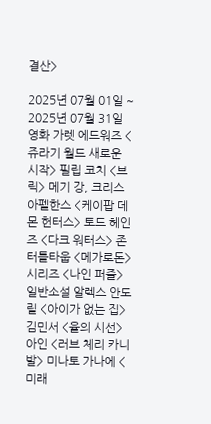결산>

2025년 07월 01일 ~ 2025년 07월 31일 영화 가렛 에드워즈 <쥬라기 월드 새로운 시작> 필립 코치 <브릭> 메기 강, 크리스 아펠한스 <케이팝 데몬 헌터스> 토드 헤인즈 <다크 워터스> 존 터틀타웁 <메가로돈> 시리즈 <나인 퍼즐> 일반소설 알렉스 안도릴 <아이가 없는 집> 김민서 <율의 시선> 아인 <러브 체리 카니발> 미나토 가나에 <미래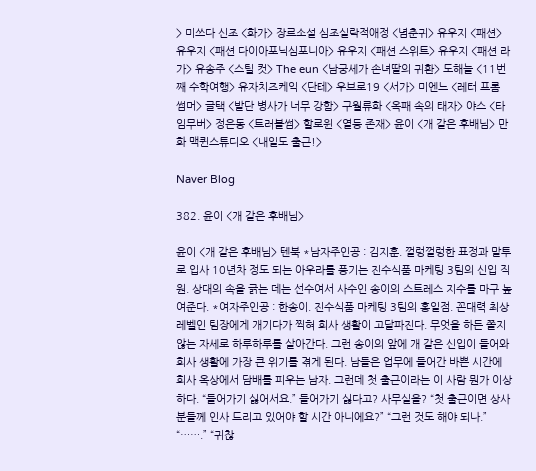> 미쓰다 신조 <화가> 장르소설 심조실락적애정 <념춘귀> 유우지 <패션> 유우지 <패션 다이아포닉심포니아> 유우지 <패션 스위트> 유우지 <패션 라가> 유송주 <스틸 컷> The eun <남궁세가 손녀딸의 귀환> 도해늘 <11번째 수학여행> 유자치즈케익 <단테> 우브로19 <서가> 미엔느 <레터 프롬 썸머> 글택 <발단 병사가 너무 강함> 구월류화 <옥패 속의 태자> 야스 <타임무버> 정은동 <트러블썸> 할로윈 <열등 존재> 윤이 <개 같은 후배님> 만화 맥퀸스튜디오 <내일도 출근!>

Naver Blog

382. 윤이 <개 같은 후배님>

윤이 <개 같은 후배님> 텐북 *남자주인공 : 김지훈. 껄렁껄렁한 표정과 말투로 입사 10년차 정도 되는 아우라를 풍기는 진수식품 마케팅 3팀의 신입 직원. 상대의 속을 긁는 데는 선수여서 사수인 송이의 스트레스 지수를 마구 높여준다. *여자주인공 : 한송이. 진수식품 마케팅 3팀의 홍일점. 꼰대력 최상 레벨인 팀장에게 개기다가 찍혀 회사 생활이 고달파진다. 무엇을 하든 쫄지 않는 자세로 하루하루를 살아간다. 그런 송이의 앞에 개 같은 신입이 들어와 회사 생활에 가장 큰 위기를 겪게 된다. 남들은 업무에 들어간 바쁜 시간에 회사 옥상에서 담배를 피우는 남자. 그런데 첫 출근이라는 이 사람 뭔가 이상하다. “들어가기 싫어서요.” 들어가기 싫다고? 사무실을? “첫 출근이면 상사분들께 인사 드리고 있어야 할 시간 아니에요?” “그런 것도 해야 되나.” “…….” “귀찮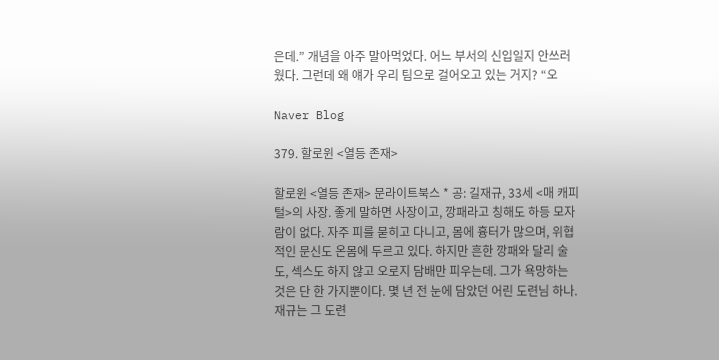은데.” 개념을 아주 말아먹었다. 어느 부서의 신입일지 안쓰러웠다. 그런데 왜 얘가 우리 팀으로 걸어오고 있는 거지? “오

Naver Blog

379. 할로윈 <열등 존재>

할로윈 <열등 존재> 문라이트북스 * 공: 길재규, 33세 <매 캐피털>의 사장. 좋게 말하면 사장이고, 깡패라고 칭해도 하등 모자람이 없다. 자주 피를 묻히고 다니고, 몸에 흉터가 많으며, 위협적인 문신도 온몸에 두르고 있다. 하지만 흔한 깡패와 달리 술도, 섹스도 하지 않고 오로지 담배만 피우는데. 그가 욕망하는 것은 단 한 가지뿐이다. 몇 년 전 눈에 담았던 어린 도련님 하나. 재규는 그 도련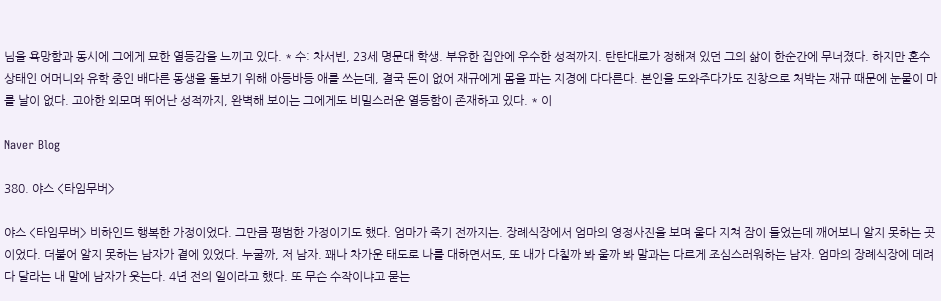님을 욕망함과 동시에 그에게 묘한 열등감을 느끼고 있다. * 수: 차서빈, 23세 명문대 학생. 부유한 집안에 우수한 성적까지. 탄탄대로가 정해져 있던 그의 삶이 한순간에 무너졌다. 하지만 혼수상태인 어머니와 유학 중인 배다른 동생을 돌보기 위해 아등바등 애를 쓰는데, 결국 돈이 없어 재규에게 몸을 파는 지경에 다다른다. 본인을 도와주다가도 진창으로 처박는 재규 때문에 눈물이 마를 날이 없다. 고아한 외모며 뛰어난 성적까지, 완벽해 보이는 그에게도 비밀스러운 열등함이 존재하고 있다. * 이

Naver Blog

380. 야스 <타임무버>

야스 <타임무버> 비하인드 행복한 가정이었다. 그만큼 평범한 가정이기도 했다. 엄마가 죽기 전까지는. 장례식장에서 엄마의 영정사진을 보며 울다 지쳐 잠이 들었는데 깨어보니 알지 못하는 곳이었다. 더불어 알지 못하는 남자가 곁에 있었다. 누굴까, 저 남자. 꽤나 차가운 태도로 나를 대하면서도, 또 내가 다칠까 봐 울까 봐 말과는 다르게 조심스러워하는 남자. 엄마의 장례식장에 데려다 달라는 내 말에 남자가 웃는다. 4년 전의 일이라고 했다. 또 무슨 수작이냐고 묻는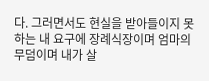다. 그러면서도 현실을 받아들이지 못하는 내 요구에 장례식장이며 엄마의 무덤이며 내가 살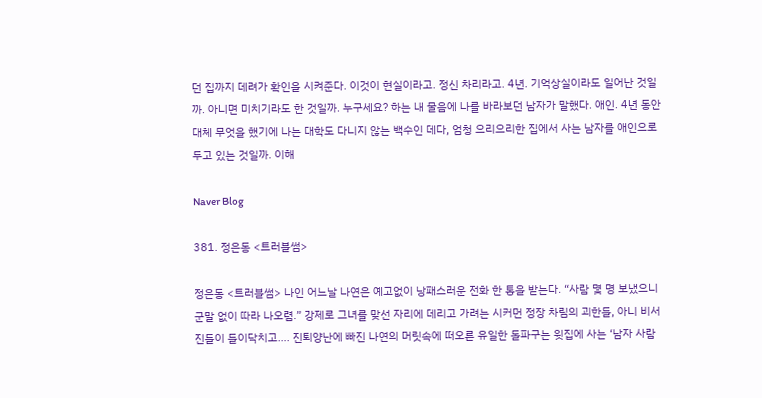던 집까지 데려가 확인을 시켜준다. 이것이 현실이라고. 정신 차리라고. 4년. 기억상실이라도 일어난 것일까. 아니면 미치기라도 한 것일까. 누구세요? 하는 내 물음에 나를 바라보던 남자가 말했다. 애인. 4년 동안 대체 무엇을 했기에 나는 대학도 다니지 않는 백수인 데다, 엄청 으리으리한 집에서 사는 남자를 애인으로 두고 있는 것일까. 이해

Naver Blog

381. 정은동 <트러블썸>

정은동 <트러블썸> 나인 어느날 나연은 예고없이 낭패스러운 전화 한 통을 받는다. “사람 몇 명 보냈으니 군말 없이 따라 나오렴.” 강제로 그녀를 맞선 자리에 데리고 가려는 시커먼 정장 차림의 괴한들, 아니 비서진들이 들이닥치고…. 진퇴양난에 빠진 나연의 머릿속에 떠오른 유일한 돌파구는 윗집에 사는 ‘남자 사람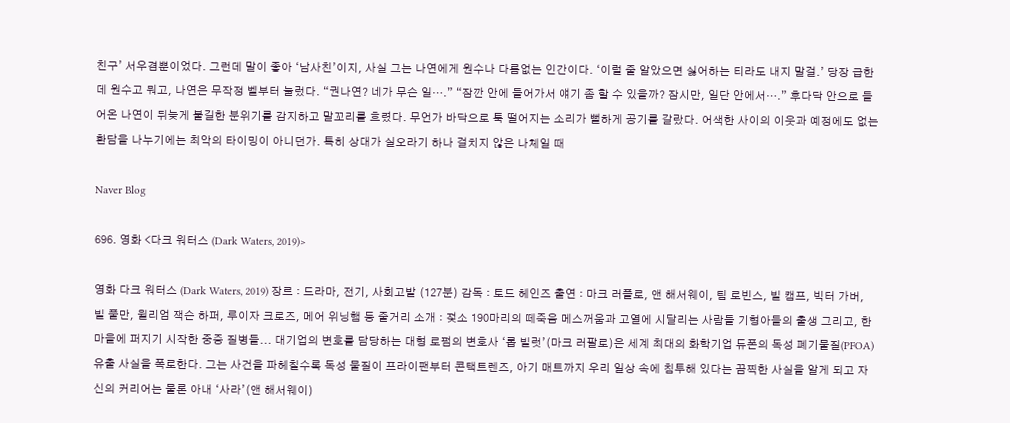친구’ 서우겸뿐이었다. 그런데 말이 좋아 ‘남사친’이지, 사실 그는 나연에게 원수나 다름없는 인간이다. ‘이럴 줄 알았으면 싫어하는 티라도 내지 말걸.’ 당장 급한데 원수고 뭐고, 나연은 무작정 벨부터 눌렀다. “권나연? 네가 무슨 일….” “잠깐 안에 들어가서 얘기 좀 할 수 있을까? 잠시만, 일단 안에서….” 후다닥 안으로 들어온 나연이 뒤늦게 불길한 분위기를 감지하고 말꼬리를 흐렸다. 무언가 바닥으로 툭 떨어지는 소리가 뻘하게 공기를 갈랐다. 어색한 사이의 이웃과 예정에도 없는 환담을 나누기에는 최악의 타이밍이 아니던가. 특히 상대가 실오라기 하나 걸치지 않은 나체일 때

Naver Blog

696. 영화 <다크 워터스 (Dark Waters, 2019)>

영화 다크 워터스 (Dark Waters, 2019) 장르 : 드라마, 전기, 사회고발 (127분) 감독 : 토드 헤인즈 출연 : 마크 러플로, 앤 해서웨이, 팀 로빈스, 빌 캠프, 빅터 가버, 빌 풀만, 윌리엄 잭슨 하퍼, 루이자 크로즈, 메어 위닝햄 등 줄거리 소개 : 젖소 190마리의 떼죽음 메스꺼움과 고열에 시달리는 사람들 기형아들의 출생 그리고, 한 마을에 퍼지기 시작한 중증 질병들... 대기업의 변호를 담당하는 대형 로펌의 변호사 ‘롭 빌럿’(마크 러팔로)은 세계 최대의 화학기업 듀폰의 독성 폐기물질(PFOA) 유출 사실을 폭로한다. 그는 사건을 파헤칠수록 독성 물질이 프라이팬부터 콘택트렌즈, 아기 매트까지 우리 일상 속에 침투해 있다는 끔찍한 사실을 알게 되고 자신의 커리어는 물론 아내 ‘사라’(앤 해서웨이)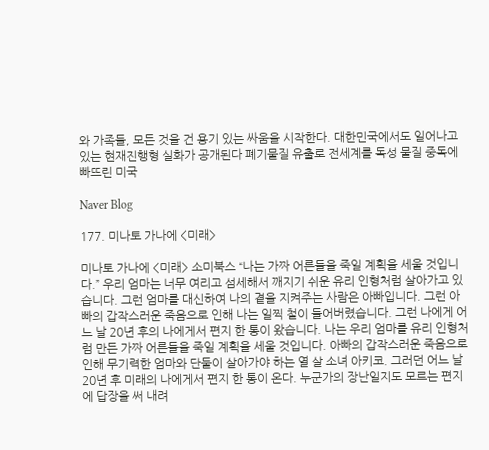와 가족들, 모든 것을 건 용기 있는 싸움을 시작한다. 대한민국에서도 일어나고 있는 현재진행형 실화가 공개된다 폐기물질 유출로 전세계를 독성 물질 중독에 빠뜨린 미국

Naver Blog

177. 미나토 가나에 <미래>

미나토 가나에 <미래> 소미북스 “나는 가짜 어른들을 죽일 계획을 세울 것입니다.” 우리 엄마는 너무 여리고 섬세해서 깨지기 쉬운 유리 인형처럼 살아가고 있습니다. 그런 엄마를 대신하여 나의 곁을 지켜주는 사람은 아빠입니다. 그런 아빠의 갑작스러운 죽음으로 인해 나는 일찍 철이 들어버렸습니다. 그런 나에게 어느 날 20년 후의 나에게서 편지 한 통이 왔습니다. 나는 우리 엄마를 유리 인형처럼 만든 가짜 어른들을 죽일 계획을 세울 것입니다. 아빠의 갑작스러운 죽음으로 인해 무기력한 엄마와 단둘이 살아가야 하는 열 살 소녀 아키코. 그러던 어느 날 20년 후 미래의 나에게서 편지 한 통이 온다. 누군가의 장난일지도 모르는 편지에 답장을 써 내려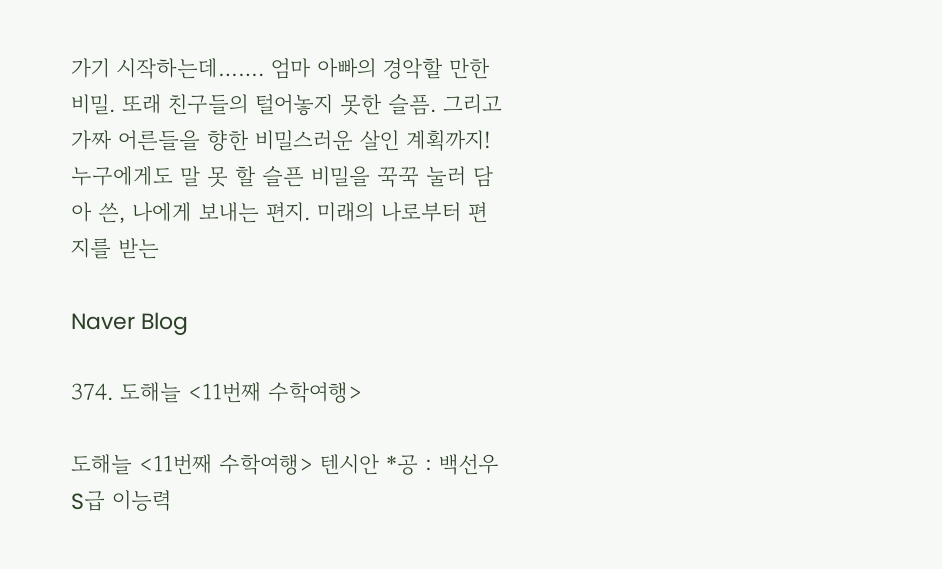가기 시작하는데……. 엄마 아빠의 경악할 만한 비밀. 또래 친구들의 털어놓지 못한 슬픔. 그리고 가짜 어른들을 향한 비밀스러운 살인 계획까지! 누구에게도 말 못 할 슬픈 비밀을 꾹꾹 눌러 담아 쓴, 나에게 보내는 편지. 미래의 나로부터 편지를 받는

Naver Blog

374. 도해늘 <11번째 수학여행>

도해늘 <11번째 수학여행> 텐시안 *공 : 백선우 S급 이능력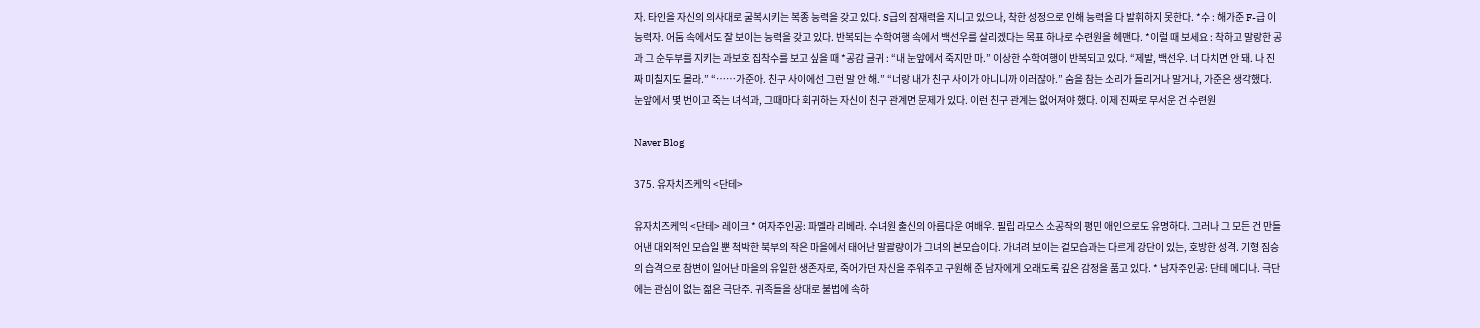자. 타인을 자신의 의사대로 굴복시키는 복종 능력을 갖고 있다. S급의 잠재력을 지니고 있으나, 착한 성정으로 인해 능력을 다 발휘하지 못한다. *수 : 해가준 F-급 이능력자. 어둠 속에서도 잘 보이는 능력을 갖고 있다. 반복되는 수학여행 속에서 백선우를 살리겠다는 목표 하나로 수련원을 헤맨다. *이럴 때 보세요 : 착하고 말랑한 공과 그 순두부를 지키는 과보호 집착수를 보고 싶을 때 *공감 글귀 : “내 눈앞에서 죽지만 마.” 이상한 수학여행이 반복되고 있다. “제발, 백선우. 너 다치면 안 돼. 나 진짜 미칠지도 몰라.” “……가준아. 친구 사이에선 그런 말 안 해.” “너랑 내가 친구 사이가 아니니까 이러잖아.” 숨을 참는 소리가 들리거나 말거나, 가준은 생각했다. 눈앞에서 몇 번이고 죽는 녀석과, 그때마다 회귀하는 자신이 친구 관계면 문제가 있다. 이런 친구 관계는 없어져야 했다. 이제 진짜로 무서운 건 수련원

Naver Blog

375. 유자치즈케익 <단테>

유자치즈케익 <단테> 레이크 * 여자주인공: 파멜라 리베라. 수녀원 출신의 아름다운 여배우. 필립 라모스 소공작의 평민 애인으로도 유명하다. 그러나 그 모든 건 만들어낸 대외적인 모습일 뿐 척박한 북부의 작은 마을에서 태어난 말괄량이가 그녀의 본모습이다. 가녀려 보이는 겉모습과는 다르게 강단이 있는, 호방한 성격. 기형 짐승의 습격으로 참변이 일어난 마을의 유일한 생존자로, 죽어가던 자신을 주워주고 구원해 준 남자에게 오래도록 깊은 감정을 품고 있다. * 남자주인공: 단테 메디나. 극단에는 관심이 없는 젊은 극단주. 귀족들을 상대로 불법에 속하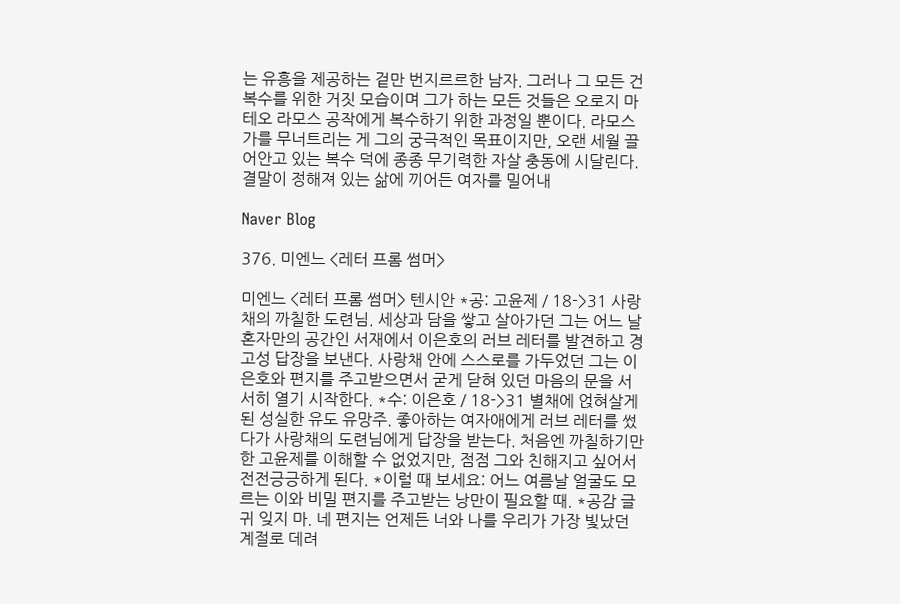는 유흥을 제공하는 겉만 번지르르한 남자. 그러나 그 모든 건 복수를 위한 거짓 모습이며 그가 하는 모든 것들은 오로지 마테오 라모스 공작에게 복수하기 위한 과정일 뿐이다. 라모스 가를 무너트리는 게 그의 궁극적인 목표이지만, 오랜 세월 끌어안고 있는 복수 덕에 종종 무기력한 자살 충동에 시달린다. 결말이 정해져 있는 삶에 끼어든 여자를 밀어내

Naver Blog

376. 미엔느 <레터 프롬 썸머>

미엔느 <레터 프롬 썸머> 텐시안 *공: 고윤제 / 18->31 사랑채의 까칠한 도련님. 세상과 담을 쌓고 살아가던 그는 어느 날 혼자만의 공간인 서재에서 이은호의 러브 레터를 발견하고 경고성 답장을 보낸다. 사랑채 안에 스스로를 가두었던 그는 이은호와 편지를 주고받으면서 굳게 닫혀 있던 마음의 문을 서서히 열기 시작한다. *수: 이은호 / 18->31 별채에 얹혀살게 된 성실한 유도 유망주. 좋아하는 여자애에게 러브 레터를 썼다가 사랑채의 도련님에게 답장을 받는다. 처음엔 까칠하기만 한 고윤제를 이해할 수 없었지만, 점점 그와 친해지고 싶어서 전전긍긍하게 된다. *이럴 때 보세요: 어느 여름날 얼굴도 모르는 이와 비밀 편지를 주고받는 낭만이 필요할 때. *공감 글귀 잊지 마. 네 편지는 언제든 너와 나를 우리가 가장 빛났던 계절로 데려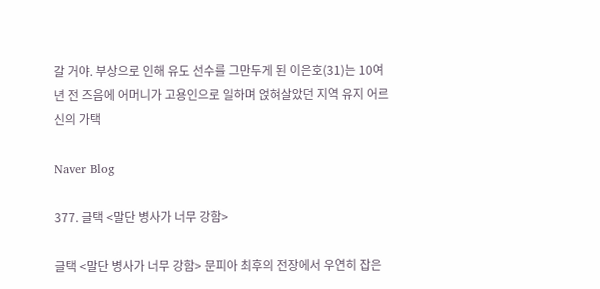갈 거야. 부상으로 인해 유도 선수를 그만두게 된 이은호(31)는 10여 년 전 즈음에 어머니가 고용인으로 일하며 얹혀살았던 지역 유지 어르신의 가택

Naver Blog

377. 글택 <말단 병사가 너무 강함>

글택 <말단 병사가 너무 강함> 문피아 최후의 전장에서 우연히 잡은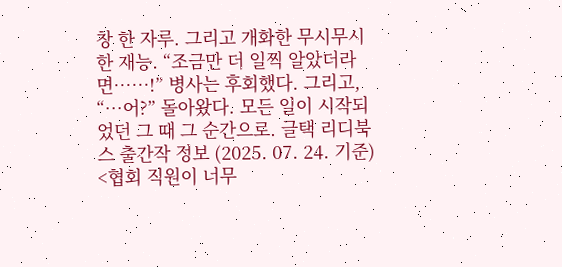창 한 자루. 그리고 개화한 무시무시한 재능. “조금만 더 일찍 알았더라면……!” 병사는 후회했다. 그리고, “…어?” 돌아왔다. 모든 일이 시작되었던 그 때 그 순간으로. 글택 리디북스 출간작 정보 (2025. 07. 24. 기준) <협회 직원이 너무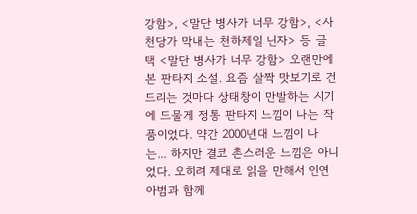강함>, <말단 병사가 너무 강함>, <사천당가 막내는 천하제일 닌자> 등 글택 <말단 병사가 너무 강함> 오랜만에 본 판타지 소설. 요즘 살짝 맛보기로 건드리는 것마다 상태창이 만발하는 시기에 드물게 정통 판타지 느낌이 나는 작품이었다. 약간 2000년대 느낌이 나는... 하지만 결코 촌스러운 느낌은 아니었다. 오히려 제대로 읽을 만해서 인연아범과 함께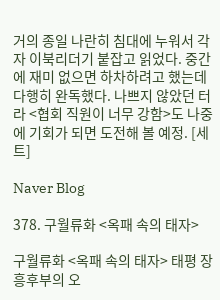거의 종일 나란히 침대에 누워서 각자 이북리더기 붙잡고 읽었다. 중간에 재미 없으면 하차하려고 했는데 다행히 완독했다. 나쁘지 않았던 터라 <협회 직원이 너무 강함>도 나중에 기회가 되면 도전해 볼 예정. [세트]

Naver Blog

378. 구월류화 <옥패 속의 태자>

구월류화 <옥패 속의 태자> 태평 장흥후부의 오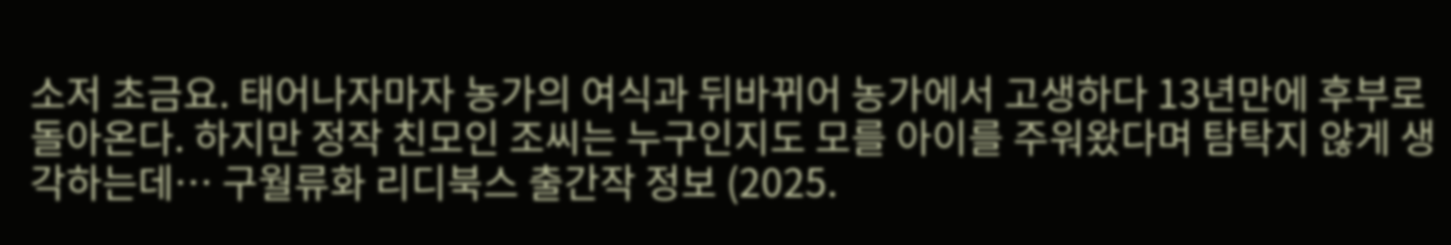소저 초금요. 태어나자마자 농가의 여식과 뒤바뀌어 농가에서 고생하다 13년만에 후부로 돌아온다. 하지만 정작 친모인 조씨는 누구인지도 모를 아이를 주워왔다며 탐탁지 않게 생각하는데… 구월류화 리디북스 출간작 정보 (2025.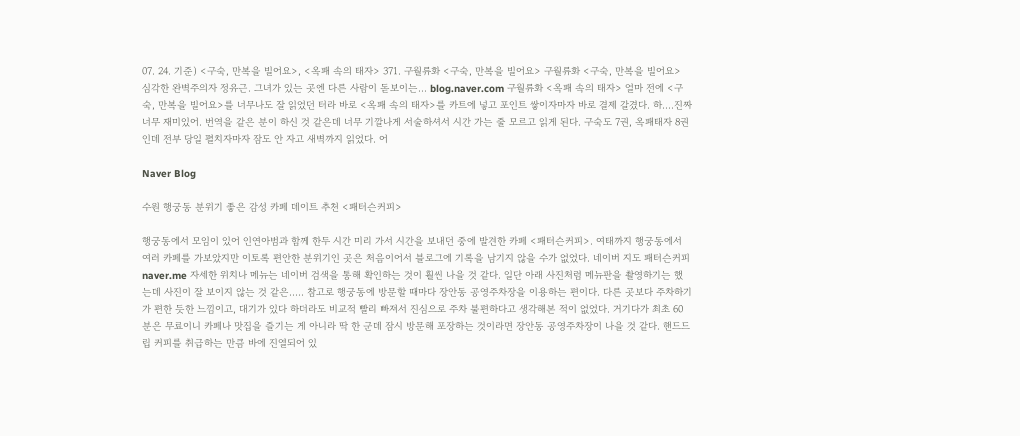07. 24. 기준) <구숙, 만복을 빌어요>, <옥패 속의 태자> 371. 구월류화 <구숙, 만복을 빌어요> 구월류화 <구숙, 만복을 빌어요> 심각한 완벽주의자 정유근. 그녀가 있는 곳엔 다른 사람이 돋보이는... blog.naver.com 구월류화 <옥패 속의 태자> 얼마 전에 <구숙, 만복을 빌어요>를 너무나도 잘 읽었던 터라 바로 <옥패 속의 태자>를 카트에 넣고 포인트 쌓이자마자 바로 결제 갈겼다. 하....진짜 너무 재미있어. 번역을 같은 분이 하신 것 같은데 너무 기깔나게 서술하셔서 시간 가는 줄 모르고 읽게 된다. 구숙도 7권, 옥패태자 8권인데 전부 당일 펼치자마자 잠도 안 자고 새벽까지 읽었다. 어

Naver Blog

수원 행궁동 분위기 좋은 감성 카페 데이트 추천 <패터슨커피>

행궁동에서 모임이 있어 인연아범과 함께 한두 시간 미리 가서 시간을 보내던 중에 발견한 카페 <패터슨커피>. 여태까지 행궁동에서 여러 카페를 가보았지만 이토록 편안한 분위기인 곳은 처음이어서 블로그에 기록을 남기지 않을 수가 없었다. 네이버 지도 패터슨커피 naver.me 자세한 위치나 메뉴는 네이버 검색을 통해 확인하는 것이 훨씬 나을 것 같다. 일단 아래 사진처럼 메뉴판을 촬영하기는 했는데 사진이 잘 보이지 않는 것 같은..... 참고로 행궁동에 방문할 때마다 장안동 공영주차장을 이용하는 편이다. 다른 곳보다 주차하기가 편한 듯한 느낌이고, 대기가 있다 하더라도 비교적 빨리 빠져서 진심으로 주차 불편하다고 생각해본 적이 없었다. 거기다가 최초 60분은 무료이니 카페나 맛집을 즐기는 게 아니라 딱 한 군데 잠시 방문해 포장하는 것이라면 장안동 공영주차장이 나을 것 같다. 핸드드립 커피를 취급하는 만큼 바에 진열되어 있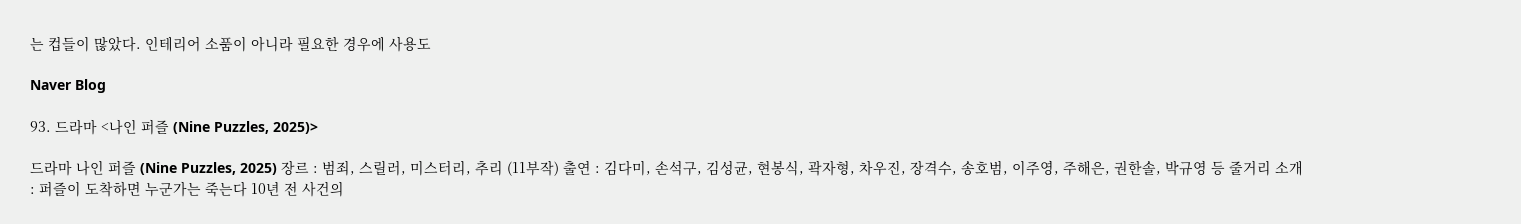는 컵들이 많았다. 인테리어 소품이 아니라 필요한 경우에 사용도

Naver Blog

93. 드라마 <나인 퍼즐 (Nine Puzzles, 2025)>

드라마 나인 퍼즐 (Nine Puzzles, 2025) 장르 : 범죄, 스릴러, 미스터리, 추리 (11부작) 출연 : 김다미, 손석구, 김성균, 현봉식, 곽자형, 차우진, 장격수, 송호범, 이주영, 주해은, 권한솔, 박규영 등 줄거리 소개 : 퍼즐이 도착하면 누군가는 죽는다 10년 전 사건의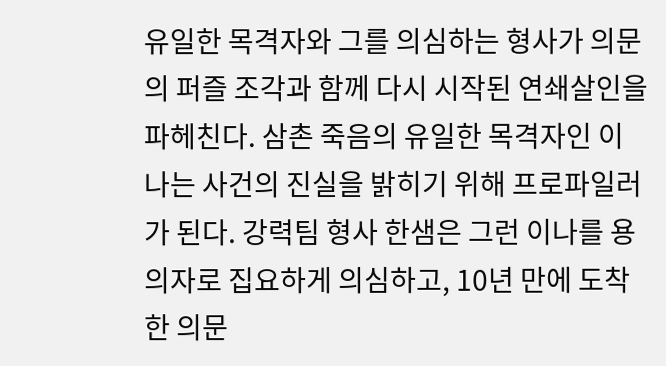유일한 목격자와 그를 의심하는 형사가 의문의 퍼즐 조각과 함께 다시 시작된 연쇄살인을 파헤친다. 삼촌 죽음의 유일한 목격자인 이나는 사건의 진실을 밝히기 위해 프로파일러가 된다. 강력팀 형사 한샘은 그런 이나를 용의자로 집요하게 의심하고, 10년 만에 도착한 의문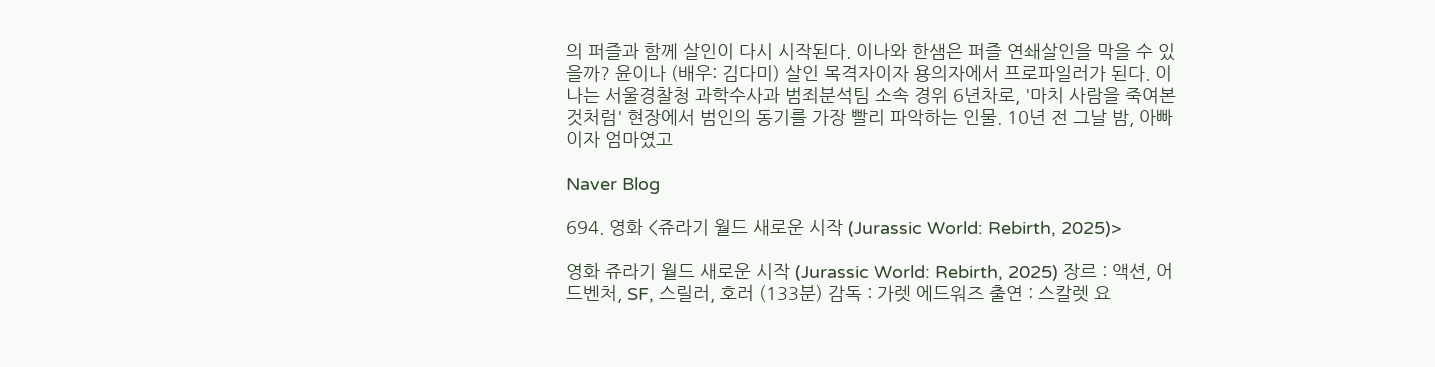의 퍼즐과 함께 살인이 다시 시작된다. 이나와 한샘은 퍼즐 연쇄살인을 막을 수 있을까? 윤이나 (배우: 김다미) 살인 목격자이자 용의자에서 프로파일러가 된다. 이나는 서울경찰청 과학수사과 범죄분석팀 소속 경위 6년차로, '마치 사람을 죽여본 것처럼' 현장에서 범인의 동기를 가장 빨리 파악하는 인물. 10년 전 그날 밤, 아빠이자 엄마였고

Naver Blog

694. 영화 <쥬라기 월드 새로운 시작 (Jurassic World: Rebirth, 2025)>

영화 쥬라기 월드 새로운 시작 (Jurassic World: Rebirth, 2025) 장르 : 액션, 어드벤처, SF, 스릴러, 호러 (133분) 감독 : 가렛 에드워즈 출연 : 스칼렛 요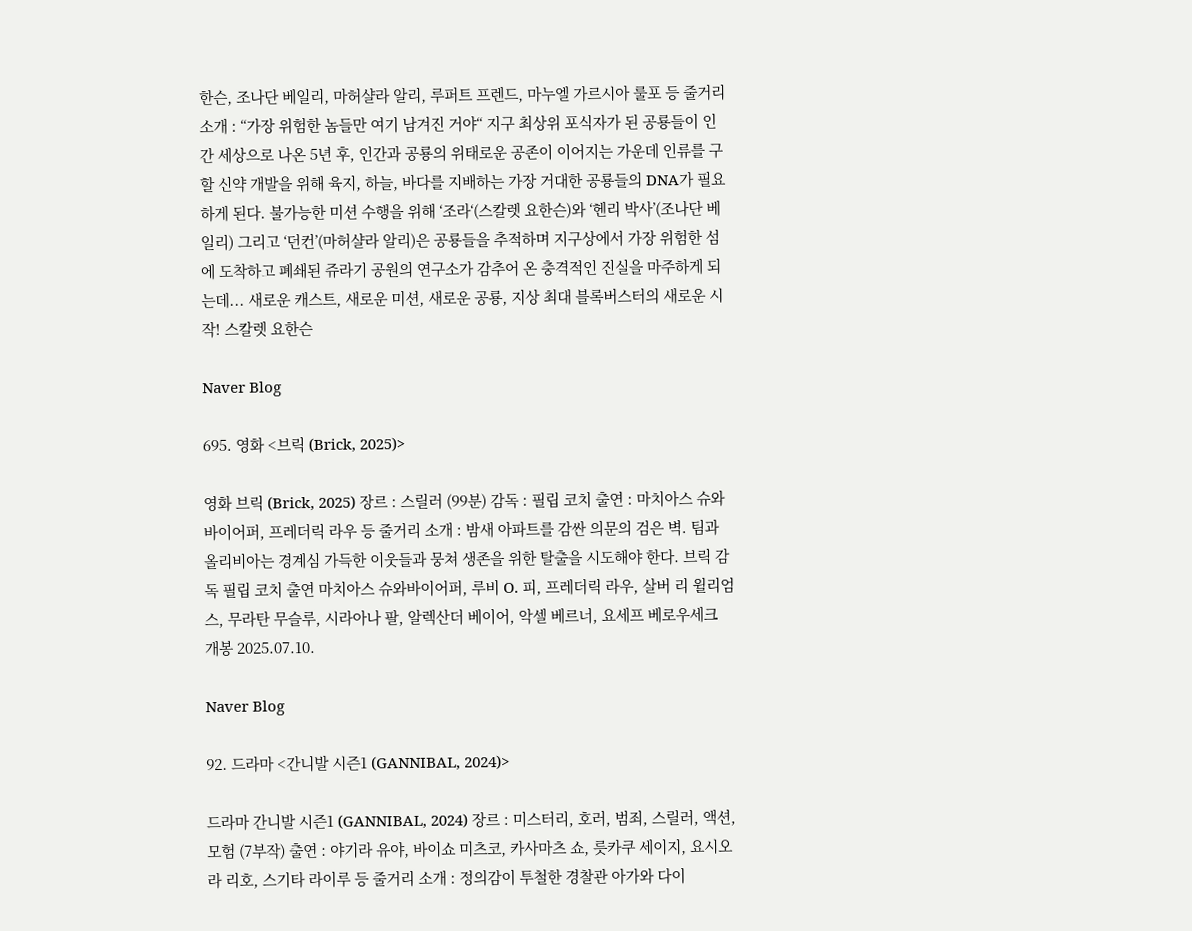한슨, 조나단 베일리, 마허샬라 알리, 루퍼트 프렌드, 마누엘 가르시아 룰포 등 줄거리 소개 : “가장 위험한 놈들만 여기 남겨진 거야“ 지구 최상위 포식자가 된 공룡들이 인간 세상으로 나온 5년 후, 인간과 공룡의 위태로운 공존이 이어지는 가운데 인류를 구할 신약 개발을 위해 육지, 하늘, 바다를 지배하는 가장 거대한 공룡들의 DNA가 필요하게 된다. 불가능한 미션 수행을 위해 ‘조라‘(스칼렛 요한슨)와 ‘헨리 박사’(조나단 베일리) 그리고 ‘던컨’(마허샬라 알리)은 공룡들을 추적하며 지구상에서 가장 위험한 섬에 도착하고 폐쇄된 쥬라기 공원의 연구소가 감추어 온 충격적인 진실을 마주하게 되는데... 새로운 캐스트, 새로운 미션, 새로운 공룡, 지상 최대 블록버스터의 새로운 시작! 스칼렛 요한슨

Naver Blog

695. 영화 <브릭 (Brick, 2025)>

영화 브릭 (Brick, 2025) 장르 : 스릴러 (99분) 감독 : 필립 코치 출연 : 마치아스 슈와바이어퍼, 프레더릭 라우 등 줄거리 소개 : 밤새 아파트를 감싼 의문의 검은 벽. 팀과 올리비아는 경계심 가득한 이웃들과 뭉쳐 생존을 위한 탈출을 시도해야 한다. 브릭 감독 필립 코치 출연 마치아스 슈와바이어퍼, 루비 O. 피, 프레더릭 라우, 살버 리 윌리엄스, 무라탄 무슬루, 시라아나 팔, 알렉산더 베이어, 악셀 베르너, 요세프 베로우세크 개봉 2025.07.10.

Naver Blog

92. 드라마 <간니발 시즌1 (GANNIBAL, 2024)>

드라마 간니발 시즌1 (GANNIBAL, 2024) 장르 : 미스터리, 호러, 범죄, 스릴러, 액션, 모험 (7부작) 출연 : 야기라 유야, 바이쇼 미츠코, 카사마츠 쇼, 릇카쿠 세이지, 요시오라 리호, 스기타 라이루 등 줄거리 소개 : 정의감이 투철한 경찰관 아가와 다이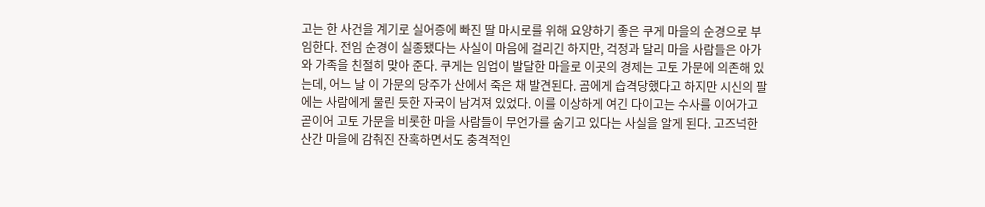고는 한 사건을 계기로 실어증에 빠진 딸 마시로를 위해 요양하기 좋은 쿠게 마을의 순경으로 부임한다. 전임 순경이 실종됐다는 사실이 마음에 걸리긴 하지만, 걱정과 달리 마을 사람들은 아가와 가족을 친절히 맞아 준다. 쿠게는 임업이 발달한 마을로 이곳의 경제는 고토 가문에 의존해 있는데, 어느 날 이 가문의 당주가 산에서 죽은 채 발견된다. 곰에게 습격당했다고 하지만 시신의 팔에는 사람에게 물린 듯한 자국이 남겨져 있었다. 이를 이상하게 여긴 다이고는 수사를 이어가고 곧이어 고토 가문을 비롯한 마을 사람들이 무언가를 숨기고 있다는 사실을 알게 된다. 고즈넉한 산간 마을에 감춰진 잔혹하면서도 충격적인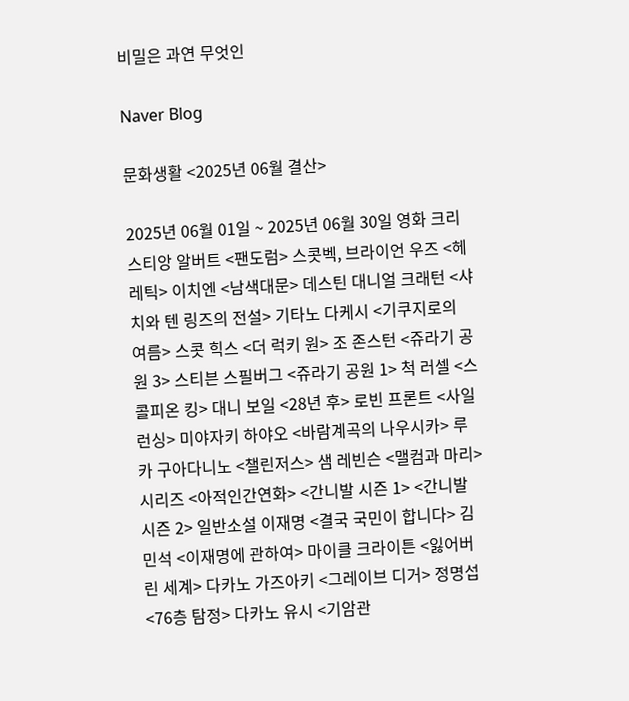비밀은 과연 무엇인

Naver Blog

문화생활 <2025년 06월 결산>

2025년 06월 01일 ~ 2025년 06월 30일 영화 크리스티앙 알버트 <팬도럼> 스콧벡, 브라이언 우즈 <헤레틱> 이치엔 <남색대문> 데스틴 대니얼 크래턴 <샤치와 텐 링즈의 전설> 기타노 다케시 <기쿠지로의 여름> 스콧 힉스 <더 럭키 원> 조 존스턴 <쥬라기 공원 3> 스티븐 스필버그 <쥬라기 공원 1> 척 러셀 <스콜피온 킹> 대니 보일 <28년 후> 로빈 프론트 <사일런싱> 미야자키 하야오 <바람계곡의 나우시카> 루카 구아다니노 <챌린저스> 샘 레빈슨 <맬컴과 마리> 시리즈 <아적인간연화> <간니발 시즌 1> <간니발 시즌 2> 일반소설 이재명 <결국 국민이 합니다> 김민석 <이재명에 관하여> 마이클 크라이튼 <잃어버린 세계> 다카노 가즈아키 <그레이브 디거> 정명섭 <76층 탐정> 다카노 유시 <기암관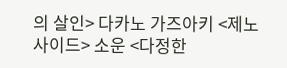의 살인> 다카노 가즈아키 <제노사이드> 소운 <다정한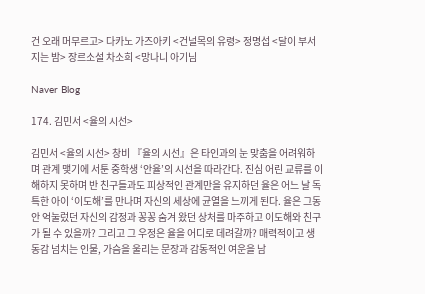건 오래 머무르고> 다카노 가즈아키 <건널목의 유령> 정명섭 <달이 부서지는 밤> 장르소설 차소희 <망나니 아기님

Naver Blog

174. 김민서 <율의 시선>

김민서 <율의 시선> 창비 『율의 시선』은 타인과의 눈 맞춤을 어려워하며 관계 맺기에 서툰 중학생 ‘안율’의 시선을 따라간다. 진심 어린 교류를 이해하지 못하며 반 친구들과도 피상적인 관계만을 유지하던 율은 어느 날 독특한 아이 ‘이도해’를 만나며 자신의 세상에 균열을 느끼게 된다. 율은 그동안 억눌렀던 자신의 감정과 꽁꽁 숨겨 왔던 상처를 마주하고 이도해와 친구가 될 수 있을까? 그리고 그 우정은 율을 어디로 데려갈까? 매력적이고 생동감 넘치는 인물, 가슴을 울리는 문장과 감동적인 여운을 남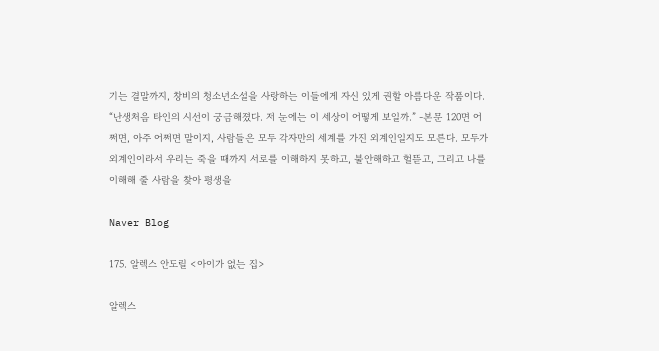기는 결말까지, 창비의 청소년소설을 사랑하는 이들에게 자신 있게 권할 아름다운 작품이다. “난생처음 타인의 시선이 궁금해졌다. 저 눈에는 이 세상이 어떻게 보일까.” -본문 120면 어쩌면, 아주 어쩌면 말이지, 사람들은 모두 각자만의 세계를 가진 외계인일지도 모른다. 모두가 외계인이라서 우리는 죽을 때까지 서로를 이해하지 못하고, 불안해하고 헐뜯고, 그리고 나를 이해해 줄 사람을 찾아 평생을

Naver Blog

175. 알렉스 안도릴 <아이가 없는 집>

알렉스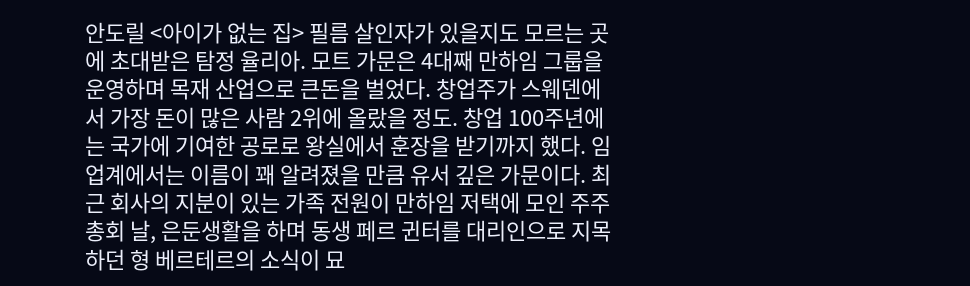안도릴 <아이가 없는 집> 필름 살인자가 있을지도 모르는 곳에 초대받은 탐정 율리아. 모트 가문은 4대째 만하임 그룹을 운영하며 목재 산업으로 큰돈을 벌었다. 창업주가 스웨덴에서 가장 돈이 많은 사람 2위에 올랐을 정도. 창업 100주년에는 국가에 기여한 공로로 왕실에서 훈장을 받기까지 했다. 임업계에서는 이름이 꽤 알려졌을 만큼 유서 깊은 가문이다. 최근 회사의 지분이 있는 가족 전원이 만하임 저택에 모인 주주총회 날, 은둔생활을 하며 동생 페르 귄터를 대리인으로 지목하던 형 베르테르의 소식이 묘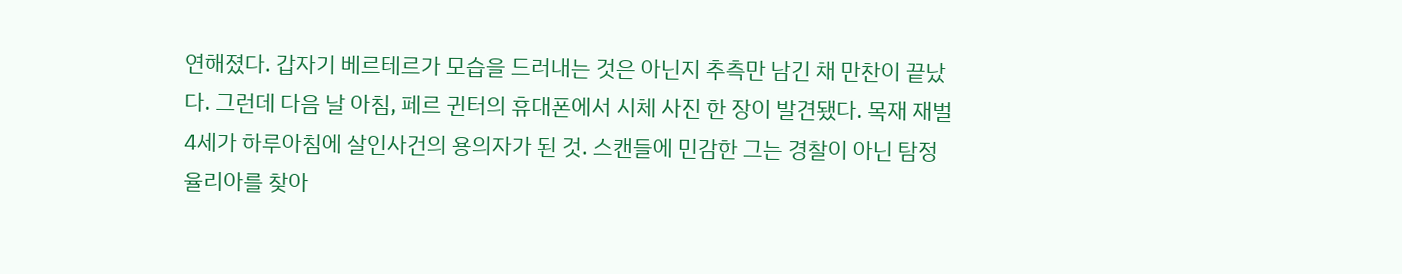연해졌다. 갑자기 베르테르가 모습을 드러내는 것은 아닌지 추측만 남긴 채 만찬이 끝났다. 그런데 다음 날 아침, 페르 귄터의 휴대폰에서 시체 사진 한 장이 발견됐다. 목재 재벌 4세가 하루아침에 살인사건의 용의자가 된 것. 스캔들에 민감한 그는 경찰이 아닌 탐정 율리아를 찾아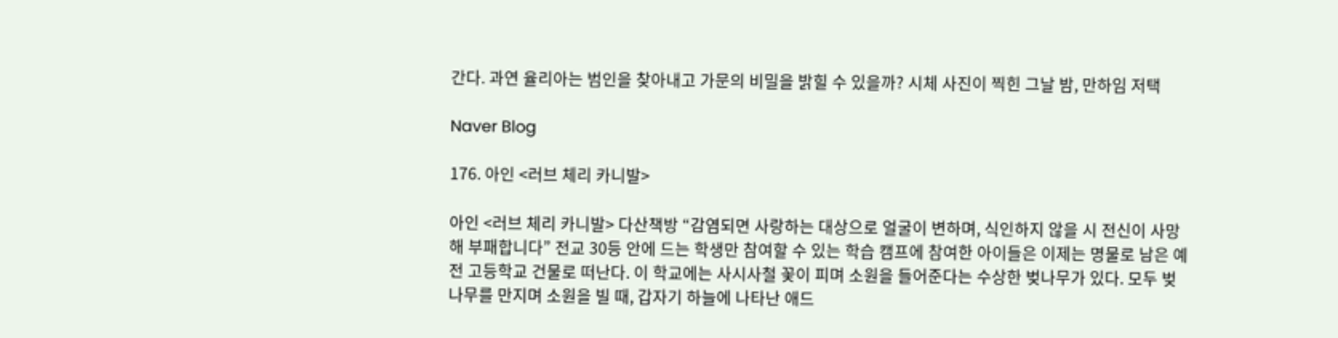간다. 과연 율리아는 범인을 찾아내고 가문의 비밀을 밝힐 수 있을까? 시체 사진이 찍힌 그날 밤, 만하임 저택

Naver Blog

176. 아인 <러브 체리 카니발>

아인 <러브 체리 카니발> 다산책방 “감염되면 사랑하는 대상으로 얼굴이 변하며, 식인하지 않을 시 전신이 사망해 부패합니다” 전교 30등 안에 드는 학생만 참여할 수 있는 학습 캠프에 참여한 아이들은 이제는 명물로 남은 예전 고등학교 건물로 떠난다. 이 학교에는 사시사철 꽃이 피며 소원을 들어준다는 수상한 벚나무가 있다. 모두 벚나무를 만지며 소원을 빌 때, 갑자기 하늘에 나타난 애드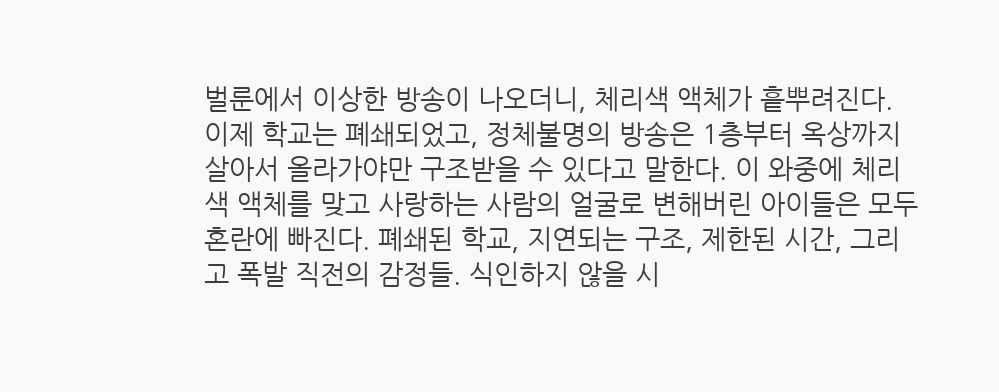벌룬에서 이상한 방송이 나오더니, 체리색 액체가 흩뿌려진다. 이제 학교는 폐쇄되었고, 정체불명의 방송은 1층부터 옥상까지 살아서 올라가야만 구조받을 수 있다고 말한다. 이 와중에 체리색 액체를 맞고 사랑하는 사람의 얼굴로 변해버린 아이들은 모두 혼란에 빠진다. 폐쇄된 학교, 지연되는 구조, 제한된 시간, 그리고 폭발 직전의 감정들. 식인하지 않을 시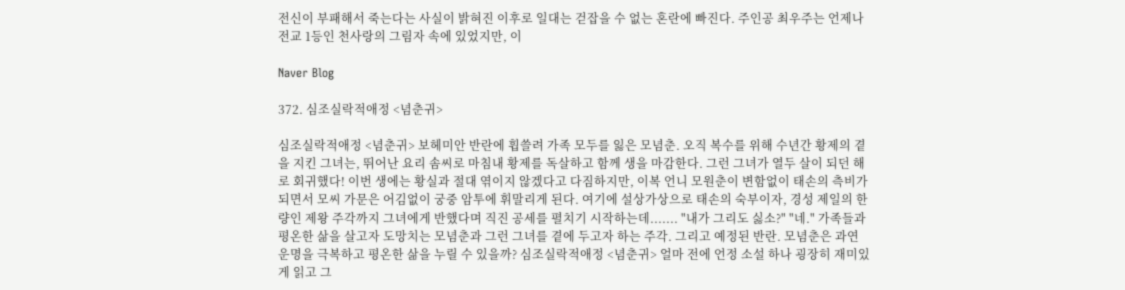전신이 부패해서 죽는다는 사실이 밝혀진 이후로 일대는 걷잡을 수 없는 혼란에 빠진다. 주인공 최우주는 언제나 전교 1등인 천사랑의 그림자 속에 있었지만, 이

Naver Blog

372. 심조실락적애정 <념춘귀>

심조실락적애정 <념춘귀> 보헤미안 반란에 휩쓸려 가족 모두를 잃은 모념춘. 오직 복수를 위해 수년간 황제의 곁을 지킨 그녀는, 뛰어난 요리 솜씨로 마침내 황제를 독살하고 함께 생을 마감한다. 그런 그녀가 열두 살이 되던 해로 회귀했다! 이번 생에는 황실과 절대 엮이지 않겠다고 다짐하지만, 이복 언니 모원춘이 변함없이 태손의 측비가 되면서 모씨 가문은 어김없이 궁중 암투에 휘말리게 된다. 여기에 설상가상으로 태손의 숙부이자, 경성 제일의 한량인 제왕 주각까지 그녀에게 반했다며 직진 공세를 펼치기 시작하는데....... "내가 그리도 싫소?" "네." 가족들과 평온한 삶을 살고자 도망치는 모념춘과 그런 그녀를 곁에 두고자 하는 주각. 그리고 예정된 반란. 모념춘은 과연 운명을 극복하고 평온한 삶을 누릴 수 있을까? 심조실락적애정 <념춘귀> 얼마 전에 언정 소설 하나 굉장히 재미있게 읽고 그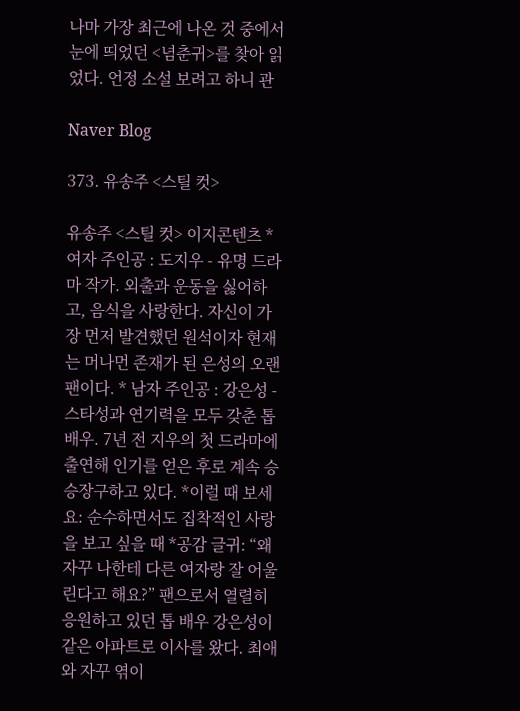나마 가장 최근에 나온 것 중에서 눈에 띄었던 <념춘귀>를 찾아 읽었다. 언정 소설 보려고 하니 관

Naver Blog

373. 유송주 <스틸 컷>

유송주 <스틸 컷> 이지콘텐츠 * 여자 주인공 : 도지우 - 유명 드라마 작가. 외출과 운동을 싫어하고, 음식을 사랑한다. 자신이 가장 먼저 발견했던 원석이자 현재는 머나먼 존재가 된 은성의 오랜 팬이다. * 남자 주인공 : 강은성 - 스타성과 연기력을 모두 갖춘 톱 배우. 7년 전 지우의 첫 드라마에 출연해 인기를 얻은 후로 계속 승승장구하고 있다. *이럴 때 보세요: 순수하면서도 집착적인 사랑을 보고 싶을 때 *공감 글귀: “왜 자꾸 나한테 다른 여자랑 잘 어울린다고 해요?” 팬으로서 열렬히 응원하고 있던 톱 배우 강은성이 같은 아파트로 이사를 왔다. 최애와 자꾸 엮이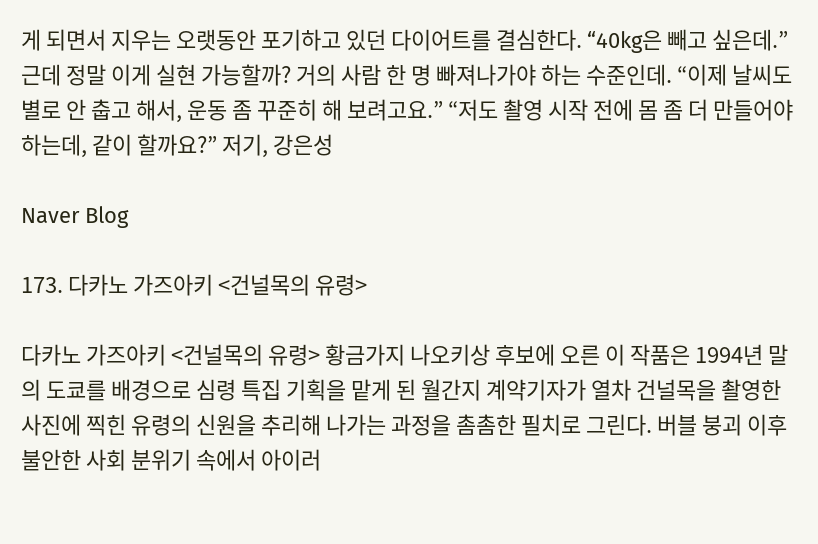게 되면서 지우는 오랫동안 포기하고 있던 다이어트를 결심한다. “40kg은 빼고 싶은데.” 근데 정말 이게 실현 가능할까? 거의 사람 한 명 빠져나가야 하는 수준인데. “이제 날씨도 별로 안 춥고 해서, 운동 좀 꾸준히 해 보려고요.” “저도 촬영 시작 전에 몸 좀 더 만들어야 하는데, 같이 할까요?” 저기, 강은성

Naver Blog

173. 다카노 가즈아키 <건널목의 유령>

다카노 가즈아키 <건널목의 유령> 황금가지 나오키상 후보에 오른 이 작품은 1994년 말의 도쿄를 배경으로 심령 특집 기획을 맡게 된 월간지 계약기자가 열차 건널목을 촬영한 사진에 찍힌 유령의 신원을 추리해 나가는 과정을 촘촘한 필치로 그린다. 버블 붕괴 이후 불안한 사회 분위기 속에서 아이러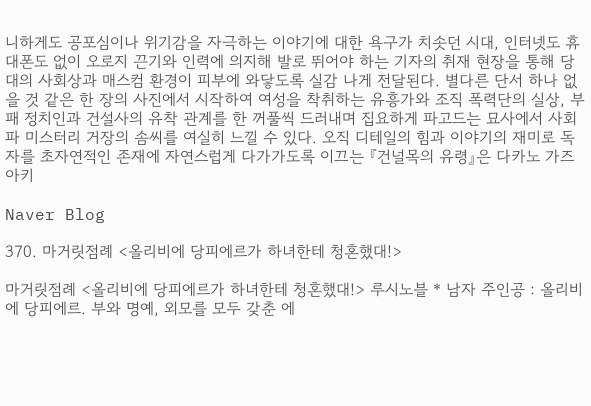니하게도 공포심이나 위기감을 자극하는 이야기에 대한 욕구가 치솟던 시대, 인터넷도 휴대폰도 없이 오로지 끈기와 인력에 의지해 발로 뛰어야 하는 기자의 취재 현장을 통해 당대의 사회상과 매스컴 환경이 피부에 와닿도록 실감 나게 전달된다. 별다른 단서 하나 없을 것 같은 한 장의 사진에서 시작하여 여성을 착취하는 유흥가와 조직 폭력단의 실상, 부패 정치인과 건설사의 유착 관계를 한 꺼풀씩 드러내며 집요하게 파고드는 묘사에서 사회파 미스터리 거장의 솜씨를 여실히 느낄 수 있다. 오직 디테일의 힘과 이야기의 재미로 독자를 초자연적인 존재에 자연스럽게 다가가도록 이끄는 『건널목의 유령』은 다카노 가즈아키

Naver Blog

370. 마거릿점례 <올리비에 당피에르가 하녀한테 청혼했대!>

마거릿점례 <올리비에 당피에르가 하녀한테 청혼했대!> 루시노블 * 남자 주인공 : 올리비에 당피에르. 부와 명예, 외모를 모두 갖춘 에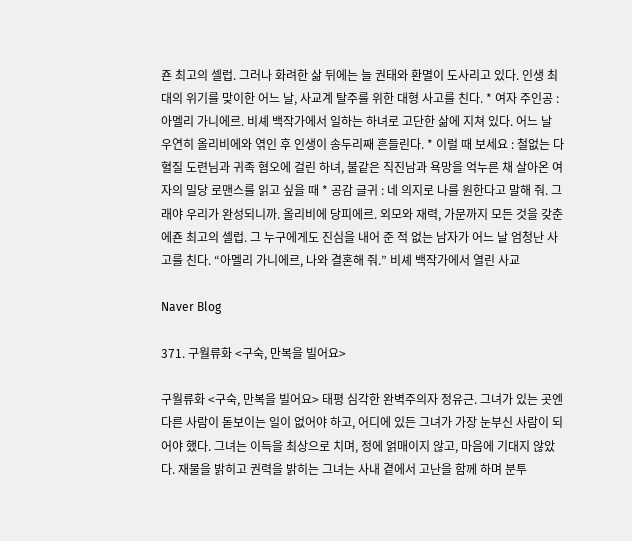죤 최고의 셀럽. 그러나 화려한 삶 뒤에는 늘 권태와 환멸이 도사리고 있다. 인생 최대의 위기를 맞이한 어느 날, 사교계 탈주를 위한 대형 사고를 친다. * 여자 주인공 : 아멜리 가니에르. 비셰 백작가에서 일하는 하녀로 고단한 삶에 지쳐 있다. 어느 날 우연히 올리비에와 엮인 후 인생이 송두리째 흔들린다. * 이럴 때 보세요 : 철없는 다혈질 도련님과 귀족 혐오에 걸린 하녀, 불같은 직진남과 욕망을 억누른 채 살아온 여자의 밀당 로맨스를 읽고 싶을 때 * 공감 글귀 : 네 의지로 나를 원한다고 말해 줘. 그래야 우리가 완성되니까. 올리비에 당피에르. 외모와 재력, 가문까지 모든 것을 갖춘 에죤 최고의 셀럽. 그 누구에게도 진심을 내어 준 적 없는 남자가 어느 날 엄청난 사고를 친다. “아멜리 가니에르, 나와 결혼해 줘.” 비셰 백작가에서 열린 사교

Naver Blog

371. 구월류화 <구숙, 만복을 빌어요>

구월류화 <구숙, 만복을 빌어요> 태평 심각한 완벽주의자 정유근. 그녀가 있는 곳엔 다른 사람이 돋보이는 일이 없어야 하고, 어디에 있든 그녀가 가장 눈부신 사람이 되어야 했다. 그녀는 이득을 최상으로 치며, 정에 얽매이지 않고, 마음에 기대지 않았다. 재물을 밝히고 권력을 밝히는 그녀는 사내 곁에서 고난을 함께 하며 분투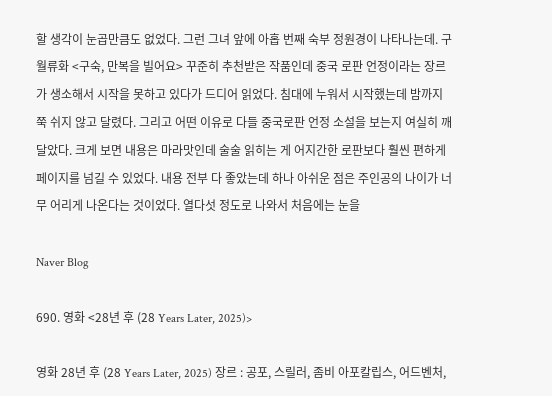할 생각이 눈곱만큼도 없었다. 그런 그녀 앞에 아홉 번째 숙부 정원경이 나타나는데. 구월류화 <구숙, 만복을 빌어요> 꾸준히 추천받은 작품인데 중국 로판 언정이라는 장르가 생소해서 시작을 못하고 있다가 드디어 읽었다. 침대에 누워서 시작했는데 밤까지 쭉 쉬지 않고 달렸다. 그리고 어떤 이유로 다들 중국로판 언정 소설을 보는지 여실히 깨달았다. 크게 보면 내용은 마라맛인데 술술 읽히는 게 어지간한 로판보다 훨씬 편하게 페이지를 넘길 수 있었다. 내용 전부 다 좋았는데 하나 아쉬운 점은 주인공의 나이가 너무 어리게 나온다는 것이었다. 열다섯 정도로 나와서 처음에는 눈을

Naver Blog

690. 영화 <28년 후 (28 Years Later, 2025)>

영화 28년 후 (28 Years Later, 2025) 장르 : 공포, 스릴러, 좀비 아포칼립스, 어드벤처,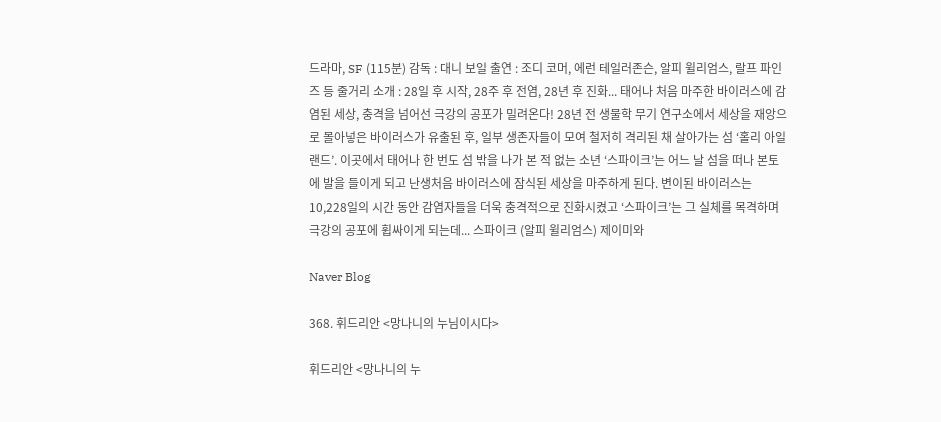드라마, SF (115분) 감독 : 대니 보일 출연 : 조디 코머, 에런 테일러존슨, 알피 윌리엄스, 랄프 파인즈 등 줄거리 소개 : 28일 후 시작, 28주 후 전염, 28년 후 진화... 태어나 처음 마주한 바이러스에 감염된 세상, 충격을 넘어선 극강의 공포가 밀려온다! 28년 전 생물학 무기 연구소에서 세상을 재앙으로 몰아넣은 바이러스가 유출된 후, 일부 생존자들이 모여 철저히 격리된 채 살아가는 섬 ‘홀리 아일랜드’. 이곳에서 태어나 한 번도 섬 밖을 나가 본 적 없는 소년 ‘스파이크’는 어느 날 섬을 떠나 본토에 발을 들이게 되고 난생처음 바이러스에 잠식된 세상을 마주하게 된다. 변이된 바이러스는 10,228일의 시간 동안 감염자들을 더욱 충격적으로 진화시켰고 ‘스파이크’는 그 실체를 목격하며 극강의 공포에 휩싸이게 되는데... 스파이크 (알피 윌리엄스) 제이미와

Naver Blog

368. 휘드리안 <망나니의 누님이시다>

휘드리안 <망나니의 누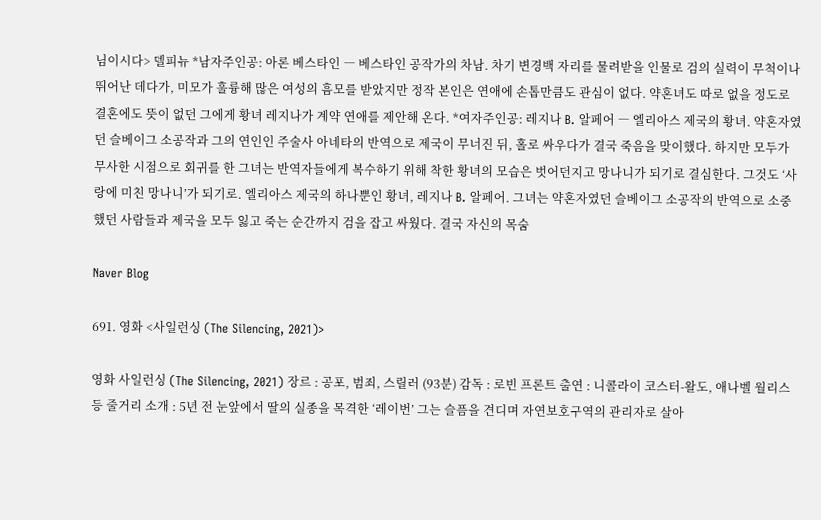님이시다> 델피뉴 *남자주인공: 아론 베스타인 ― 베스타인 공작가의 차남. 차기 변경백 자리를 물려받을 인물로 검의 실력이 무척이나 뛰어난 데다가, 미모가 훌륭해 많은 여성의 흠모를 받았지만 정작 본인은 연애에 손톱만큼도 관심이 없다. 약혼녀도 따로 없을 정도로 결혼에도 뜻이 없던 그에게 황녀 레지나가 계약 연애를 제안해 온다. *여자주인공: 레지나 B. 알페어 ― 엘리아스 제국의 황녀. 약혼자였던 슬베이그 소공작과 그의 연인인 주술사 아네타의 반역으로 제국이 무너진 뒤, 홀로 싸우다가 결국 죽음을 맞이했다. 하지만 모두가 무사한 시점으로 회귀를 한 그녀는 반역자들에게 복수하기 위해 착한 황녀의 모습은 벗어던지고 망나니가 되기로 결심한다. 그것도 ‘사랑에 미친 망나니’가 되기로. 엘리아스 제국의 하나뿐인 황녀, 레지나 B. 알페어. 그녀는 약혼자였던 슬베이그 소공작의 반역으로 소중했던 사람들과 제국을 모두 잃고 죽는 순간까지 검을 잡고 싸웠다. 결국 자신의 목숨

Naver Blog

691. 영화 <사일런싱 (The Silencing, 2021)>

영화 사일런싱 (The Silencing, 2021) 장르 : 공포, 범죄, 스릴러 (93분) 감독 : 로빈 프론트 출연 : 니콜라이 코스터-왈도, 애나벨 월리스 등 줄거리 소개 : 5년 전 눈앞에서 딸의 실종을 목격한 ‘레이번’ 그는 슬픔을 견디며 자연보호구역의 관리자로 살아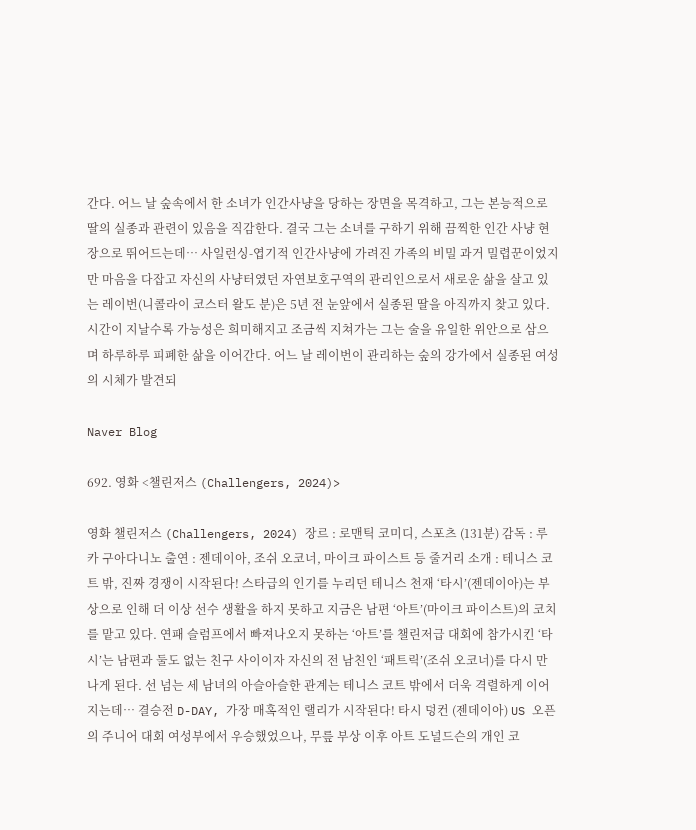간다. 어느 날 숲속에서 한 소녀가 인간사냥을 당하는 장면을 목격하고, 그는 본능적으로 딸의 실종과 관련이 있음을 직감한다. 결국 그는 소녀를 구하기 위해 끔찍한 인간 사냥 현장으로 뛰어드는데… 사일런싱-엽기적 인간사냥에 가려진 가족의 비밀 과거 밀렵꾼이었지만 마음을 다잡고 자신의 사냥터였던 자연보호구역의 관리인으로서 새로운 삶을 살고 있는 레이번(니콜라이 코스터 왈도 분)은 5년 전 눈앞에서 실종된 딸을 아직까지 찾고 있다. 시간이 지날수록 가능성은 희미해지고 조금씩 지쳐가는 그는 술을 유일한 위안으로 삼으며 하루하루 피폐한 삶을 이어간다. 어느 날 레이번이 관리하는 숲의 강가에서 실종된 여성의 시체가 발견되

Naver Blog

692. 영화 <챌린저스 (Challengers, 2024)>

영화 챌린저스 (Challengers, 2024) 장르 : 로맨틱 코미디, 스포츠 (131분) 감독 : 루카 구아다니노 출연 : 젠데이아, 조쉬 오코너, 마이크 파이스트 등 줄거리 소개 : 테니스 코트 밖, 진짜 경쟁이 시작된다! 스타급의 인기를 누리던 테니스 천재 ‘타시’(젠데이아)는 부상으로 인해 더 이상 선수 생활을 하지 못하고 지금은 남편 ‘아트’(마이크 파이스트)의 코치를 맡고 있다. 연패 슬럼프에서 빠져나오지 못하는 ‘아트’를 챌린저급 대회에 참가시킨 ‘타시’는 남편과 둘도 없는 친구 사이이자 자신의 전 남친인 ‘패트릭’(조쉬 오코너)를 다시 만나게 된다. 선 넘는 세 남녀의 아슬아슬한 관계는 테니스 코트 밖에서 더욱 격렬하게 이어지는데… 결승전 D-DAY, 가장 매혹적인 랠리가 시작된다! 타시 덩컨 (젠데이아) US 오픈의 주니어 대회 여성부에서 우승했었으나, 무릎 부상 이후 아트 도널드슨의 개인 코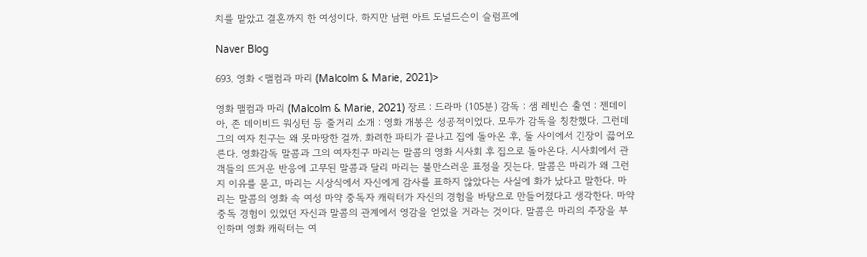치를 맡았고 결혼까지 한 여성이다. 하지만 남편 아트 도널드슨이 슬럼프에

Naver Blog

693. 영화 <맬컴과 마리 (Malcolm & Marie, 2021)>

영화 맬컴과 마리 (Malcolm & Marie, 2021) 장르 : 드라마 (105분) 감독 : 샘 레빈슨 출연 : 젠데이아, 존 데이비드 워싱턴 등 줄거리 소개 : 영화 개봉은 성공적이었다. 모두가 감독을 칭찬했다. 그런데 그의 여자 친구는 왜 못마땅한 걸까. 화려한 파티가 끝나고 집에 돌아온 후, 둘 사이에서 긴장이 끓어오른다. 영화감독 말콤과 그의 여자친구 마리는 말콤의 영화 시사회 후 집으로 돌아온다. 시사회에서 관객들의 뜨거운 반응에 고무된 말콤과 달리 마리는 불만스러운 표정을 짓는다. 말콤은 마리가 왜 그런지 이유를 묻고, 마리는 시상식에서 자신에게 감사를 표하지 않았다는 사실에 화가 났다고 말한다. 마리는 말콤의 영화 속 여성 마약 중독자 캐릭터가 자신의 경험을 바탕으로 만들어졌다고 생각한다. 마약 중독 경험이 있었던 자신과 말콤의 관계에서 영감을 얻었을 거라는 것이다. 말콤은 마리의 주장을 부인하며 영화 캐릭터는 여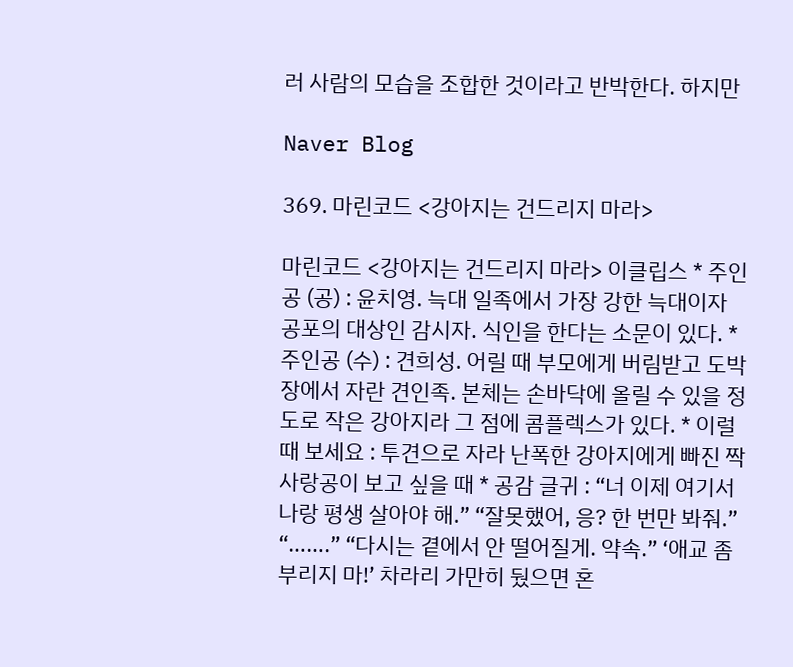러 사람의 모습을 조합한 것이라고 반박한다. 하지만

Naver Blog

369. 마린코드 <강아지는 건드리지 마라>

마린코드 <강아지는 건드리지 마라> 이클립스 * 주인공 (공) : 윤치영. 늑대 일족에서 가장 강한 늑대이자 공포의 대상인 감시자. 식인을 한다는 소문이 있다. * 주인공 (수) : 견희성. 어릴 때 부모에게 버림받고 도박장에서 자란 견인족. 본체는 손바닥에 올릴 수 있을 정도로 작은 강아지라 그 점에 콤플렉스가 있다. * 이럴 때 보세요 : 투견으로 자라 난폭한 강아지에게 빠진 짝사랑공이 보고 싶을 때 * 공감 글귀 : “너 이제 여기서 나랑 평생 살아야 해.” “잘못했어, 응? 한 번만 봐줘.” “…….” “다시는 곁에서 안 떨어질게. 약속.” ‘애교 좀 부리지 마!’ 차라리 가만히 뒀으면 혼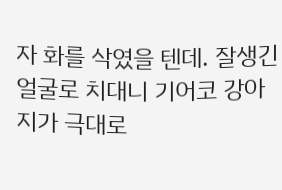자 화를 삭였을 텐데. 잘생긴 얼굴로 치대니 기어코 강아지가 극대로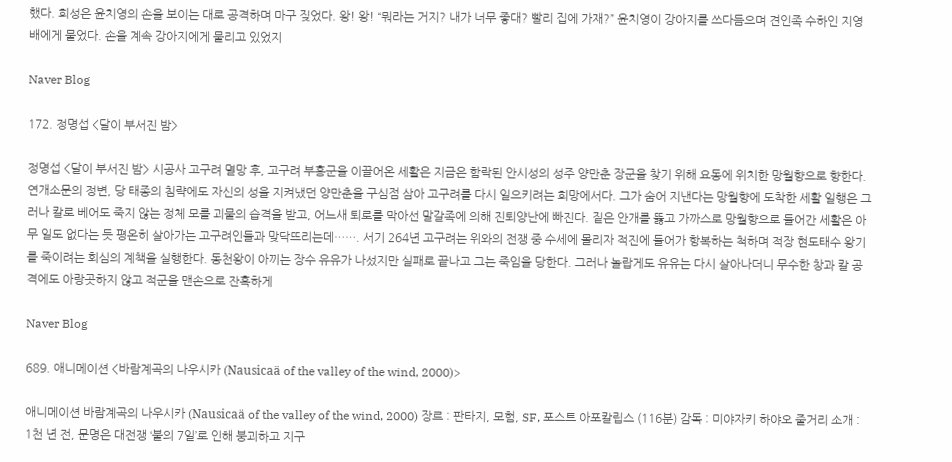했다. 희성은 윤치영의 손을 보이는 대로 공격하며 마구 짖었다. 왕! 왕! “뭐라는 거지? 내가 너무 좋대? 빨리 집에 가재?” 윤치영이 강아지를 쓰다듬으며 견인족 수하인 지영배에게 물었다. 손을 계속 강아지에게 물리고 있었지

Naver Blog

172. 정명섭 <달이 부서진 밤>

정명섭 <달이 부서진 밤> 시공사 고구려 멸망 후, 고구려 부흥군을 이끌어온 세활은 지금은 함락된 안시성의 성주 양만춘 장군을 찾기 위해 요동에 위치한 망월향으로 향한다. 연개소문의 정변, 당 태종의 침략에도 자신의 성을 지켜냈던 양만춘을 구심점 삼아 고구려를 다시 일으키려는 희망에서다. 그가 숨어 지낸다는 망월향에 도착한 세활 일행은 그러나 칼로 베어도 죽지 않는 정체 모를 괴물의 습격을 받고, 어느새 퇴로를 막아선 말갈족에 의해 진퇴양난에 빠진다. 짙은 안개를 뚫고 가까스로 망월향으로 들어간 세활은 아무 일도 없다는 듯 평온히 살아가는 고구려인들과 맞닥뜨리는데……. 서기 264년 고구려는 위와의 전쟁 중 수세에 몰리자 적진에 들어가 항복하는 척하며 적장 현도태수 왕기를 죽이려는 회심의 계책을 실행한다. 동천왕이 아끼는 장수 유유가 나섰지만 실패로 끝나고 그는 죽임을 당한다. 그러나 놀랍게도 유유는 다시 살아나더니 무수한 창과 칼 공격에도 아랑곳하지 않고 적군을 맨손으로 잔혹하게

Naver Blog

689. 애니메이션 <바람계곡의 나우시카 (Nausicaä of the valley of the wind, 2000)>

애니메이션 바람계곡의 나우시카 (Nausicaä of the valley of the wind, 2000) 장르 : 판타지, 모험, SF, 포스트 아포칼립스 (116분) 감독 : 미야자키 하야오 줄거리 소개 : 1천 년 전, 문명은 대전쟁 ‘불의 7일’로 인해 붕괴하고 지구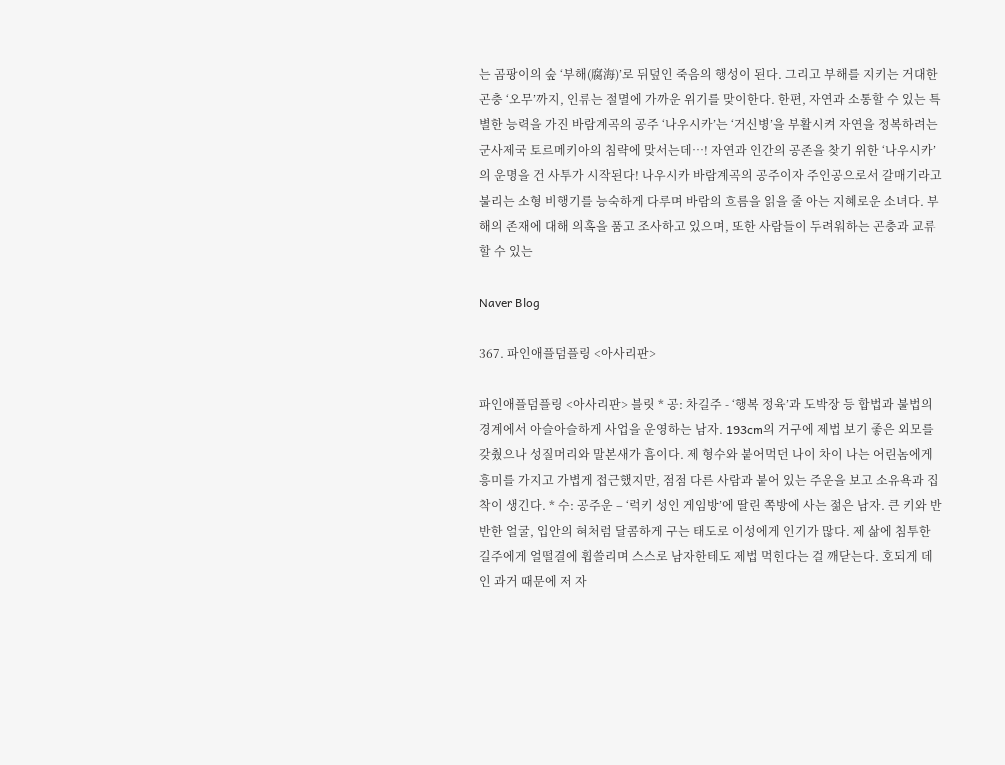는 곰팡이의 숲 ‘부해(腐海)’로 뒤덮인 죽음의 행성이 된다. 그리고 부해를 지키는 거대한 곤충 ‘오무’까지, 인류는 절멸에 가까운 위기를 맞이한다. 한편, 자연과 소통할 수 있는 특별한 능력을 가진 바람계곡의 공주 ‘나우시카’는 ‘거신병’을 부활시켜 자연을 정복하려는 군사제국 토르메키아의 침략에 맞서는데…! 자연과 인간의 공존을 찾기 위한 ‘나우시카’의 운명을 건 사투가 시작된다! 나우시카 바람계곡의 공주이자 주인공으로서 갈매기라고 불리는 소형 비행기를 능숙하게 다루며 바람의 흐름을 읽을 줄 아는 지혜로운 소녀다. 부해의 존재에 대해 의혹을 품고 조사하고 있으며, 또한 사람들이 두려워하는 곤충과 교류할 수 있는

Naver Blog

367. 파인애플덤플링 <아사리판>

파인애플덤플링 <아사리판> 블릿 * 공: 차길주 - ‘행복 정육’과 도박장 등 합법과 불법의 경계에서 아슬아슬하게 사업을 운영하는 남자. 193cm의 거구에 제법 보기 좋은 외모를 갖췄으나 성질머리와 말본새가 흠이다. 제 형수와 붙어먹던 나이 차이 나는 어린놈에게 흥미를 가지고 가볍게 접근했지만, 점점 다른 사람과 붙어 있는 주운을 보고 소유욕과 집착이 생긴다. * 수: 공주운 – ‘럭키 성인 게임방’에 딸린 쪽방에 사는 젊은 남자. 큰 키와 반반한 얼굴, 입안의 혀처럼 달콤하게 구는 태도로 이성에게 인기가 많다. 제 삶에 침투한 길주에게 얼떨결에 휩쓸리며 스스로 남자한테도 제법 먹힌다는 걸 깨닫는다. 호되게 데인 과거 때문에 저 자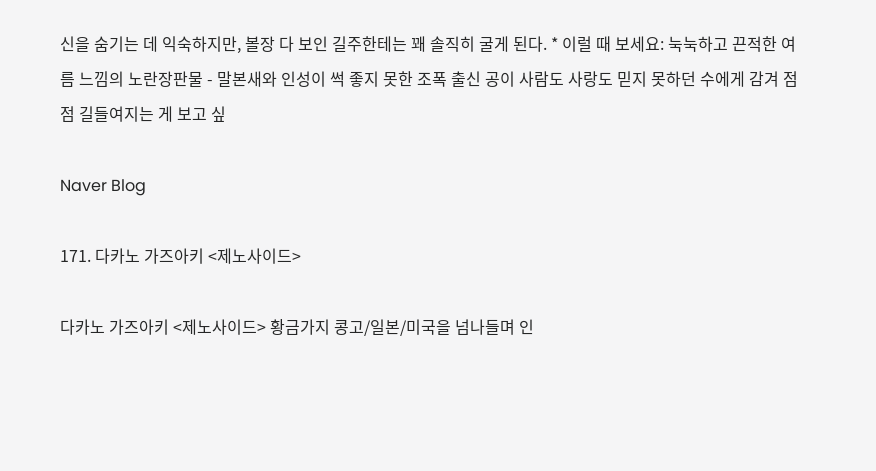신을 숨기는 데 익숙하지만, 볼장 다 보인 길주한테는 꽤 솔직히 굴게 된다. * 이럴 때 보세요: 눅눅하고 끈적한 여름 느낌의 노란장판물 - 말본새와 인성이 썩 좋지 못한 조폭 출신 공이 사람도 사랑도 믿지 못하던 수에게 감겨 점점 길들여지는 게 보고 싶

Naver Blog

171. 다카노 가즈아키 <제노사이드>

다카노 가즈아키 <제노사이드> 황금가지 콩고/일본/미국을 넘나들며 인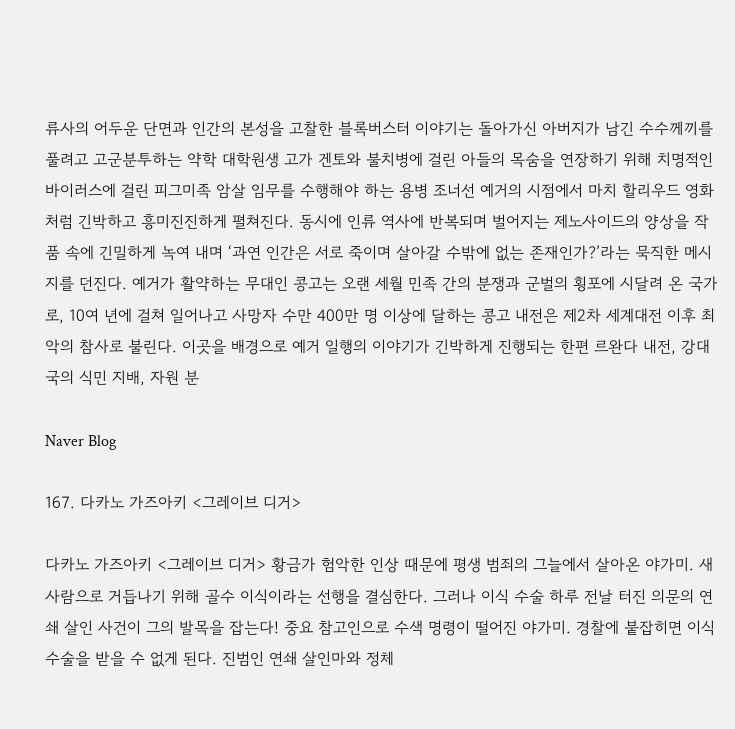류사의 어두운 단면과 인간의 본성을 고찰한 블록버스터 이야기는 돌아가신 아버지가 남긴 수수께끼를 풀려고 고군분투하는 약학 대학원생 고가 겐토와 불치병에 걸린 아들의 목숨을 연장하기 위해 치명적인 바이러스에 걸린 피그미족 암살 임무를 수행해야 하는 용병 조너선 예거의 시점에서 마치 할리우드 영화처럼 긴박하고 흥미진진하게 펼쳐진다. 동시에 인류 역사에 반복되며 벌어지는 제노사이드의 양상을 작품 속에 긴밀하게 녹여 내며 ‘과연 인간은 서로 죽이며 살아갈 수밖에 없는 존재인가?’라는 묵직한 메시지를 던진다. 예거가 활약하는 무대인 콩고는 오랜 세월 민족 간의 분쟁과 군벌의 횡포에 시달려 온 국가로, 10여 년에 걸쳐 일어나고 사망자 수만 400만 명 이상에 달하는 콩고 내전은 제2차 세계대전 이후 최악의 참사로 불린다. 이곳을 배경으로 예거 일행의 이야기가 긴박하게 진행되는 한편 르완다 내전, 강대국의 식민 지배, 자원 분

Naver Blog

167. 다카노 가즈아키 <그레이브 디거>

다카노 가즈아키 <그레이브 디거> 황금가 험악한 인상 때문에 평생 범죄의 그늘에서 살아온 야가미. 새사람으로 거듭나기 위해 골수 이식이라는 선행을 결심한다. 그러나 이식 수술 하루 전날 터진 의문의 연쇄 살인 사건이 그의 발목을 잡는다! 중요 참고인으로 수색 명령이 떨어진 야가미. 경찰에 붙잡히면 이식 수술을 받을 수 없게 된다. 진범인 연쇄 살인마와 정체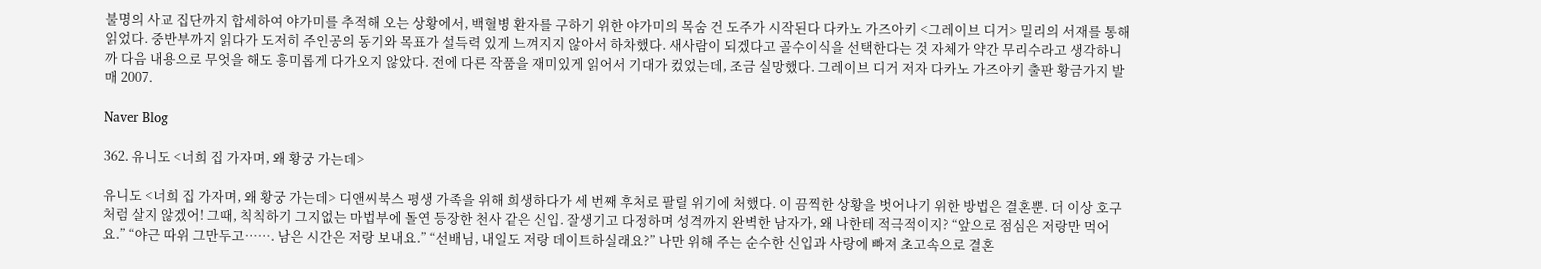불명의 사교 집단까지 합세하여 야가미를 추적해 오는 상황에서, 백혈병 환자를 구하기 위한 야가미의 목숨 건 도주가 시작된다 다카노 가즈아키 <그레이브 디거> 밀리의 서재를 통해 읽었다. 중반부까지 읽다가 도저히 주인공의 동기와 목표가 설득력 있게 느껴지지 않아서 하차했다. 새사람이 되겠다고 골수이식을 선택한다는 것 자체가 약간 무리수라고 생각하니까 다음 내용으로 무엇을 해도 흥미롭게 다가오지 않았다. 전에 다른 작품을 재미있게 읽어서 기대가 컸었는데, 조금 실망했다. 그레이브 디거 저자 다카노 가즈아키 출판 황금가지 발매 2007.

Naver Blog

362. 유니도 <너희 집 가자며, 왜 황궁 가는데>

유니도 <너희 집 가자며, 왜 황궁 가는데> 디앤씨북스 평생 가족을 위해 희생하다가 세 번째 후처로 팔릴 위기에 처했다. 이 끔찍한 상황을 벗어나기 위한 방법은 결혼뿐. 더 이상 호구처럼 살지 않겠어! 그때, 칙칙하기 그지없는 마법부에 돌연 등장한 천사 같은 신입. 잘생기고 다정하며 성격까지 완벽한 남자가, 왜 나한테 적극적이지? “앞으로 점심은 저랑만 먹어요.” “야근 따위 그만두고……. 남은 시간은 저랑 보내요.” “선배님, 내일도 저랑 데이트하실래요?” 나만 위해 주는 순수한 신입과 사랑에 빠져 초고속으로 결혼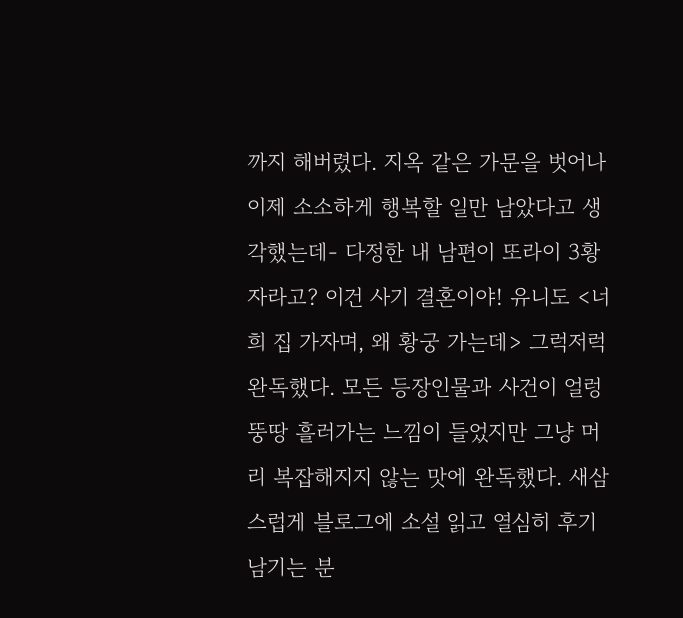까지 해버렸다. 지옥 같은 가문을 벗어나 이제 소소하게 행복할 일만 남았다고 생각했는데- 다정한 내 남편이 또라이 3황자라고? 이건 사기 결혼이야! 유니도 <너희 집 가자며, 왜 황궁 가는데> 그럭저럭 완독했다. 모든 등장인물과 사건이 얼렁뚱땅 흘러가는 느낌이 들었지만 그냥 머리 복잡해지지 않는 맛에 완독했다. 새삼스럽게 블로그에 소설 읽고 열심히 후기 남기는 분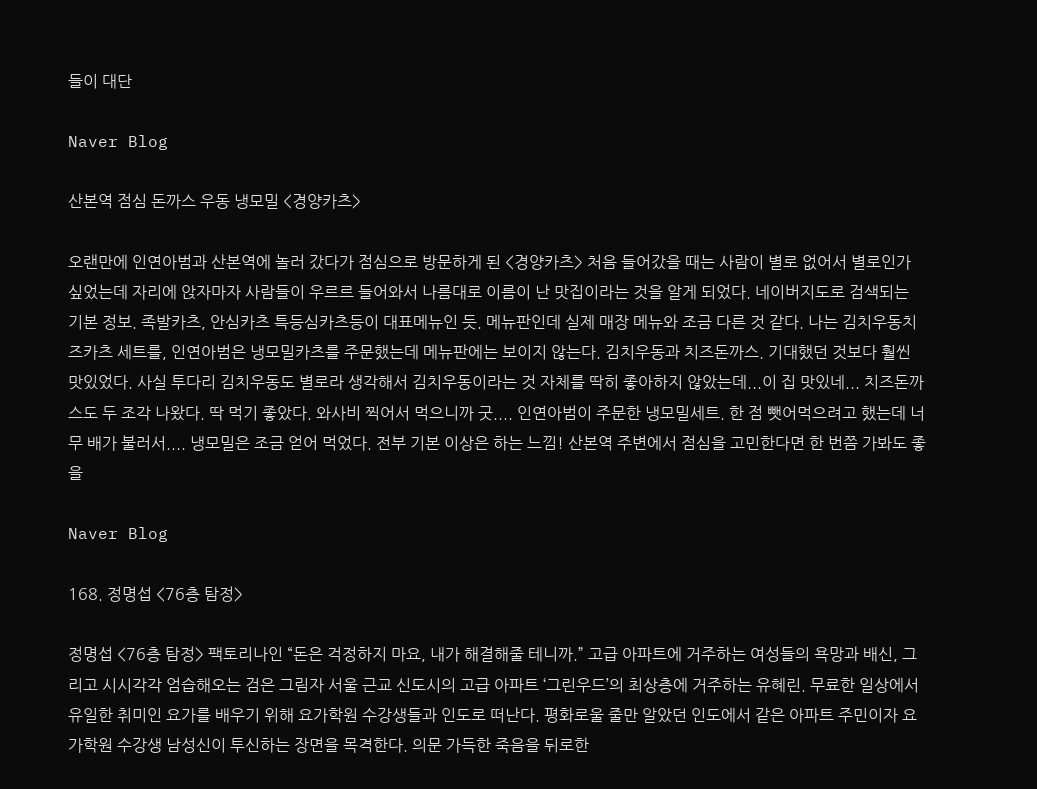들이 대단

Naver Blog

산본역 점심 돈까스 우동 냉모밀 <경양카츠>

오랜만에 인연아범과 산본역에 놀러 갔다가 점심으로 방문하게 된 <경양카츠> 처음 들어갔을 때는 사람이 별로 없어서 별로인가 싶었는데 자리에 앉자마자 사람들이 우르르 들어와서 나름대로 이름이 난 맛집이라는 것을 알게 되었다. 네이버지도로 검색되는 기본 정보. 족발카츠, 안심카츠 특등심카츠등이 대표메뉴인 듯. 메뉴판인데 실제 매장 메뉴와 조금 다른 것 같다. 나는 김치우동치즈카츠 세트를, 인연아범은 냉모밀카츠를 주문했는데 메뉴판에는 보이지 않는다. 김치우동과 치즈돈까스. 기대했던 것보다 훨씬 맛있었다. 사실 투다리 김치우동도 별로라 생각해서 김치우동이라는 것 자체를 딱히 좋아하지 않았는데...이 집 맛있네... 치즈돈까스도 두 조각 나왔다. 딱 먹기 좋았다. 와사비 찍어서 먹으니까 굿.... 인연아범이 주문한 냉모밀세트. 한 점 뺏어먹으려고 했는데 너무 배가 불러서.... 냉모밀은 조금 얻어 먹었다. 전부 기본 이상은 하는 느낌! 산본역 주변에서 점심을 고민한다면 한 번쯤 가봐도 좋을

Naver Blog

168. 정명섭 <76층 탐정>

정명섭 <76층 탐정> 팩토리나인 “돈은 걱정하지 마요, 내가 해결해줄 테니까.” 고급 아파트에 거주하는 여성들의 욕망과 배신, 그리고 시시각각 엄습해오는 검은 그림자 서울 근교 신도시의 고급 아파트 ‘그린우드’의 최상층에 거주하는 유혜린. 무료한 일상에서 유일한 취미인 요가를 배우기 위해 요가학원 수강생들과 인도로 떠난다. 평화로울 줄만 알았던 인도에서 같은 아파트 주민이자 요가학원 수강생 남성신이 투신하는 장면을 목격한다. 의문 가득한 죽음을 뒤로한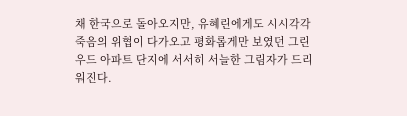채 한국으로 돌아오지만, 유혜린에게도 시시각각 죽음의 위협이 다가오고 평화롭게만 보였던 그린우드 아파트 단지에 서서히 서늘한 그림자가 드리워진다.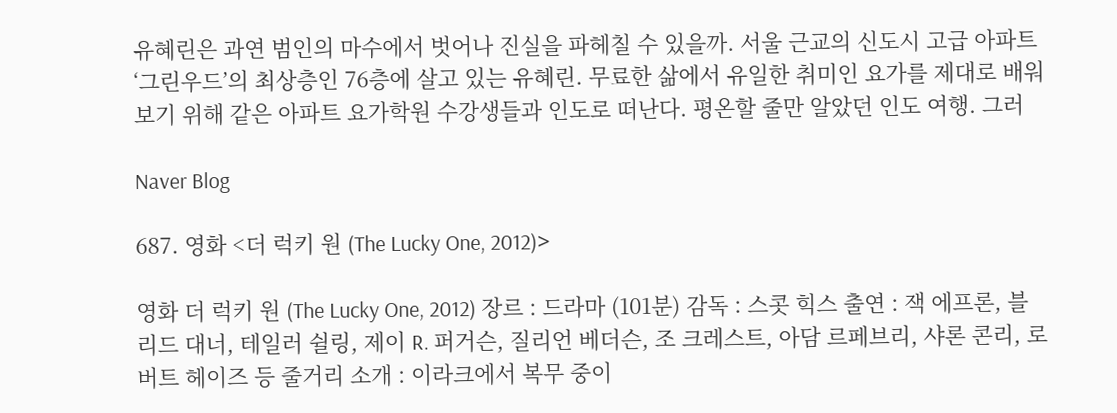유혜린은 과연 범인의 마수에서 벗어나 진실을 파헤칠 수 있을까. 서울 근교의 신도시 고급 아파트 ‘그린우드’의 최상층인 76층에 살고 있는 유혜린. 무료한 삶에서 유일한 취미인 요가를 제대로 배워보기 위해 같은 아파트 요가학원 수강생들과 인도로 떠난다. 평온할 줄만 알았던 인도 여행. 그러

Naver Blog

687. 영화 <더 럭키 원 (The Lucky One, 2012)>

영화 더 럭키 원 (The Lucky One, 2012) 장르 : 드라마 (101분) 감독 : 스콧 힉스 출연 : 잭 에프론, 블리드 대너, 테일러 쉴링, 제이 R. 퍼거슨, 질리언 베더슨, 조 크레스트, 아담 르페브리, 샤론 콘리, 로버트 헤이즈 등 줄거리 소개 : 이라크에서 복무 중이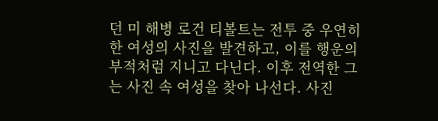던 미 해병 로건 티볼트는 전투 중 우연히 한 여성의 사진을 발견하고, 이를 행운의 부적처럼 지니고 다닌다. 이후 전역한 그는 사진 속 여성을 찾아 나선다. 사진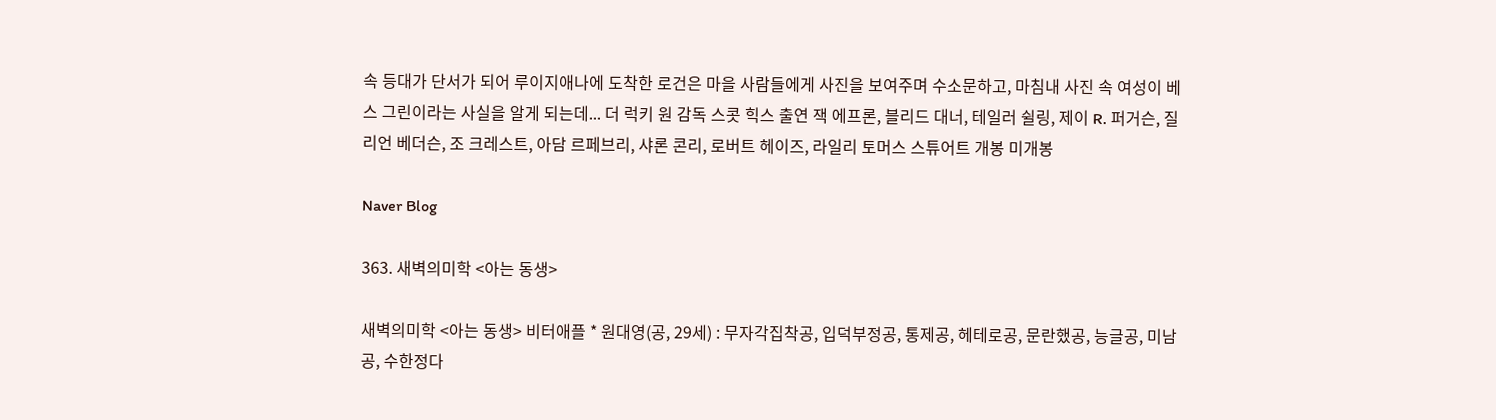속 등대가 단서가 되어 루이지애나에 도착한 로건은 마을 사람들에게 사진을 보여주며 수소문하고, 마침내 사진 속 여성이 베스 그린이라는 사실을 알게 되는데... 더 럭키 원 감독 스콧 힉스 출연 잭 에프론, 블리드 대너, 테일러 쉴링, 제이 R. 퍼거슨, 질리언 베더슨, 조 크레스트, 아담 르페브리, 샤론 콘리, 로버트 헤이즈, 라일리 토머스 스튜어트 개봉 미개봉

Naver Blog

363. 새벽의미학 <아는 동생>

새벽의미학 <아는 동생> 비터애플 * 원대영(공, 29세) : 무자각집착공, 입덕부정공, 통제공, 헤테로공, 문란했공, 능글공, 미남공, 수한정다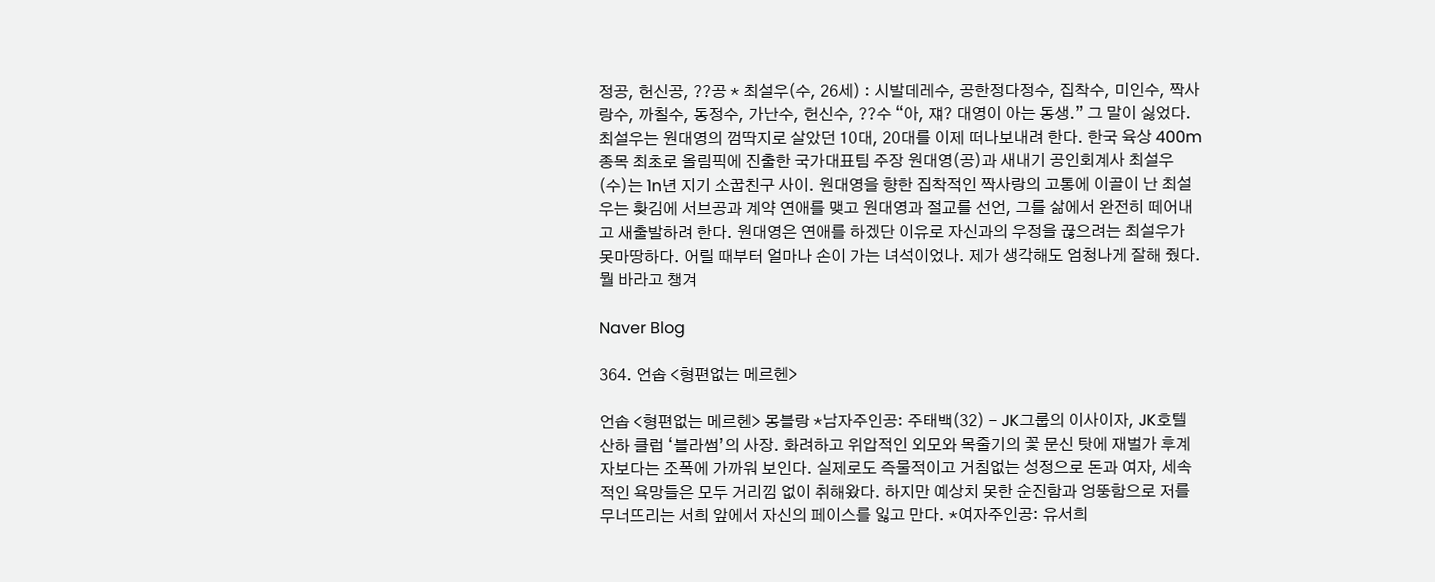정공, 헌신공, ??공 * 최설우(수, 26세) : 시발데레수, 공한정다정수, 집착수, 미인수, 짝사랑수, 까칠수, 동정수, 가난수, 헌신수, ??수 “아, 쟤? 대영이 아는 동생.” 그 말이 싫었다. 최설우는 원대영의 껌딱지로 살았던 10대, 20대를 이제 떠나보내려 한다. 한국 육상 400m 종목 최초로 올림픽에 진출한 국가대표팀 주장 원대영(공)과 새내기 공인회계사 최설우(수)는 1n년 지기 소꿉친구 사이. 원대영을 향한 집착적인 짝사랑의 고통에 이골이 난 최설우는 홧김에 서브공과 계약 연애를 맺고 원대영과 절교를 선언, 그를 삶에서 완전히 떼어내고 새출발하려 한다. 원대영은 연애를 하겠단 이유로 자신과의 우정을 끊으려는 최설우가 못마땅하다. 어릴 때부터 얼마나 손이 가는 녀석이었나. 제가 생각해도 엄청나게 잘해 줬다. 뭘 바라고 챙겨

Naver Blog

364. 언솝 <형편없는 메르헨>

언솝 <형편없는 메르헨> 몽블랑 *남자주인공: 주태백(32) - JK그룹의 이사이자, JK호텔 산하 클럽 ‘블라썸’의 사장. 화려하고 위압적인 외모와 목줄기의 꽃 문신 탓에 재벌가 후계자보다는 조폭에 가까워 보인다. 실제로도 즉물적이고 거침없는 성정으로 돈과 여자, 세속적인 욕망들은 모두 거리낌 없이 취해왔다. 하지만 예상치 못한 순진함과 엉뚱함으로 저를 무너뜨리는 서희 앞에서 자신의 페이스를 잃고 만다. *여자주인공: 유서희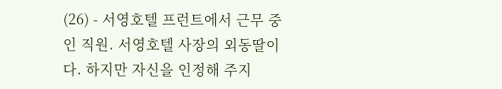(26) - 서영호텔 프런트에서 근무 중인 직원. 서영호텔 사장의 외동딸이다. 하지만 자신을 인정해 주지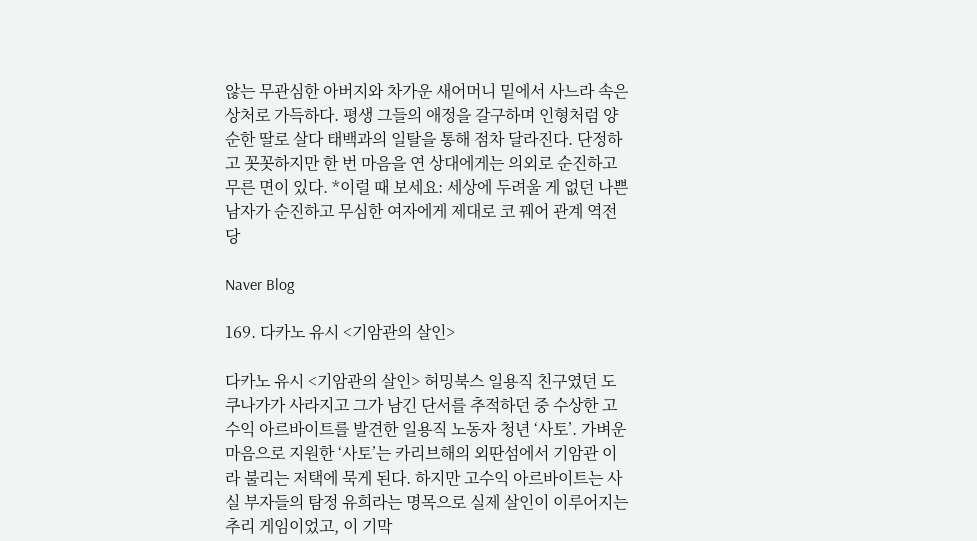않는 무관심한 아버지와 차가운 새어머니 밑에서 사느라 속은 상처로 가득하다. 평생 그들의 애정을 갈구하며 인형처럼 양순한 딸로 살다 태백과의 일탈을 통해 점차 달라진다. 단정하고 꼿꼿하지만 한 번 마음을 연 상대에게는 의외로 순진하고 무른 면이 있다. *이럴 때 보세요: 세상에 두려울 게 없던 나쁜 남자가 순진하고 무심한 여자에게 제대로 코 꿰어 관계 역전당

Naver Blog

169. 다카노 유시 <기암관의 살인>

다카노 유시 <기암관의 살인> 허밍북스 일용직 친구였던 도쿠나가가 사라지고 그가 남긴 단서를 추적하던 중 수상한 고수익 아르바이트를 발견한 일용직 노동자 청년 ‘사토’. 가벼운 마음으로 지원한 ‘사토’는 카리브해의 외딴섬에서 기암관 이라 불리는 저택에 묵게 된다. 하지만 고수익 아르바이트는 사실 부자들의 탐정 유희라는 명목으로 실제 살인이 이루어지는 추리 게임이었고, 이 기막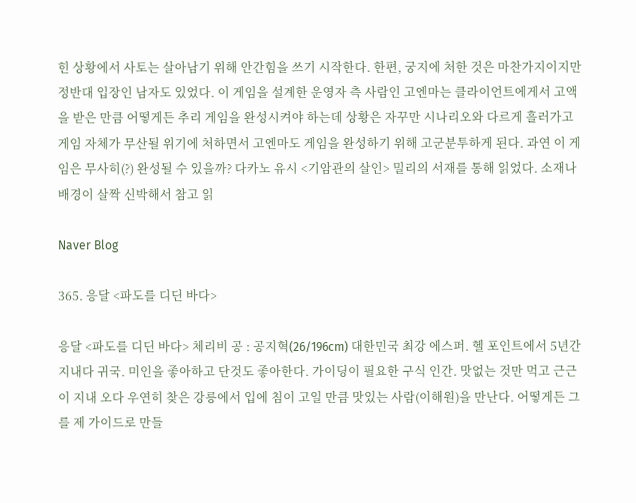힌 상황에서 사토는 살아남기 위해 안간힘을 쓰기 시작한다. 한편, 궁지에 처한 것은 마찬가지이지만 정반대 입장인 남자도 있었다. 이 게임을 설계한 운영자 측 사람인 고엔마는 클라이언트에게서 고액을 받은 만큼 어떻게든 추리 게임을 완성시켜야 하는데 상황은 자꾸만 시나리오와 다르게 흘러가고 게임 자체가 무산될 위기에 처하면서 고엔마도 게임을 완성하기 위해 고군분투하게 된다. 과연 이 게임은 무사히(?) 완성될 수 있을까? 다카노 유시 <기암관의 살인> 밀리의 서재를 통해 읽었다. 소재나 배경이 살짝 신박해서 참고 읽

Naver Blog

365. 응달 <파도를 디딘 바다>

응달 <파도를 디딘 바다> 체리비 공 : 공지혁(26/196cm) 대한민국 최강 에스퍼. 헬 포인트에서 5년간 지내다 귀국. 미인을 좋아하고 단것도 좋아한다. 가이딩이 필요한 구식 인간. 맛없는 것만 먹고 근근이 지내 오다 우연히 찾은 강릉에서 입에 침이 고일 만큼 맛있는 사람(이해원)을 만난다. 어떻게든 그를 제 가이드로 만들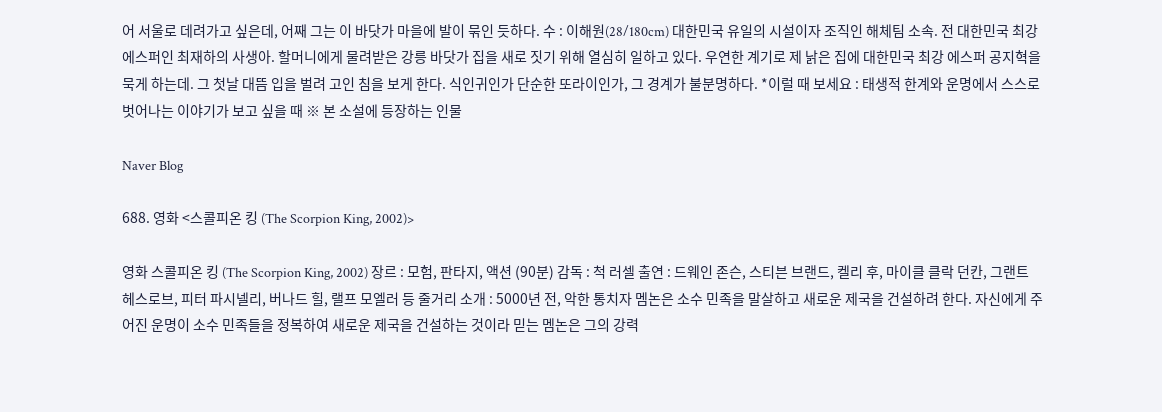어 서울로 데려가고 싶은데, 어째 그는 이 바닷가 마을에 발이 묶인 듯하다. 수 : 이해원(28/180cm) 대한민국 유일의 시설이자 조직인 해체팀 소속. 전 대한민국 최강 에스퍼인 최재하의 사생아. 할머니에게 물려받은 강릉 바닷가 집을 새로 짓기 위해 열심히 일하고 있다. 우연한 계기로 제 낡은 집에 대한민국 최강 에스퍼 공지혁을 묵게 하는데. 그 첫날 대뜸 입을 벌려 고인 침을 보게 한다. 식인귀인가 단순한 또라이인가, 그 경계가 불분명하다. *이럴 때 보세요 : 태생적 한계와 운명에서 스스로 벗어나는 이야기가 보고 싶을 때 ※ 본 소설에 등장하는 인물

Naver Blog

688. 영화 <스콜피온 킹 (The Scorpion King, 2002)>

영화 스콜피온 킹 (The Scorpion King, 2002) 장르 : 모험, 판타지, 액션 (90분) 감독 : 척 러셀 출연 : 드웨인 존슨, 스티븐 브랜드, 켈리 후, 마이클 클락 던칸, 그랜트 헤스로브, 피터 파시넬리, 버나드 힐, 랠프 모엘러 등 줄거리 소개 : 5000년 전, 악한 통치자 멤논은 소수 민족을 말살하고 새로운 제국을 건설하려 한다. 자신에게 주어진 운명이 소수 민족들을 정복하여 새로운 제국을 건설하는 것이라 믿는 멤논은 그의 강력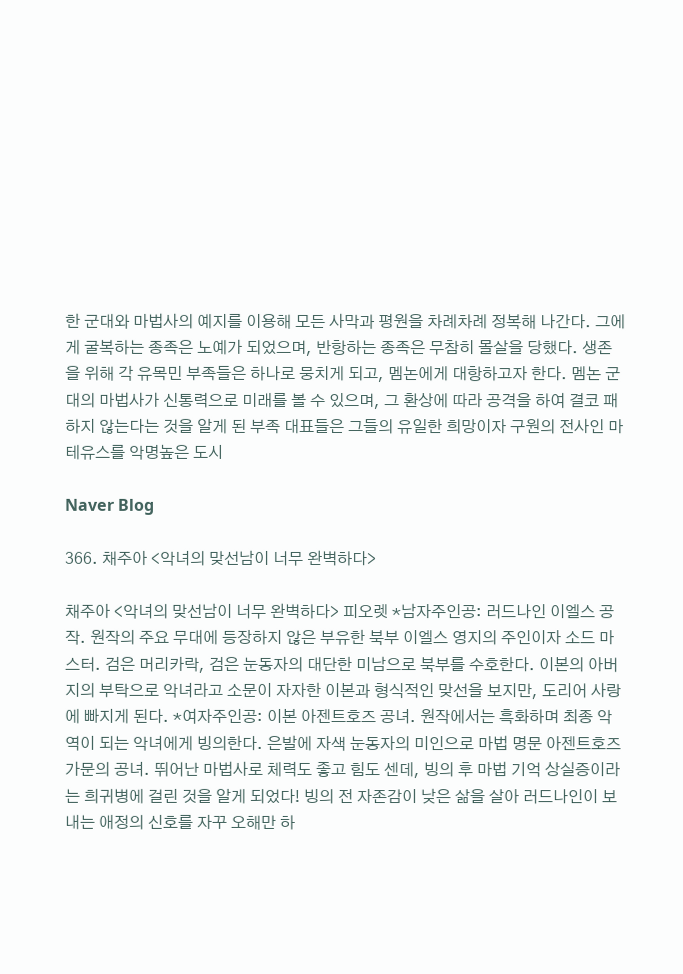한 군대와 마법사의 예지를 이용해 모든 사막과 평원을 차례차례 정복해 나간다. 그에게 굴복하는 종족은 노예가 되었으며, 반항하는 종족은 무참히 몰살을 당했다. 생존을 위해 각 유목민 부족들은 하나로 뭉치게 되고, 멤논에게 대항하고자 한다. 멤논 군대의 마법사가 신통력으로 미래를 볼 수 있으며, 그 환상에 따라 공격을 하여 결코 패하지 않는다는 것을 알게 된 부족 대표들은 그들의 유일한 희망이자 구원의 전사인 마테유스를 악명높은 도시

Naver Blog

366. 채주아 <악녀의 맞선남이 너무 완벽하다>

채주아 <악녀의 맞선남이 너무 완벽하다> 피오렛 *남자주인공: 러드나인 이엘스 공작. 원작의 주요 무대에 등장하지 않은 부유한 북부 이엘스 영지의 주인이자 소드 마스터. 검은 머리카락, 검은 눈동자의 대단한 미남으로 북부를 수호한다. 이본의 아버지의 부탁으로 악녀라고 소문이 자자한 이본과 형식적인 맞선을 보지만, 도리어 사랑에 빠지게 된다. *여자주인공: 이본 아젠트호즈 공녀. 원작에서는 흑화하며 최종 악역이 되는 악녀에게 빙의한다. 은발에 자색 눈동자의 미인으로 마법 명문 아젠트호즈 가문의 공녀. 뛰어난 마법사로 체력도 좋고 힘도 센데, 빙의 후 마법 기억 상실증이라는 희귀병에 걸린 것을 알게 되었다! 빙의 전 자존감이 낮은 삶을 살아 러드나인이 보내는 애정의 신호를 자꾸 오해만 하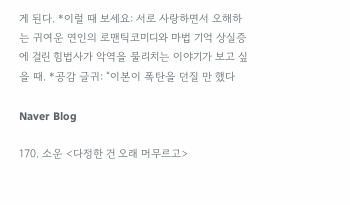게 된다. *이럴 때 보세요: 서로 사랑하면서 오해하는 귀여운 연인의 로맨틱코미디와 마법 기억 상실증에 걸린 힘법사가 악역을 물리치는 이야기가 보고 싶을 때. *공감 글귀: “이본이 폭탄을 던질 만 했다

Naver Blog

170. 소운 <다정한 건 오래 머무르고>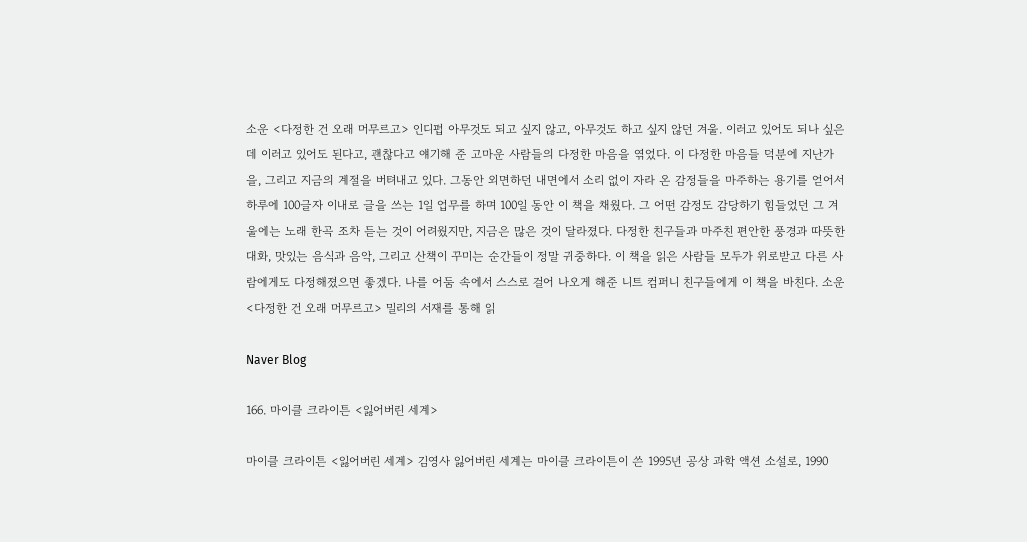소운 <다정한 건 오래 머무르고> 인디펍 아무것도 되고 싶지 않고, 아무것도 하고 싶지 않던 겨울. 이러고 있어도 되나 싶은데 이러고 있어도 된다고, 괜찮다고 얘기해 준 고마운 사람들의 다정한 마음을 엮었다. 이 다정한 마음들 덕분에 지난가을, 그리고 지금의 계절을 버텨내고 있다. 그동안 외면하던 내면에서 소리 없이 자라 온 감정들을 마주하는 용기를 얻어서 하루에 100글자 이내로 글을 쓰는 1일 업무를 하며 100일 동안 이 책을 채웠다. 그 어떤 감정도 감당하기 힘들었던 그 겨울에는 노래 한곡 조차 듣는 것이 어려웠지만, 지금은 많은 것이 달라졌다. 다정한 친구들과 마주친 편안한 풍경과 따뜻한 대화, 맛있는 음식과 음악, 그리고 산책이 꾸미는 순간들이 정말 귀중하다. 이 책을 읽은 사람들 모두가 위로받고 다른 사람에게도 다정해졌으면 좋겠다. 나를 어둠 속에서 스스로 걸어 나오게 해준 니트 컴퍼니 친구들에게 이 책을 바친다. 소운 <다정한 건 오래 머무르고> 밀리의 서재를 통해 읽

Naver Blog

166. 마이클 크라이튼 <잃어버린 세계>

마이클 크라이튼 <잃어버린 세계> 김영사 잃어버린 세계는 마이클 크라이튼이 쓴 1995년 공상 과학 액션 소설로, 1990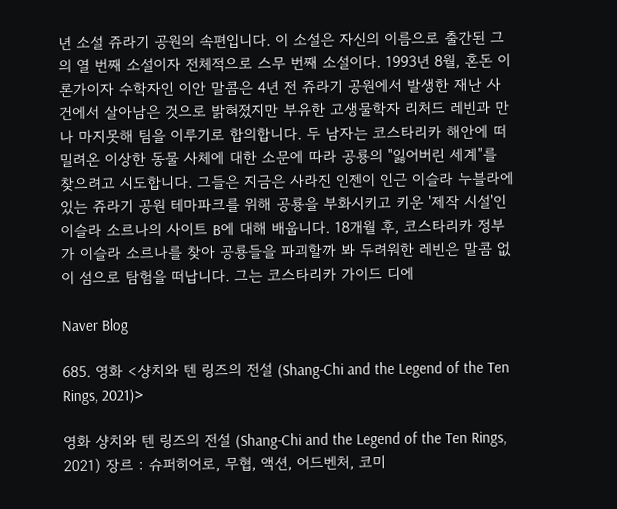년 소설 쥬라기 공원의 속편입니다. 이 소설은 자신의 이름으로 출간된 그의 열 번째 소설이자 전체적으로 스무 번째 소설이다. 1993년 8월, 혼돈 이론가이자 수학자인 이안 말콤은 4년 전 쥬라기 공원에서 발생한 재난 사건에서 살아남은 것으로 밝혀졌지만 부유한 고생물학자 리처드 레빈과 만나 마지못해 팀을 이루기로 합의합니다. 두 남자는 코스타리카 해안에 떠밀려온 이상한 동물 사체에 대한 소문에 따라 공룡의 "잃어버린 세계"를 찾으려고 시도합니다. 그들은 지금은 사라진 인젠이 인근 이슬라 누블라에 있는 쥬라기 공원 테마파크를 위해 공룡을 부화시키고 키운 '제작 시설'인 이슬라 소르나의 사이트 B에 대해 배웁니다. 18개월 후, 코스타리카 정부가 이슬라 소르나를 찾아 공룡들을 파괴할까 봐 두려워한 레빈은 말콤 없이 섬으로 탐험을 떠납니다. 그는 코스타리카 가이드 디에

Naver Blog

685. 영화 <샹치와 텐 링즈의 전설 (Shang-Chi and the Legend of the Ten Rings, 2021)>

영화 샹치와 텐 링즈의 전설 (Shang-Chi and the Legend of the Ten Rings, 2021) 장르 : 슈퍼히어로, 무협, 액션, 어드벤처, 코미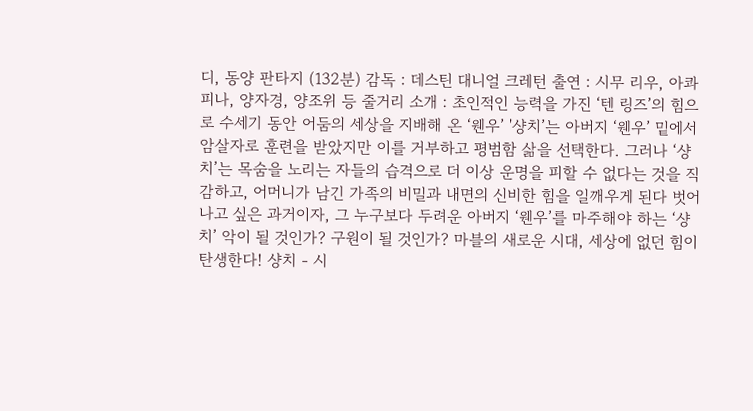디, 동양 판타지 (132분) 감독 : 데스틴 대니얼 크레턴 출연 : 시무 리우, 아콰피나, 양자경, 양조위 등 줄거리 소개 : 초인적인 능력을 가진 ‘텐 링즈’의 힘으로 수세기 동안 어둠의 세상을 지배해 온 ‘웬우’ '샹치’는 아버지 ‘웬우’ 밑에서 암살자로 훈련을 받았지만 이를 거부하고 평범함 삶을 선택한다. 그러나 ‘샹치’는 목숨을 노리는 자들의 습격으로 더 이상 운명을 피할 수 없다는 것을 직감하고, 어머니가 남긴 가족의 비밀과 내면의 신비한 힘을 일깨우게 된다 벗어나고 싶은 과거이자, 그 누구보다 두려운 아버지 ‘웬우’를 마주해야 하는 ‘샹치’ 악이 될 것인가? 구원이 될 것인가? 마블의 새로운 시대, 세상에 없던 힘이 탄생한다! 샹치 - 시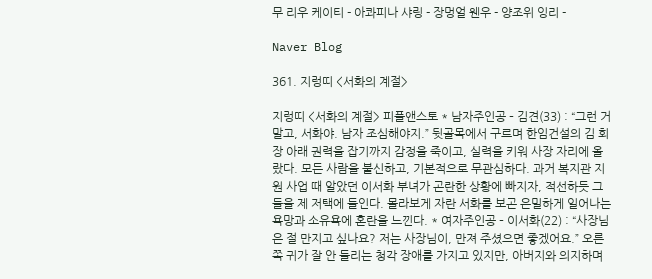무 리우 케이티 - 아콰피나 샤링 - 장멍얼 웬우 - 양조위 잉리 -

Naver Blog

361. 지렁띠 <서화의 계절>

지렁띠 <서화의 계절> 피플앤스토 * 남자주인공 – 김견(33) : “그런 거 말고, 서화야. 남자 조심해야지.” 뒷골목에서 구르며 한임건설의 김 회장 아래 권력을 잡기까지 감정을 죽이고, 실력을 키워 사장 자리에 올랐다. 모든 사람을 불신하고, 기본적으로 무관심하다. 과거 복지관 지원 사업 때 알았던 이서화 부녀가 곤란한 상황에 빠지자, 적선하듯 그들을 제 저택에 들인다. 몰라보게 자란 서화를 보곤 은밀하게 일어나는 욕망과 소유욕에 혼란을 느낀다. * 여자주인공 – 이서화(22) : “사장님은 절 만지고 싶나요? 저는 사장님이, 만져 주셨으면 좋겠어요.” 오른쪽 귀가 잘 안 들리는 청각 장애를 가지고 있지만, 아버지와 의지하며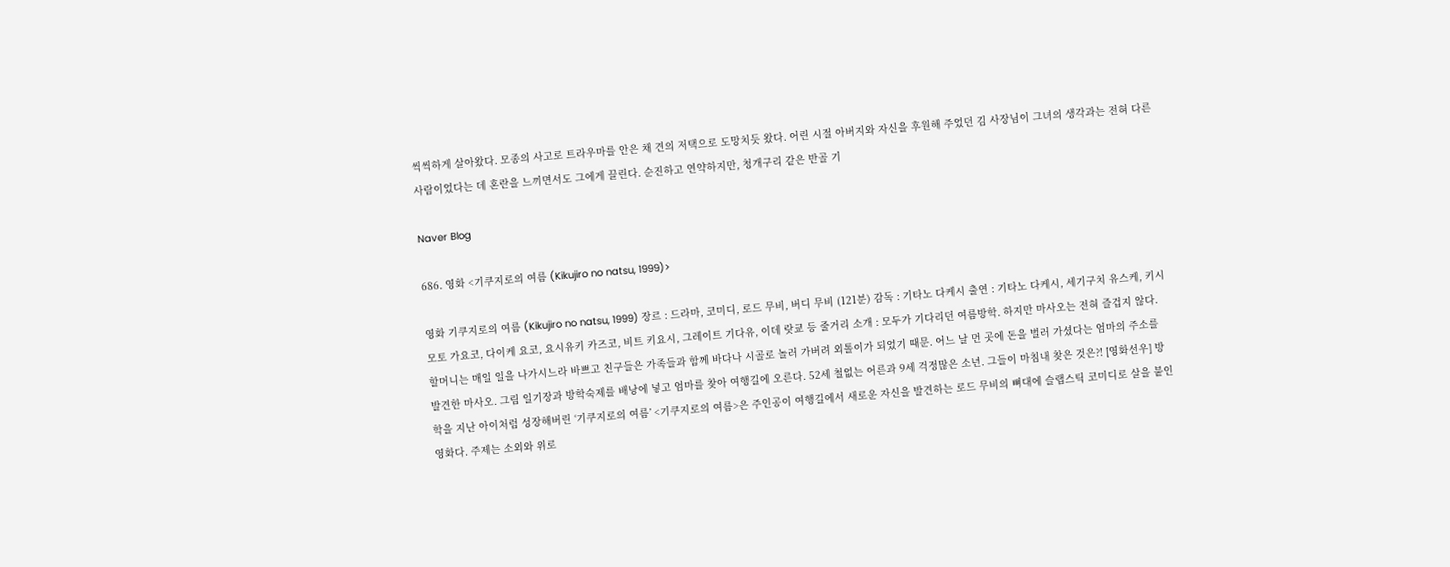씩씩하게 살아왔다. 모종의 사고로 트라우마를 안은 채 견의 저택으로 도망치듯 왔다. 어린 시절 아버지와 자신을 후원해 주었던 김 사장님이 그녀의 생각과는 전혀 다른 사람이었다는 데 혼란을 느끼면서도 그에게 끌린다. 순진하고 연약하지만, 청개구리 같은 반골 기

Naver Blog

686. 영화 <기쿠지로의 여름 (Kikujiro no natsu, 1999)>

영화 기쿠지로의 여름 (Kikujiro no natsu, 1999) 장르 : 드라마, 코미디, 로드 무비, 버디 무비 (121분) 감독 : 기타노 다케시 출연 : 기타노 다케시, 세기구치 유스케, 키시모토 가요코, 다이케 요코, 요시유키 카즈코, 비트 키요시, 그레이트 기다유, 이데 랏쿄 등 줄거리 소개 : 모두가 기다리던 여름방학. 하지만 마사오는 전혀 즐겁지 않다. 할머니는 매일 일을 나가시느라 바쁘고 친구들은 가족들과 함께 바다나 시골로 놀러 가버려 외톨이가 되었기 때문. 어느 날 먼 곳에 돈을 벌러 가셨다는 엄마의 주소를 발견한 마사오. 그림 일기장과 방학숙제를 배낭에 넣고 엄마를 찾아 여행길에 오른다. 52세 철없는 어른과 9세 걱정많은 소년. 그들이 마침내 찾은 것은?! [영화선우] 방학을 지난 아이처럼 성장해버린 ‘기쿠지로의 여름’ <기쿠지로의 여름>은 주인공이 여행길에서 새로운 자신을 발견하는 로드 무비의 뼈대에 슬랩스틱 코미디로 살을 붙인 영화다. 주제는 소외와 위로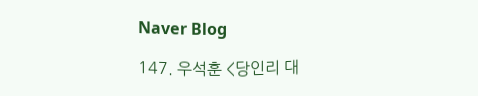Naver Blog

147. 우석훈 <당인리 대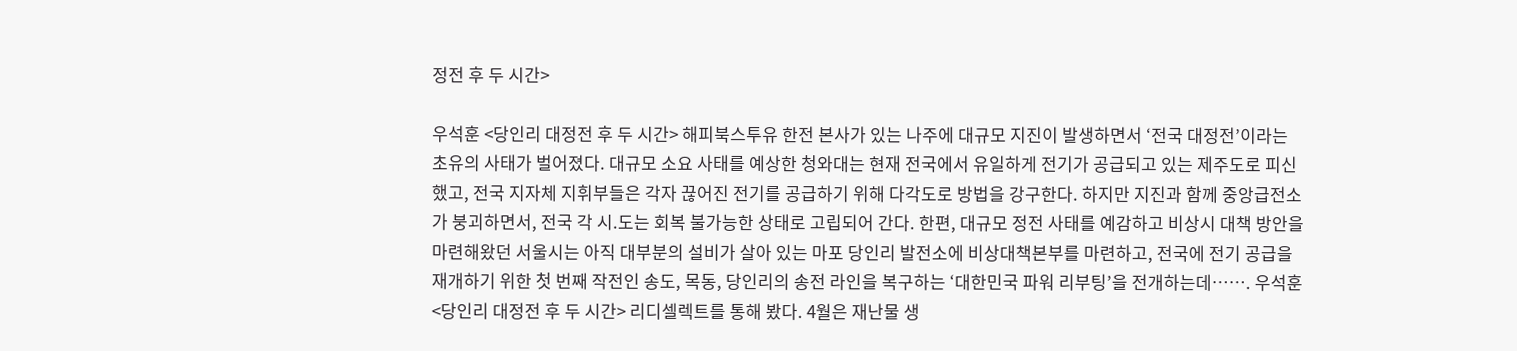정전 후 두 시간>

우석훈 <당인리 대정전 후 두 시간> 해피북스투유 한전 본사가 있는 나주에 대규모 지진이 발생하면서 ‘전국 대정전’이라는 초유의 사태가 벌어졌다. 대규모 소요 사태를 예상한 청와대는 현재 전국에서 유일하게 전기가 공급되고 있는 제주도로 피신했고, 전국 지자체 지휘부들은 각자 끊어진 전기를 공급하기 위해 다각도로 방법을 강구한다. 하지만 지진과 함께 중앙급전소가 붕괴하면서, 전국 각 시.도는 회복 불가능한 상태로 고립되어 간다. 한편, 대규모 정전 사태를 예감하고 비상시 대책 방안을 마련해왔던 서울시는 아직 대부분의 설비가 살아 있는 마포 당인리 발전소에 비상대책본부를 마련하고, 전국에 전기 공급을 재개하기 위한 첫 번째 작전인 송도, 목동, 당인리의 송전 라인을 복구하는 ‘대한민국 파워 리부팅’을 전개하는데……. 우석훈 <당인리 대정전 후 두 시간> 리디셀렉트를 통해 봤다. 4월은 재난물 생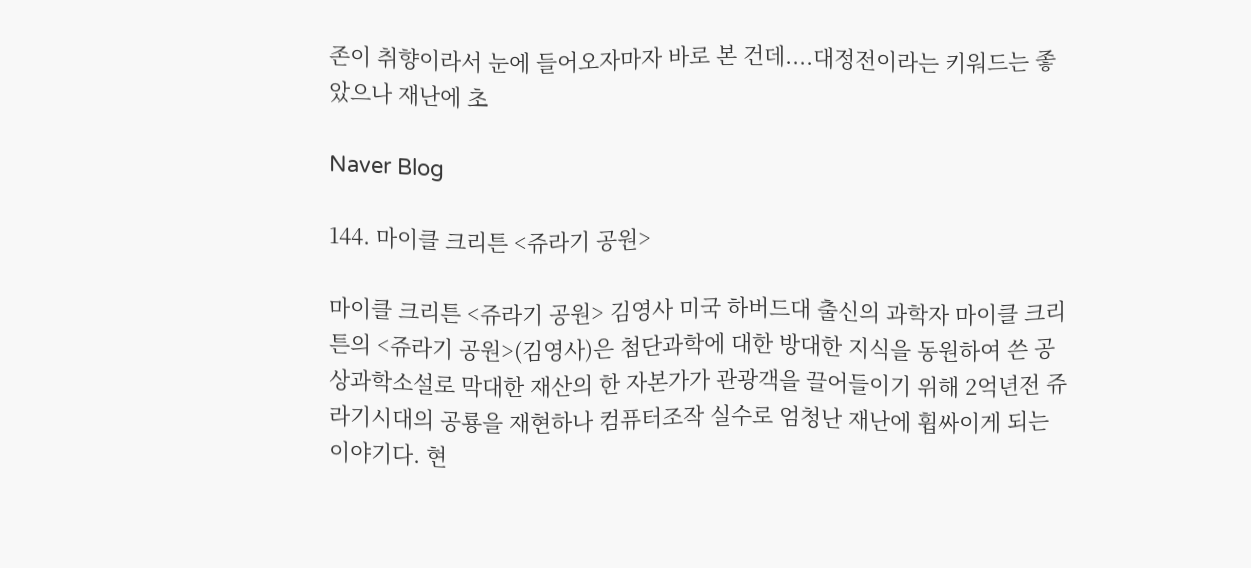존이 취향이라서 눈에 들어오자마자 바로 본 건데....대정전이라는 키워드는 좋았으나 재난에 초

Naver Blog

144. 마이클 크리튼 <쥬라기 공원>

마이클 크리튼 <쥬라기 공원> 김영사 미국 하버드대 출신의 과학자 마이클 크리튼의 <쥬라기 공원>(김영사)은 첨단과학에 대한 방대한 지식을 동원하여 쓴 공상과학소설로 막대한 재산의 한 자본가가 관광객을 끌어들이기 위해 2억년전 쥬라기시대의 공룡을 재현하나 컴퓨터조작 실수로 엄청난 재난에 휩싸이게 되는 이야기다. 현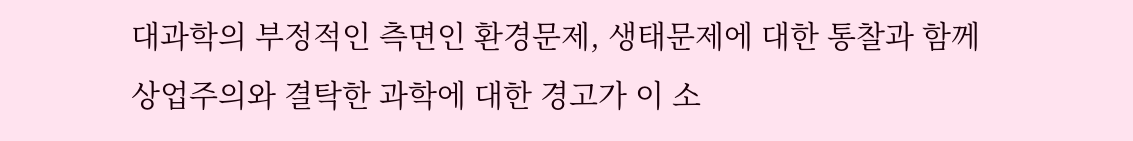대과학의 부정적인 측면인 환경문제, 생태문제에 대한 통찰과 함께 상업주의와 결탁한 과학에 대한 경고가 이 소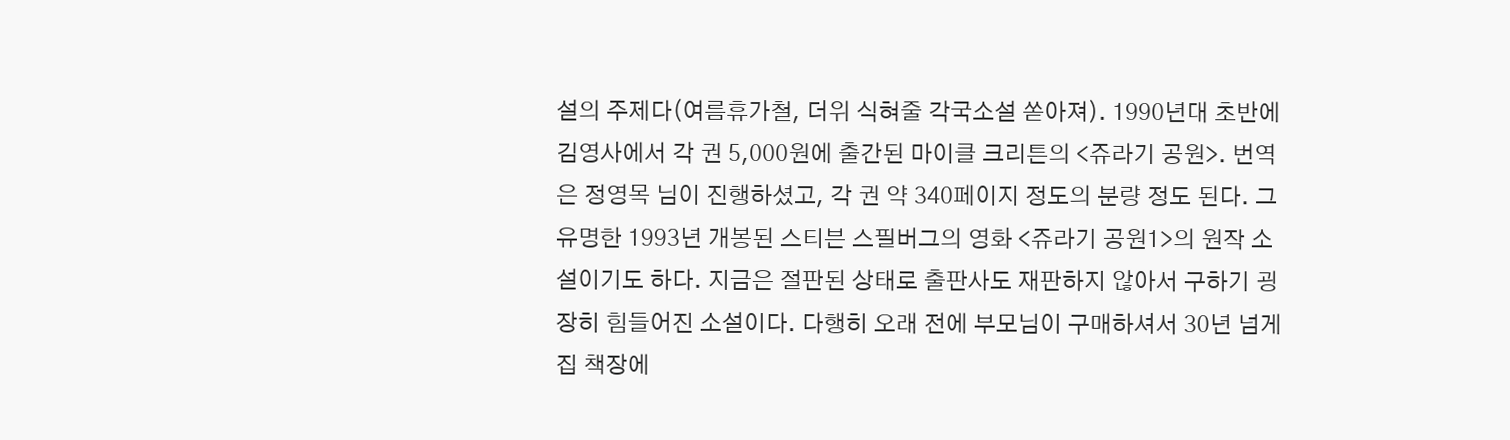설의 주제다(여름휴가철, 더위 식혀줄 각국소설 쏟아져). 1990년대 초반에 김영사에서 각 권 5,000원에 출간된 마이클 크리튼의 <쥬라기 공원>. 번역은 정영목 님이 진행하셨고, 각 권 약 340페이지 정도의 분량 정도 된다. 그 유명한 1993년 개봉된 스티븐 스필버그의 영화 <쥬라기 공원1>의 원작 소설이기도 하다. 지금은 절판된 상태로 출판사도 재판하지 않아서 구하기 굉장히 힘들어진 소설이다. 다행히 오래 전에 부모님이 구매하셔서 30년 넘게 집 책장에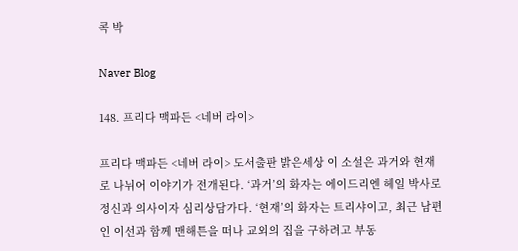콕 박

Naver Blog

148. 프리다 맥파든 <네버 라이>

프리다 맥파든 <네버 라이> 도서출판 밝은세상 이 소설은 과거와 현재로 나뉘어 이야기가 전개된다. ‘과거’의 화자는 에이드리엔 헤일 박사로 정신과 의사이자 심리상담가다. ‘현재’의 화자는 트리샤이고, 최근 남편인 이선과 함께 맨해튼을 떠나 교외의 집을 구하려고 부동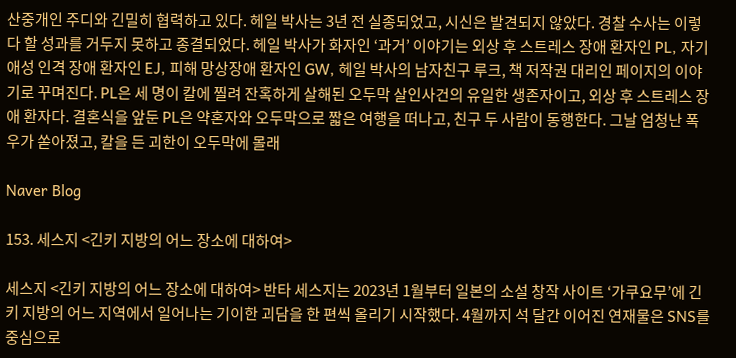산중개인 주디와 긴밀히 협력하고 있다. 헤일 박사는 3년 전 실종되었고, 시신은 발견되지 않았다. 경찰 수사는 이렇다 할 성과를 거두지 못하고 종결되었다. 헤일 박사가 화자인 ‘과거’ 이야기는 외상 후 스트레스 장애 환자인 PL, 자기애성 인격 장애 환자인 EJ, 피해 망상장애 환자인 GW, 헤일 박사의 남자친구 루크, 책 저작권 대리인 페이지의 이야기로 꾸며진다. PL은 세 명이 칼에 찔려 잔혹하게 살해된 오두막 살인사건의 유일한 생존자이고, 외상 후 스트레스 장애 환자다. 결혼식을 앞둔 PL은 약혼자와 오두막으로 짧은 여행을 떠나고, 친구 두 사람이 동행한다. 그날 엄청난 폭우가 쏟아졌고, 칼을 든 괴한이 오두막에 몰래

Naver Blog

153. 세스지 <긴키 지방의 어느 장소에 대하여>

세스지 <긴키 지방의 어느 장소에 대하여> 반타 세스지는 2023년 1월부터 일본의 소설 창작 사이트 ‘가쿠요무’에 긴키 지방의 어느 지역에서 일어나는 기이한 괴담을 한 편씩 올리기 시작했다. 4월까지 석 달간 이어진 연재물은 SNS를 중심으로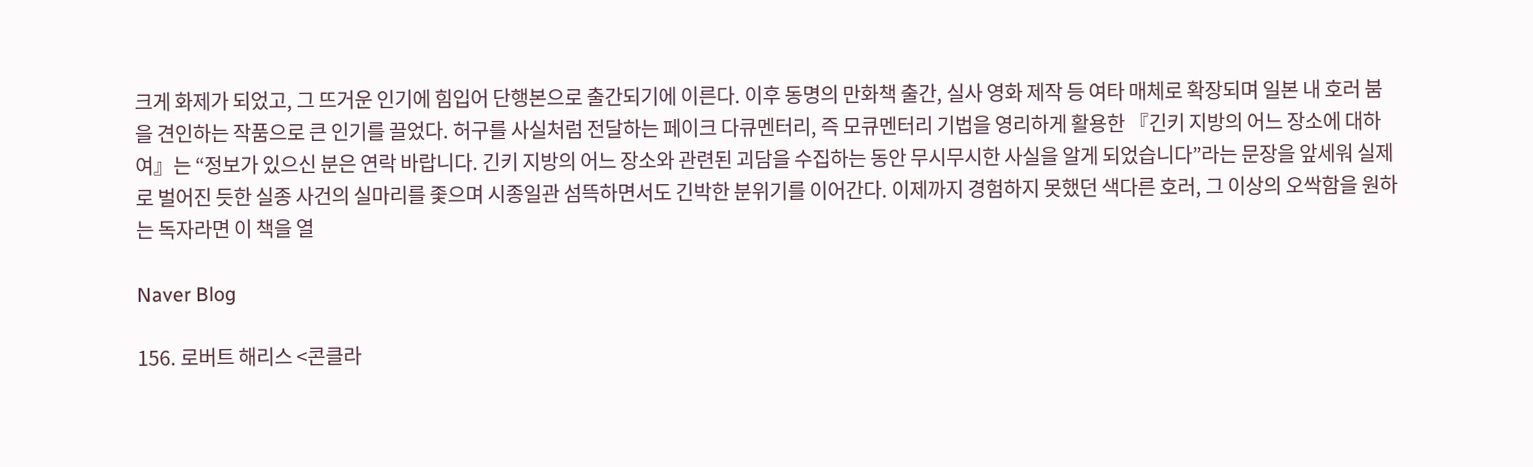크게 화제가 되었고, 그 뜨거운 인기에 힘입어 단행본으로 출간되기에 이른다. 이후 동명의 만화책 출간, 실사 영화 제작 등 여타 매체로 확장되며 일본 내 호러 붐을 견인하는 작품으로 큰 인기를 끌었다. 허구를 사실처럼 전달하는 페이크 다큐멘터리, 즉 모큐멘터리 기법을 영리하게 활용한 『긴키 지방의 어느 장소에 대하여』는 “정보가 있으신 분은 연락 바랍니다. 긴키 지방의 어느 장소와 관련된 괴담을 수집하는 동안 무시무시한 사실을 알게 되었습니다”라는 문장을 앞세워 실제로 벌어진 듯한 실종 사건의 실마리를 좇으며 시종일관 섬뜩하면서도 긴박한 분위기를 이어간다. 이제까지 경험하지 못했던 색다른 호러, 그 이상의 오싹함을 원하는 독자라면 이 책을 열

Naver Blog

156. 로버트 해리스 <콘클라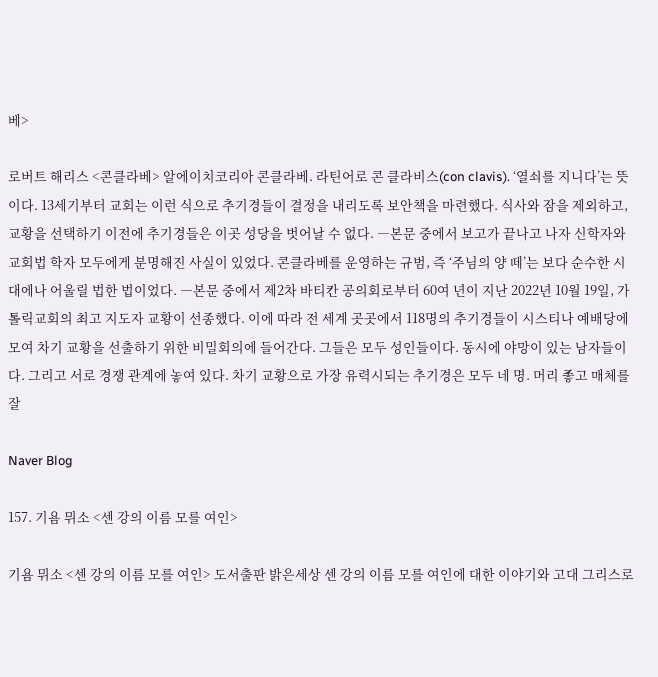베>

로버트 해리스 <콘클라베> 알에이치코리아 콘클라베. 라틴어로 콘 클라비스(con clavis). ‘열쇠를 지니다’는 뜻이다. 13세기부터 교회는 이런 식으로 추기경들이 결정을 내리도록 보안책을 마련했다. 식사와 잠을 제외하고, 교황을 선택하기 이전에 추기경들은 이곳 성당을 벗어날 수 없다. ―본문 중에서 보고가 끝나고 나자 신학자와 교회법 학자 모두에게 분명해진 사실이 있었다. 콘클라베를 운영하는 규범, 즉 ‘주님의 양 떼’는 보다 순수한 시대에나 어울릴 법한 법이었다. ―본문 중에서 제2차 바티칸 공의회로부터 60여 년이 지난 2022년 10월 19일, 가톨릭교회의 최고 지도자 교황이 선종했다. 이에 따라 전 세계 곳곳에서 118명의 추기경들이 시스티나 예배당에 모여 차기 교황을 선출하기 위한 비밀회의에 들어간다. 그들은 모두 성인들이다. 동시에 야망이 있는 남자들이다. 그리고 서로 경쟁 관계에 놓여 있다. 차기 교황으로 가장 유력시되는 추기경은 모두 네 명. 머리 좋고 매체를 잘

Naver Blog

157. 기욤 뮈소 <센 강의 이름 모를 여인>

기욤 뮈소 <센 강의 이름 모를 여인> 도서출판 밝은세상 센 강의 이름 모를 여인에 대한 이야기와 고대 그리스로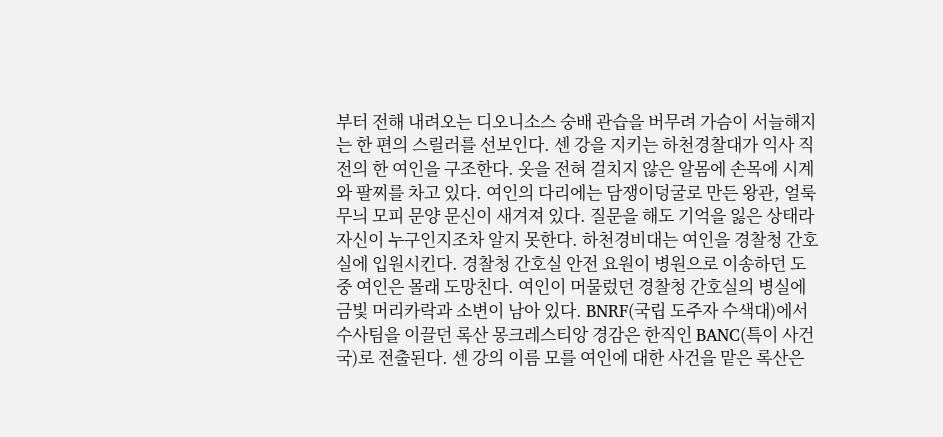부터 전해 내려오는 디오니소스 숭배 관습을 버무려 가슴이 서늘해지는 한 편의 스릴러를 선보인다. 센 강을 지키는 하천경찰대가 익사 직전의 한 여인을 구조한다. 옷을 전혀 걸치지 않은 알몸에 손목에 시계와 팔찌를 차고 있다. 여인의 다리에는 담쟁이덩굴로 만든 왕관, 얼룩무늬 모피 문양 문신이 새겨져 있다. 질문을 해도 기억을 잃은 상태라 자신이 누구인지조차 알지 못한다. 하천경비대는 여인을 경찰청 간호실에 입원시킨다. 경찰청 간호실 안전 요원이 병원으로 이송하던 도중 여인은 몰래 도망친다. 여인이 머물렀던 경찰청 간호실의 병실에 금빛 머리카락과 소변이 남아 있다. BNRF(국립 도주자 수색대)에서 수사팀을 이끌던 록산 몽크레스티앙 경감은 한직인 BANC(특이 사건국)로 전출된다. 센 강의 이름 모를 여인에 대한 사건을 맡은 록산은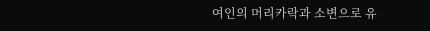여인의 머리카락과 소변으로 유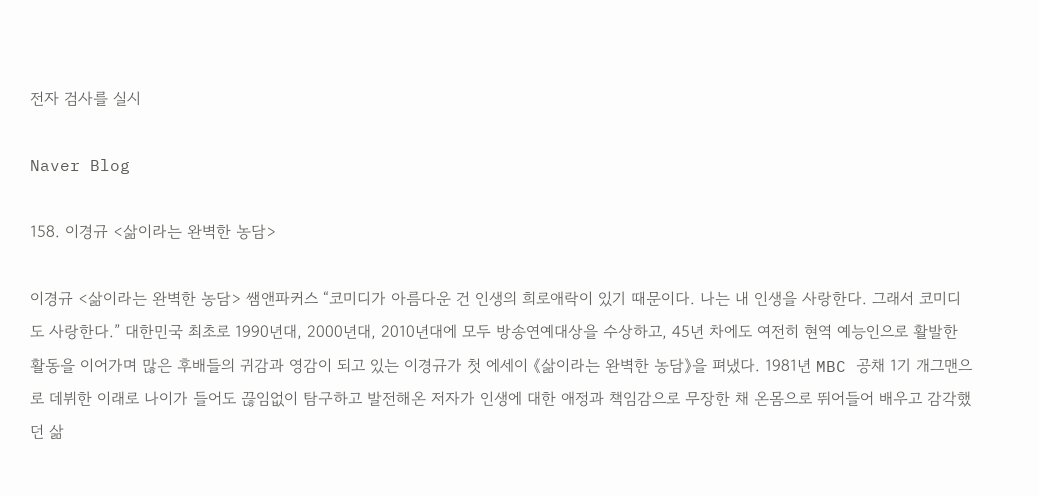전자 검사를 실시

Naver Blog

158. 이경규 <삶이라는 완벽한 농담>

이경규 <삶이라는 완벽한 농담> 쌤앤파커스 “코미디가 아름다운 건 인생의 희로애락이 있기 때문이다. 나는 내 인생을 사랑한다. 그래서 코미디도 사랑한다.” 대한민국 최초로 1990년대, 2000년대, 2010년대에 모두 방송연예대상을 수상하고, 45년 차에도 여전히 현역 예능인으로 활발한 활동을 이어가며 많은 후배들의 귀감과 영감이 되고 있는 이경규가 첫 에세이 《삶이라는 완벽한 농담》을 펴냈다. 1981년 MBC 공채 1기 개그맨으로 데뷔한 이래로 나이가 들어도 끊임없이 탐구하고 발전해온 저자가 인생에 대한 애정과 책임감으로 무장한 채 온몸으로 뛰어들어 배우고 감각했던 삶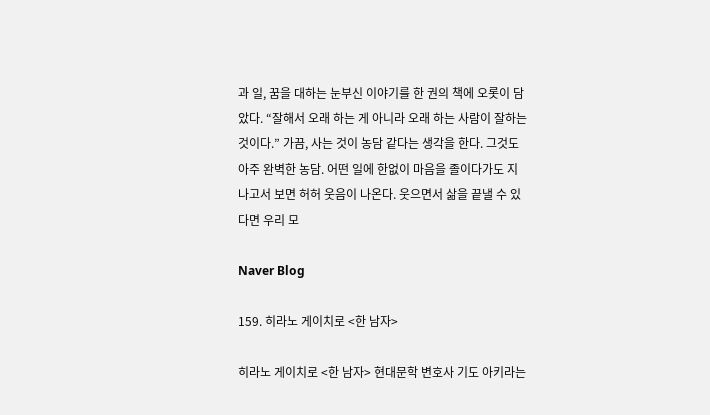과 일, 꿈을 대하는 눈부신 이야기를 한 권의 책에 오롯이 담았다. “잘해서 오래 하는 게 아니라 오래 하는 사람이 잘하는 것이다.” 가끔, 사는 것이 농담 같다는 생각을 한다. 그것도 아주 완벽한 농담. 어떤 일에 한없이 마음을 졸이다가도 지나고서 보면 허허 웃음이 나온다. 웃으면서 삶을 끝낼 수 있다면 우리 모

Naver Blog

159. 히라노 게이치로 <한 남자>

히라노 게이치로 <한 남자> 현대문학 변호사 기도 아키라는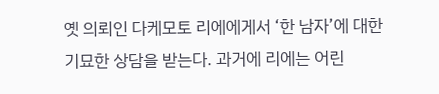옛 의뢰인 다케모토 리에에게서 ‘한 남자’에 대한 기묘한 상담을 받는다. 과거에 리에는 어린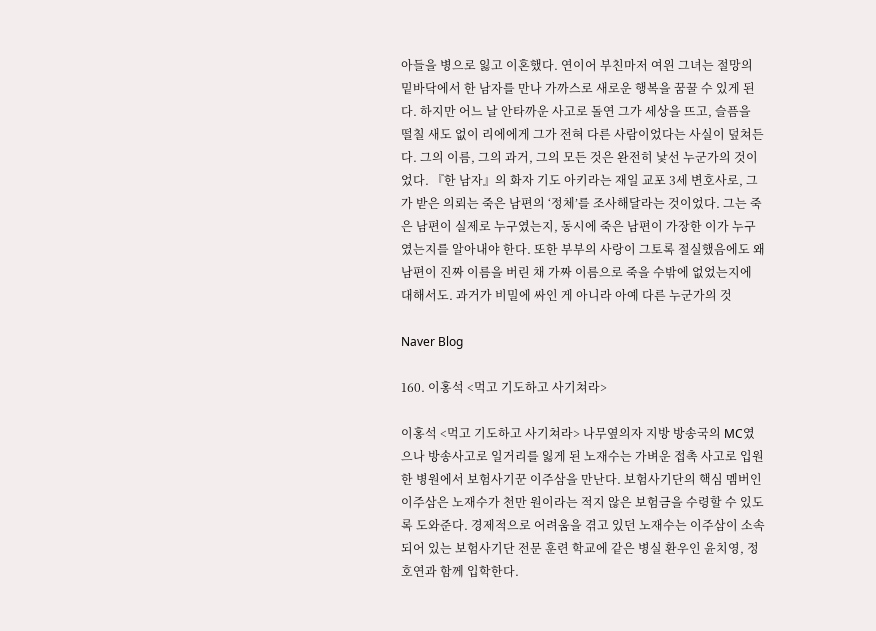아들을 병으로 잃고 이혼했다. 연이어 부친마저 여읜 그녀는 절망의 밑바닥에서 한 남자를 만나 가까스로 새로운 행복을 꿈꿀 수 있게 된다. 하지만 어느 날 안타까운 사고로 돌연 그가 세상을 뜨고, 슬픔을 떨칠 새도 없이 리에에게 그가 전혀 다른 사람이었다는 사실이 덮쳐든다. 그의 이름, 그의 과거, 그의 모든 것은 완전히 낯선 누군가의 것이었다. 『한 남자』의 화자 기도 아키라는 재일 교포 3세 변호사로, 그가 받은 의뢰는 죽은 남편의 ‘정체’를 조사해달라는 것이었다. 그는 죽은 남편이 실제로 누구였는지, 동시에 죽은 남편이 가장한 이가 누구였는지를 알아내야 한다. 또한 부부의 사랑이 그토록 절실했음에도 왜 남편이 진짜 이름을 버린 채 가짜 이름으로 죽을 수밖에 없었는지에 대해서도. 과거가 비밀에 싸인 게 아니라 아예 다른 누군가의 것

Naver Blog

160. 이홍석 <먹고 기도하고 사기쳐라>

이홍석 <먹고 기도하고 사기쳐라> 나무옆의자 지방 방송국의 MC였으나 방송사고로 일거리를 잃게 된 노재수는 가벼운 접촉 사고로 입원한 병원에서 보험사기꾼 이주삼을 만난다. 보험사기단의 핵심 멤버인 이주삼은 노재수가 천만 원이라는 적지 않은 보험금을 수령할 수 있도록 도와준다. 경제적으로 어려움을 겪고 있던 노재수는 이주삼이 소속되어 있는 보험사기단 전문 훈련 학교에 같은 병실 환우인 윤치영, 정호연과 함께 입학한다.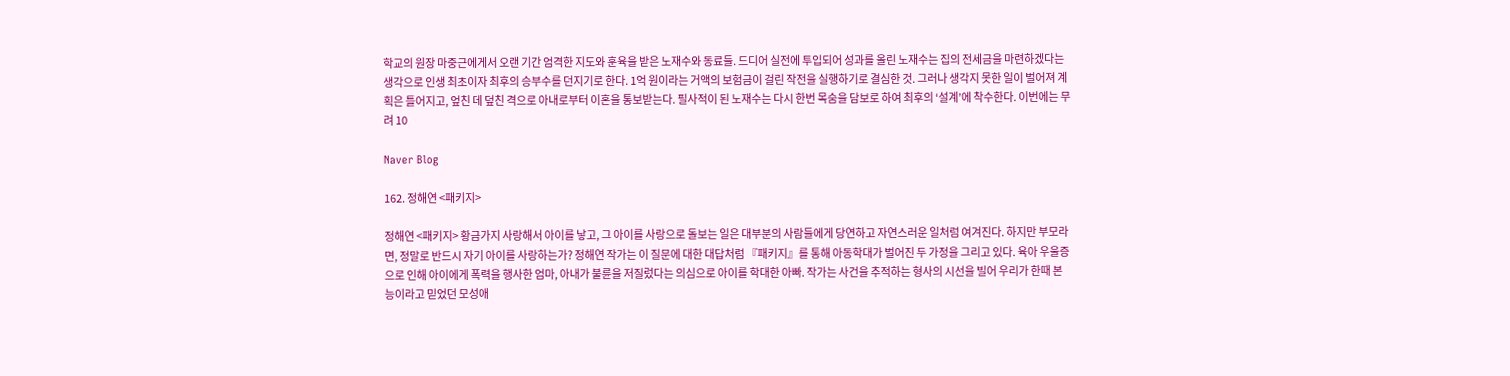학교의 원장 마중근에게서 오랜 기간 엄격한 지도와 훈육을 받은 노재수와 동료들. 드디어 실전에 투입되어 성과를 올린 노재수는 집의 전세금을 마련하겠다는 생각으로 인생 최초이자 최후의 승부수를 던지기로 한다. 1억 원이라는 거액의 보험금이 걸린 작전을 실행하기로 결심한 것. 그러나 생각지 못한 일이 벌어져 계획은 틀어지고, 엎친 데 덮친 격으로 아내로부터 이혼을 통보받는다. 필사적이 된 노재수는 다시 한번 목숨을 담보로 하여 최후의 ‘설계’에 착수한다. 이번에는 무려 10

Naver Blog

162. 정해연 <패키지>

정해연 <패키지> 황금가지 사랑해서 아이를 낳고, 그 아이를 사랑으로 돌보는 일은 대부분의 사람들에게 당연하고 자연스러운 일처럼 여겨진다. 하지만 부모라면, 정말로 반드시 자기 아이를 사랑하는가? 정해연 작가는 이 질문에 대한 대답처럼 『패키지』를 통해 아동학대가 벌어진 두 가정을 그리고 있다. 육아 우울증으로 인해 아이에게 폭력을 행사한 엄마, 아내가 불륜을 저질렀다는 의심으로 아이를 학대한 아빠. 작가는 사건을 추적하는 형사의 시선을 빌어 우리가 한때 본능이라고 믿었던 모성애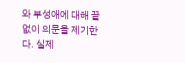와 부성애에 대해 끝없이 의문을 제기한다. 실제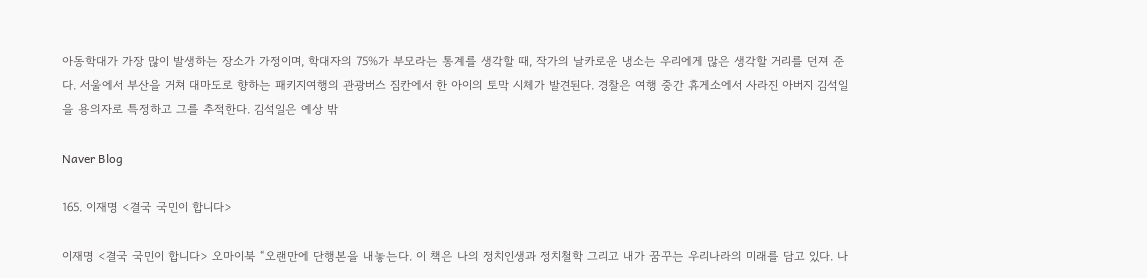아동학대가 가장 많이 발생하는 장소가 가정이며, 학대자의 75%가 부모라는 통계를 생각할 때, 작가의 날카로운 냉소는 우리에게 많은 생각할 거리를 던져 준다. 서울에서 부산을 거쳐 대마도로 향하는 패키지여행의 관광버스 짐칸에서 한 아이의 토막 시체가 발견된다. 경찰은 여행 중간 휴게소에서 사라진 아버지 김석일을 용의자로 특정하고 그를 추적한다. 김석일은 예상 밖

Naver Blog

165. 이재명 <결국 국민이 합니다>

이재명 <결국 국민이 합니다> 오마이북 “오랜만에 단행본을 내놓는다. 이 책은 나의 정치인생과 정치철학 그리고 내가 꿈꾸는 우리나라의 미래를 담고 있다. 나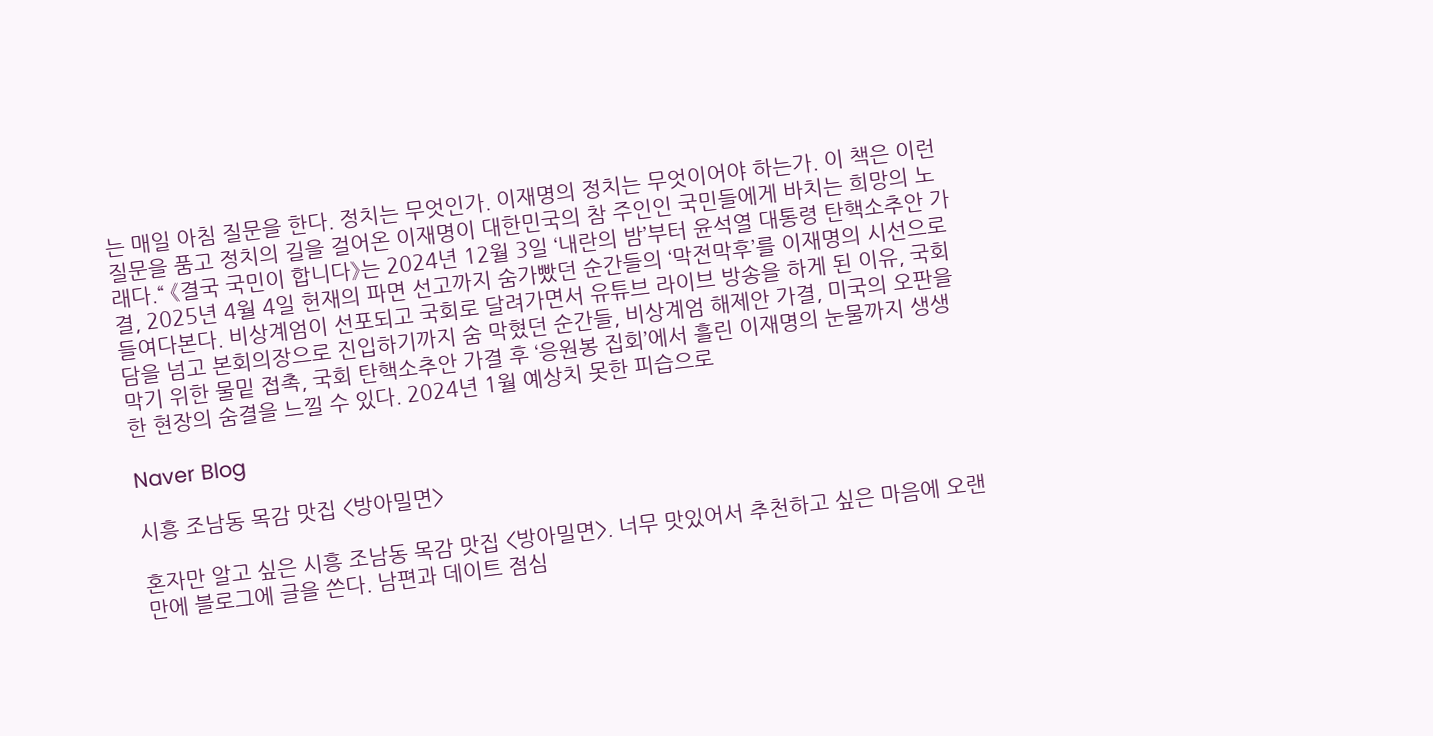는 매일 아침 질문을 한다. 정치는 무엇인가. 이재명의 정치는 무엇이어야 하는가. 이 책은 이런 질문을 품고 정치의 길을 걸어온 이재명이 대한민국의 참 주인인 국민들에게 바치는 희망의 노래다.“ 《결국 국민이 합니다》는 2024년 12월 3일 ‘내란의 밤’부터 윤석열 대통령 탄핵소추안 가결, 2025년 4월 4일 헌재의 파면 선고까지 숨가빴던 순간들의 ‘막전막후’를 이재명의 시선으로 들여다본다. 비상계엄이 선포되고 국회로 달려가면서 유튜브 라이브 방송을 하게 된 이유, 국회 담을 넘고 본회의장으로 진입하기까지 숨 막혔던 순간들, 비상계엄 해제안 가결, 미국의 오판을 막기 위한 물밑 접촉, 국회 탄핵소추안 가결 후 ‘응원봉 집회’에서 흘린 이재명의 눈물까지 생생한 현장의 숨결을 느낄 수 있다. 2024년 1월 예상치 못한 피습으로

Naver Blog

시흥 조남동 목감 맛집 <방아밀면>

혼자만 알고 싶은 시흥 조남동 목감 맛집 <방아밀면>. 너무 맛있어서 추천하고 싶은 마음에 오랜만에 블로그에 글을 쓴다. 남편과 데이트 점심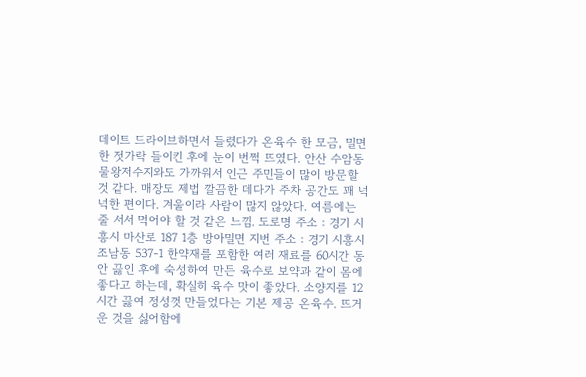데이트 드라이브하면서 들렸다가 온육수 한 모금, 밀면 한 젓가락 들이킨 후에 눈이 번쩍 뜨였다. 안산 수암동 물왕저수지와도 가까워서 인근 주민들이 많이 방문할 것 같다. 매장도 제법 깔끔한 데다가 주차 공간도 꽤 넉넉한 편이다. 겨울이라 사람이 많지 않았다. 여름에는 줄 서서 먹어야 할 것 같은 느낌. 도로명 주소 : 경기 시흥시 마산로 187 1층 방아밀면 지번 주소 : 경기 시흥시 조남동 537-1 한약재를 포함한 여러 재료를 60시간 동안 끓인 후에 숙성하여 만든 육수로 보약과 같이 몸에 좋다고 하는데, 확실히 육수 맛이 좋았다. 소양지를 12시간 끓여 정성껏 만들었다는 기본 제공 온육수. 뜨거운 것을 싫어함에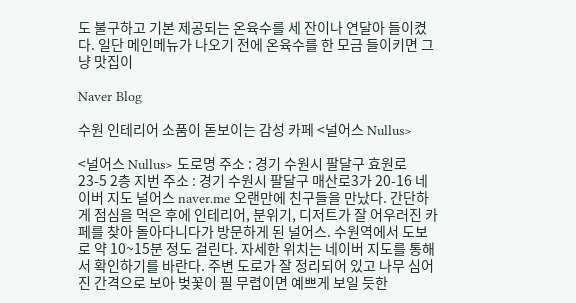도 불구하고 기본 제공되는 온육수를 세 잔이나 연달아 들이켰다. 일단 메인메뉴가 나오기 전에 온육수를 한 모금 들이키면 그냥 맛집이

Naver Blog

수원 인테리어 소품이 돋보이는 감성 카페 <널어스 Nullus>

<널어스 Nullus> 도로명 주소 : 경기 수원시 팔달구 효원로 23-5 2층 지번 주소 : 경기 수원시 팔달구 매산로3가 20-16 네이버 지도 널어스 naver.me 오랜만에 친구들을 만났다. 간단하게 점심을 먹은 후에 인테리어, 분위기, 디저트가 잘 어우러진 카페를 찾아 돌아다니다가 방문하게 된 널어스. 수원역에서 도보로 약 10~15분 정도 걸린다. 자세한 위치는 네이버 지도를 통해서 확인하기를 바란다. 주변 도로가 잘 정리되어 있고 나무 심어진 간격으로 보아 벚꽃이 필 무렵이면 예쁘게 보일 듯한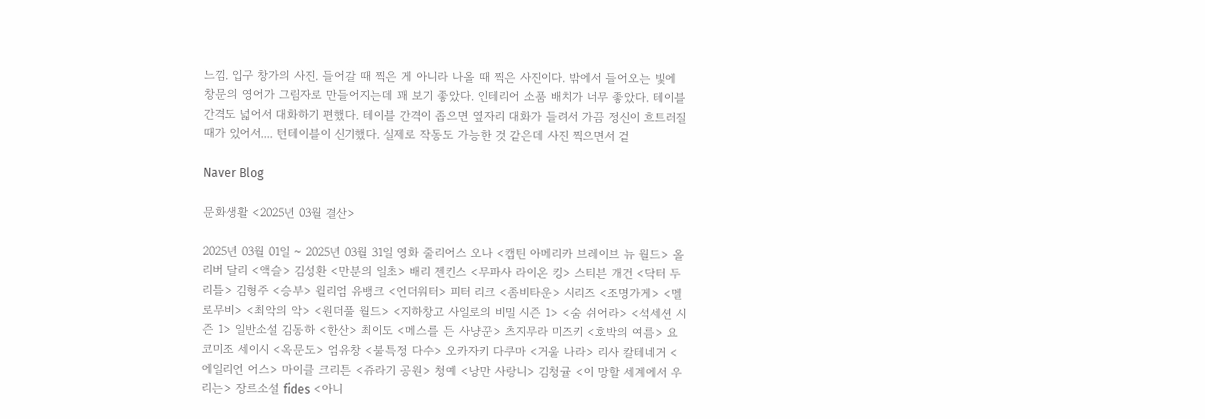느낌. 입구 창가의 사진. 들어갈 때 찍은 게 아니라 나올 때 찍은 사진이다. 밖에서 들어오는 빛에 창문의 영어가 그림자로 만들어지는데 꽤 보기 좋았다. 인테리어 소품 배치가 너무 좋았다. 테이블 간격도 넓어서 대화하기 편했다. 테이블 간격이 좁으면 옆자리 대화가 들려서 가끔 정신이 흐트러질 때가 있어서.... 턴테이블이 신기했다. 실제로 작동도 가능한 것 같은데 사진 찍으면서 겉

Naver Blog

문화생활 <2025년 03월 결산>

2025년 03월 01일 ~ 2025년 03월 31일 영화 줄리어스 오나 <캡틴 아메리카 브레이브 뉴 월드> 올리버 달리 <액슬> 김성환 <만분의 일초> 배리 젠킨스 <무파사 라이온 킹> 스티븐 개건 <닥터 두리틀> 김형주 <승부> 윌리엄 유뱅크 <언더워터> 피터 리크 <좀비타운> 시리즈 <조명가게> <멜로무비> <최악의 악> <원더풀 월드> <지하창고 사일로의 비밀 시즌 1> <숨 쉬어라> <석세션 시즌 1> 일반소설 김동하 <한산> 최이도 <메스를 든 사냥꾼> 츠지무라 미즈키 <호박의 여름> 요코미조 세이시 <옥문도> 엄유창 <불특정 다수> 오카자키 다쿠마 <거울 나라> 리사 칼테네거 <에일리언 어스> 마이클 크리튼 <쥬라기 공원> 청예 <낭만 사랑니> 김청귤 <이 망할 세계에서 우리는> 장르소설 fides <아니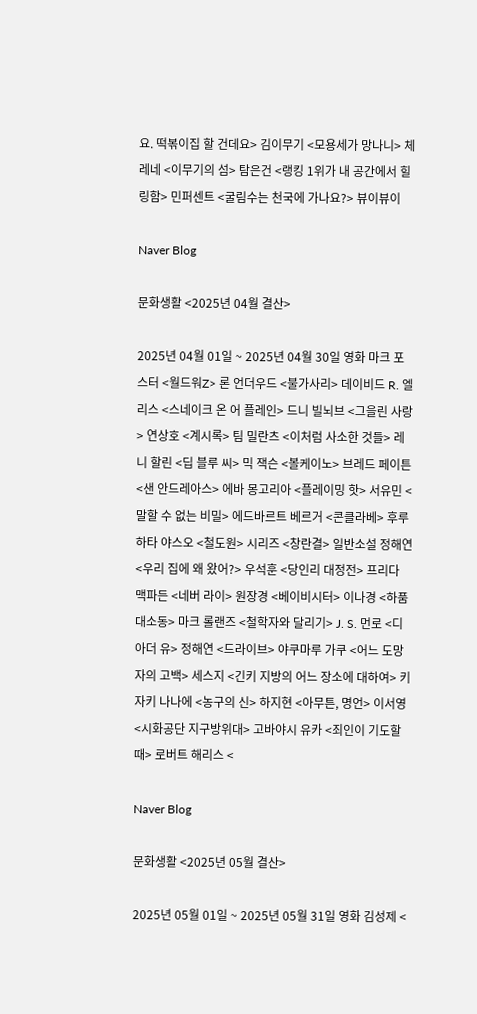요. 떡볶이집 할 건데요> 김이무기 <모용세가 망나니> 체레네 <이무기의 섬> 탐은건 <랭킹 1위가 내 공간에서 힐링함> 민퍼센트 <굴림수는 천국에 가나요?> 뷰이뷰이

Naver Blog

문화생활 <2025년 04월 결산>

2025년 04월 01일 ~ 2025년 04월 30일 영화 마크 포스터 <월드워Z> 론 언더우드 <불가사리> 데이비드 R. 엘리스 <스네이크 온 어 플레인> 드니 빌뇌브 <그을린 사랑> 연상호 <계시록> 팀 밀란츠 <이처럼 사소한 것들> 레니 할린 <딥 블루 씨> 믹 잭슨 <볼케이노> 브레드 페이튼 <샌 안드레아스> 에바 몽고리아 <플레이밍 핫> 서유민 <말할 수 없는 비밀> 에드바르트 베르거 <콘클라베> 후루하타 야스오 <철도원> 시리즈 <창란결> 일반소설 정해연 <우리 집에 왜 왔어?> 우석훈 <당인리 대정전> 프리다 맥파든 <네버 라이> 원장경 <베이비시터> 이나경 <하품 대소동> 마크 롤랜즈 <철학자와 달리기> J. S. 먼로 <디 아더 유> 정해연 <드라이브> 야쿠마루 가쿠 <어느 도망자의 고백> 세스지 <긴키 지방의 어느 장소에 대하여> 키자키 나나에 <농구의 신> 하지현 <아무튼, 명언> 이서영 <시화공단 지구방위대> 고바야시 유카 <죄인이 기도할 때> 로버트 해리스 <

Naver Blog

문화생활 <2025년 05월 결산>

2025년 05월 01일 ~ 2025년 05월 31일 영화 김성제 <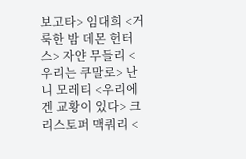보고타> 임대희 <거룩한 밤 데몬 헌터스> 자얀 무들리 <우리는 쿠말로> 난니 모레티 <우리에겐 교황이 있다> 크리스토퍼 맥쿼리 <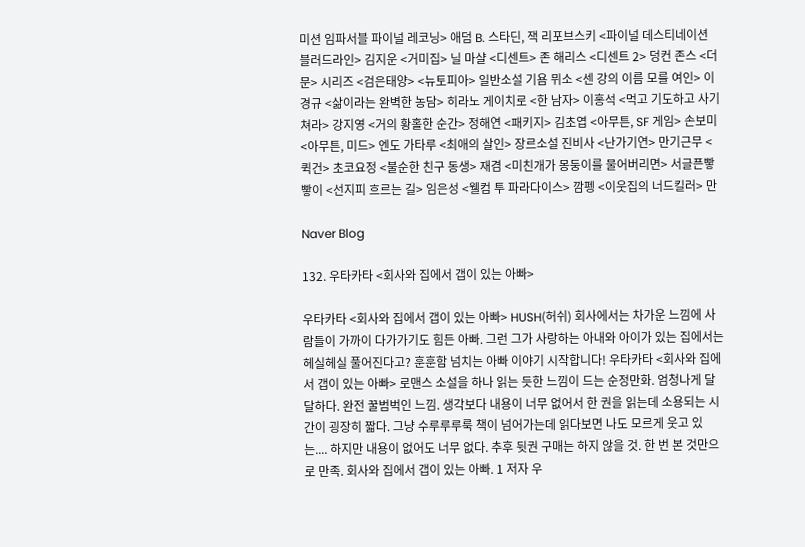미션 임파서블 파이널 레코닝> 애덤 B. 스타딘, 잭 리포브스키 <파이널 데스티네이션 블러드라인> 김지운 <거미집> 닐 마샬 <디센트> 존 해리스 <디센트 2> 덩컨 존스 <더 문> 시리즈 <검은태양> <뉴토피아> 일반소설 기욤 뮈소 <센 강의 이름 모를 여인> 이경규 <삶이라는 완벽한 농담> 히라노 게이치로 <한 남자> 이홍석 <먹고 기도하고 사기쳐라> 강지영 <거의 황홀한 순간> 정해연 <패키지> 김초엽 <아무튼, SF 게임> 손보미 <아무튼, 미드> 엔도 가타루 <최애의 살인> 장르소설 진비사 <난가기연> 만기근무 <퀵건> 초코요정 <불순한 친구 동생> 재겸 <미친개가 몽둥이를 물어버리면> 서글픈빻빻이 <선지피 흐르는 길> 임은성 <웰컴 투 파라다이스> 깜펭 <이웃집의 너드킬러> 만

Naver Blog

132. 우타카타 <회사와 집에서 갭이 있는 아빠>

우타카타 <회사와 집에서 갭이 있는 아빠> HUSH(허쉬) 회사에서는 차가운 느낌에 사람들이 가까이 다가가기도 힘든 아빠. 그런 그가 사랑하는 아내와 아이가 있는 집에서는 헤실헤실 풀어진다고? 훈훈함 넘치는 아빠 이야기 시작합니다! 우타카타 <회사와 집에서 갭이 있는 아빠> 로맨스 소설을 하나 읽는 듯한 느낌이 드는 순정만화. 엄청나게 달달하다. 완전 꿀범벅인 느낌. 생각보다 내용이 너무 없어서 한 권을 읽는데 소용되는 시간이 굉장히 짧다. 그냥 수루루루룩 책이 넘어가는데 읽다보면 나도 모르게 웃고 있는.... 하지만 내용이 없어도 너무 없다. 추후 뒷권 구매는 하지 않을 것. 한 번 본 것만으로 만족. 회사와 집에서 갭이 있는 아빠. 1 저자 우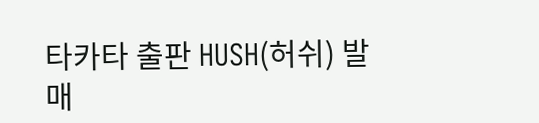타카타 출판 HUSH(허쉬) 발매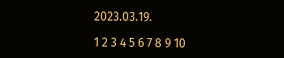2023.03.19.

1 2 3 4 5 6 7 8 9 10